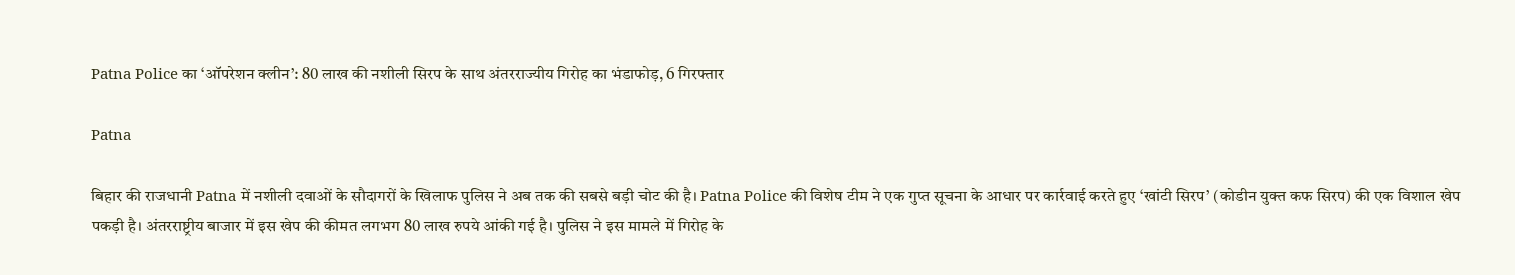Patna Police का ‘ऑपरेशन क्लीन’: 80 लाख की नशीली सिरप के साथ अंतरराज्यीय गिरोह का भंडाफोड़, 6 गिरफ्तार

Patna

बिहार की राजधानी Patna में नशीली दवाओं के सौदागरों के खिलाफ पुलिस ने अब तक की सबसे बड़ी चोट की है। Patna Police की विशेष टीम ने एक गुप्त सूचना के आधार पर कार्रवाई करते हुए ‘खांटी सिरप’ (कोडीन युक्त कफ सिरप) की एक विशाल खेप पकड़ी है। अंतरराष्ट्रीय बाजार में इस खेप की कीमत लगभग 80 लाख रुपये आंकी गई है। पुलिस ने इस मामले में गिरोह के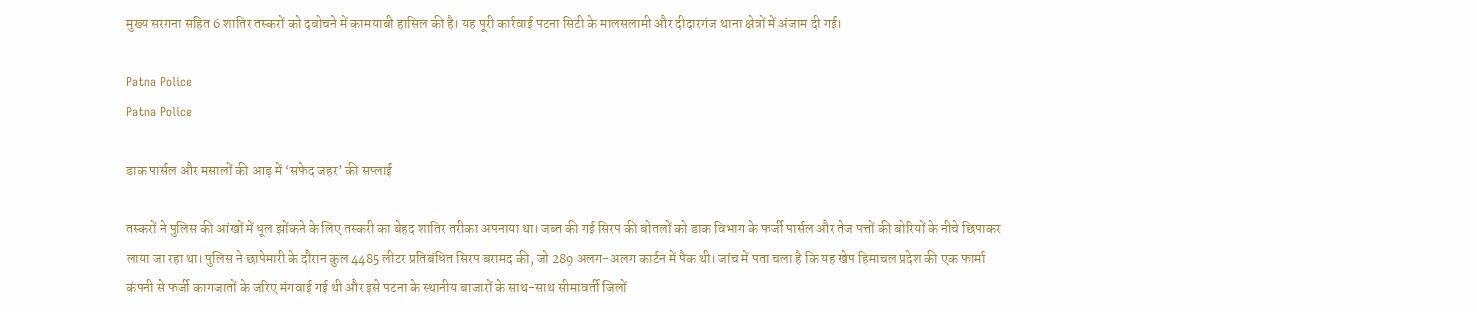मुख्य सरगना सहित 6 शातिर तस्करों को दबोचने में कामयाबी हासिल की है। यह पूरी कार्रवाई पटना सिटी के मालसलामी और दीदारगंज थाना क्षेत्रों में अंजाम दी गई।

Patna Police
Patna Police

डाक पार्सल और मसालों की आड़ में ‘सफेद जहर’ की सप्लाई

तस्करों ने पुलिस की आंखों में धूल झोंकने के लिए तस्करी का बेहद शातिर तरीका अपनाया था। जब्त की गई सिरप की बोतलों को डाक विभाग के फर्जी पार्सल और तेज पत्तों की बोरियों के नीचे छिपाकर लाया जा रहा था। पुलिस ने छापेमारी के दौरान कुल 4485 लीटर प्रतिबंधित सिरप बरामद की, जो 289 अलग-अलग कार्टन में पैक थी। जांच में पता चला है कि यह खेप हिमाचल प्रदेश की एक फार्मा कंपनी से फर्जी कागजातों के जरिए मंगवाई गई थी और इसे पटना के स्थानीय बाजारों के साथ-साथ सीमावर्ती जिलों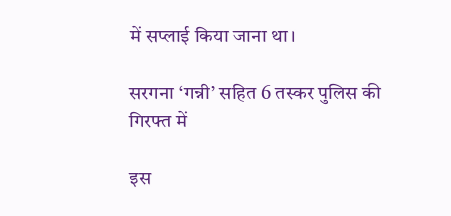में सप्लाई किया जाना था।

सरगना ‘गन्नी’ सहित 6 तस्कर पुलिस की गिरफ्त में

इस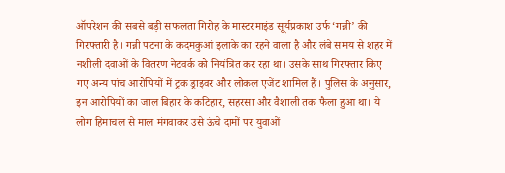ऑपरेशन की सबसे बड़ी सफलता गिरोह के मास्टरमाइंड सूर्यप्रकाश उर्फ ‘गन्नी’ की गिरफ्तारी है। गन्नी पटना के कदमकुआं इलाके का रहने वाला है और लंबे समय से शहर में नशीली दवाओं के वितरण नेटवर्क को नियंत्रित कर रहा था। उसके साथ गिरफ्तार किए गए अन्य पांच आरोपियों में ट्रक ड्राइवर और लोकल एजेंट शामिल हैं। पुलिस के अनुसार, इन आरोपियों का जाल बिहार के कटिहार, सहरसा और वैशाली तक फैला हुआ था। ये लोग हिमाचल से माल मंगवाकर उसे ऊंचे दामों पर युवाओं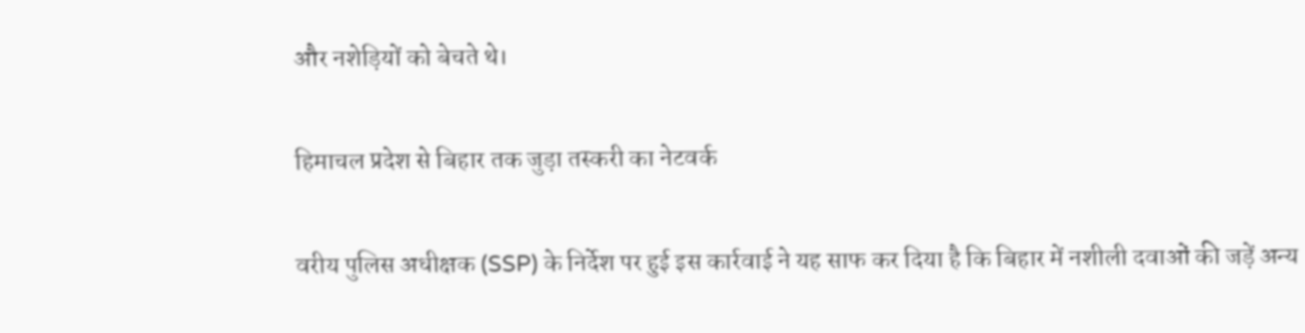और नशेड़ियों को बेचते थे।

हिमाचल प्रदेश से बिहार तक जुड़ा तस्करी का नेटवर्क

वरीय पुलिस अधीक्षक (SSP) के निर्देश पर हुई इस कार्रवाई ने यह साफ कर दिया है कि बिहार में नशीली दवाओं की जड़ें अन्य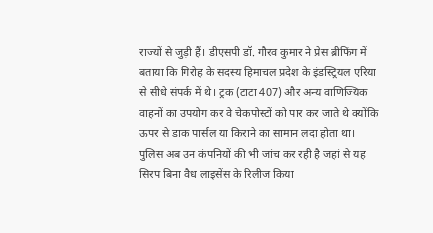राज्यों से जुड़ी हैं। डीएसपी डॉ. गौरव कुमार ने प्रेस ब्रीफिंग में बताया कि गिरोह के सदस्य हिमाचल प्रदेश के इंडस्ट्रियल एरिया से सीधे संपर्क में थे। ट्रक (टाटा 407) और अन्य वाणिज्यिक वाहनों का उपयोग कर वे चेकपोस्टों को पार कर जाते थे क्योंकि ऊपर से डाक पार्सल या किराने का सामान लदा होता था। पुलिस अब उन कंपनियों की भी जांच कर रही है जहां से यह सिरप बिना वैध लाइसेंस के रिलीज किया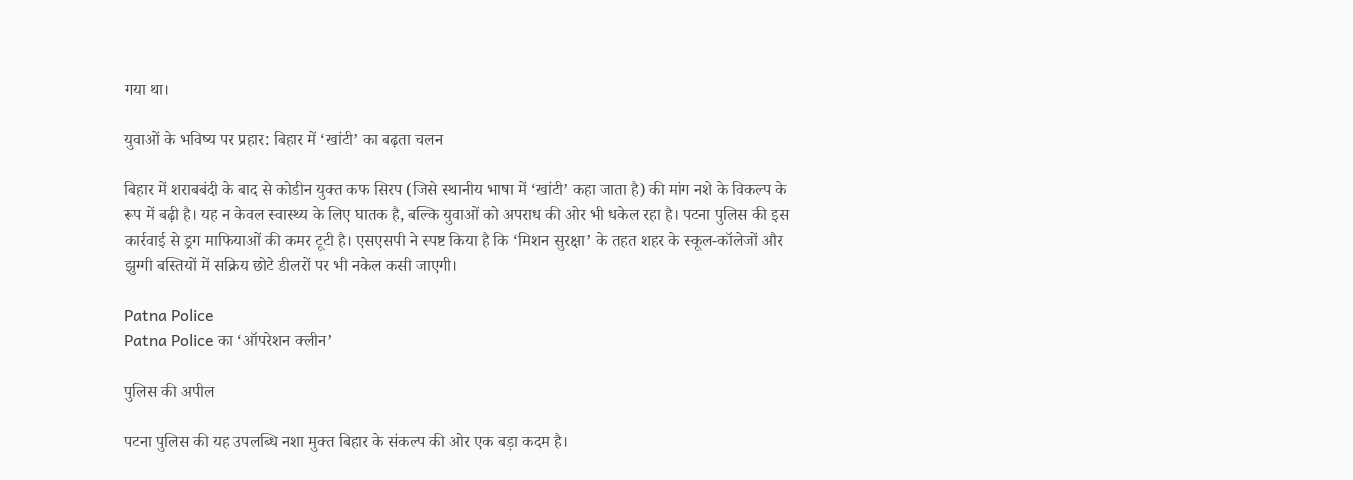गया था।

युवाओं के भविष्य पर प्रहार: बिहार में ‘खांटी’ का बढ़ता चलन

बिहार में शराबबंदी के बाद से कोडीन युक्त कफ सिरप (जिसे स्थानीय भाषा में ‘खांटी’ कहा जाता है) की मांग नशे के विकल्प के रूप में बढ़ी है। यह न केवल स्वास्थ्य के लिए घातक है, बल्कि युवाओं को अपराध की ओर भी धकेल रहा है। पटना पुलिस की इस कार्रवाई से ड्रग माफियाओं की कमर टूटी है। एसएसपी ने स्पष्ट किया है कि ‘मिशन सुरक्षा’ के तहत शहर के स्कूल-कॉलेजों और झुग्गी बस्तियों में सक्रिय छोटे डीलरों पर भी नकेल कसी जाएगी।

Patna Police
Patna Police का ‘ऑपरेशन क्लीन’

पुलिस की अपील

पटना पुलिस की यह उपलब्धि नशा मुक्त बिहार के संकल्प की ओर एक बड़ा कदम है।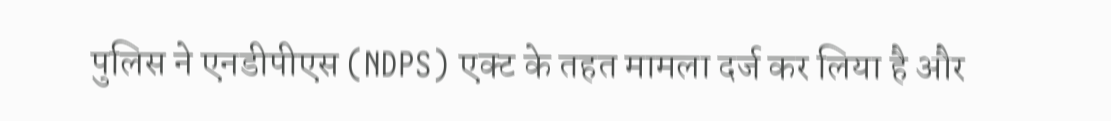पुलिस ने एनडीपीएस (NDPS) एक्ट के तहत मामला दर्ज कर लिया है और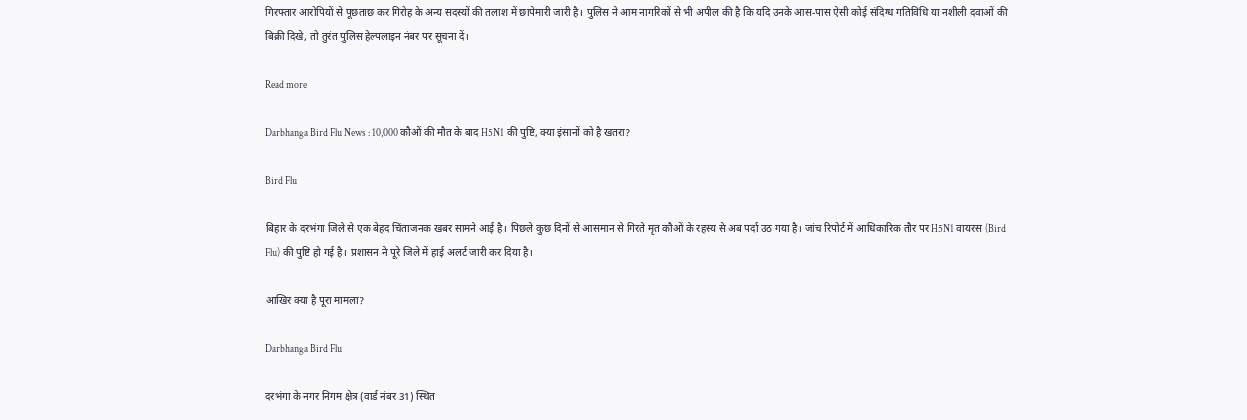गिरफ्तार आरोपियों से पूछताछ कर गिरोह के अन्य सदस्यों की तलाश में छापेमारी जारी है। पुलिस ने आम नागरिकों से भी अपील की है कि यदि उनके आस-पास ऐसी कोई संदिग्ध गतिविधि या नशीली दवाओं की बिक्री दिखे, तो तुरंत पुलिस हेल्पलाइन नंबर पर सूचना दें।

Read more

Darbhanga Bird Flu News : 10,000 कौओं की मौत के बाद H5N1 की पुष्टि, क्या इंसानों को है खतरा?

Bird Flu

बिहार के दरभंगा जिले से एक बेहद चिंताजनक खबर सामने आई है। पिछले कुछ दिनों से आसमान से गिरते मृत कौओं के रहस्य से अब पर्दा उठ गया है। जांच रिपोर्ट में आधिकारिक तौर पर H5N1 वायरस (Bird Flu) की पुष्टि हो गई है। प्रशासन ने पूरे जिले में हाई अलर्ट जारी कर दिया है।

आखिर क्या है पूरा मामला?

Darbhanga Bird Flu

दरभंगा के नगर निगम क्षेत्र (वार्ड नंबर 31) स्थित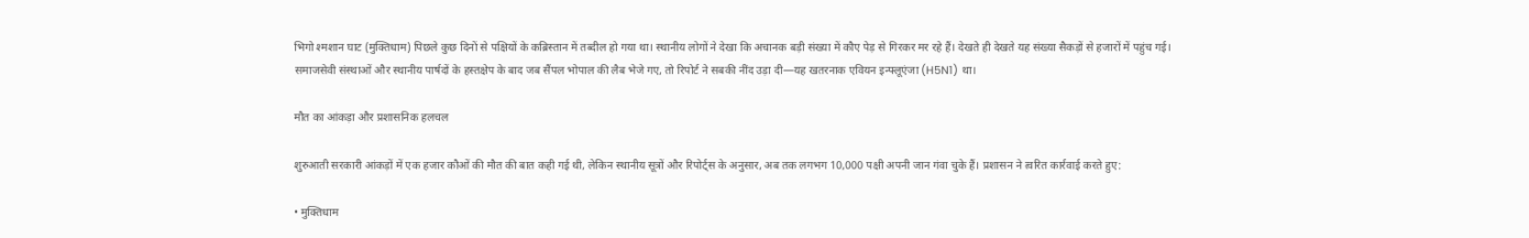भिगो श्मशान घाट (मुक्तिधाम) पिछले कुछ दिनों से पक्षियों के कब्रिस्तान में तब्दील हो गया था। स्थानीय लोगों ने देखा कि अचानक बड़ी संख्या में कौए पेड़ से गिरकर मर रहे हैं। देखते ही देखते यह संख्या सैकड़ों से हजारों में पहुंच गई। समाजसेवी संस्थाओं और स्थानीय पार्षदों के हस्तक्षेप के बाद जब सैंपल भोपाल की लैब भेजे गए, तो रिपोर्ट ने सबकी नींद उड़ा दी—यह खतरनाक एवियन इन्फ्लूएंजा (H5N1) था।

मौत का आंकड़ा और प्रशासनिक हलचल

शुरुआती सरकारी आंकड़ों में एक हजार कौओं की मौत की बात कही गई थी, लेकिन स्थानीय सूत्रों और रिपोर्ट्स के अनुसार, अब तक लगभग 10,000 पक्षी अपनी जान गंवा चुके हैं। प्रशासन ने त्वरित कार्रवाई करते हुए:

• मुक्तिधाम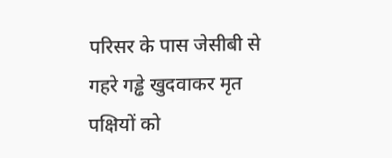परिसर के पास जेसीबी से गहरे गड्ढे खुदवाकर मृत पक्षियों को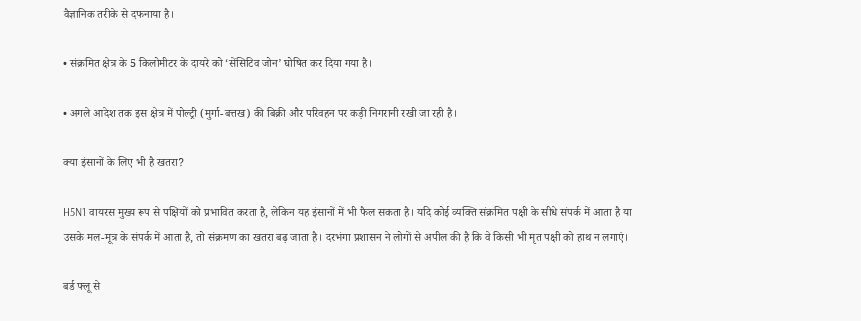वैज्ञानिक तरीके से दफनाया है।

• संक्रमित क्षेत्र के 5 किलोमीटर के दायरे को ‘सेंसिटिव जोन’ घोषित कर दिया गया है।

• अगले आदेश तक इस क्षेत्र में पोल्ट्री (मुर्गा-बत्तख) की बिक्री और परिवहन पर कड़ी निगरानी रखी जा रही है।

क्या इंसानों के लिए भी है खतरा?

H5N1 वायरस मुख्य रूप से पक्षियों को प्रभावित करता है, लेकिन यह इंसानों में भी फैल सकता है। यदि कोई व्यक्ति संक्रमित पक्षी के सीधे संपर्क में आता है या उसके मल-मूत्र के संपर्क में आता है, तो संक्रमण का खतरा बढ़ जाता है। दरभंगा प्रशासन ने लोगों से अपील की है कि वे किसी भी मृत पक्षी को हाथ न लगाएं।

बर्ड फ्लू से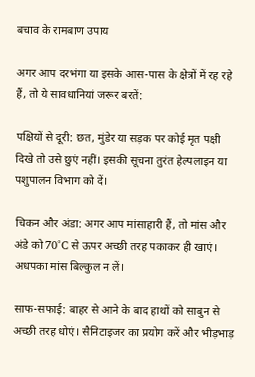बचाव के रामबाण उपाय

अगर आप दरभंगा या इसके आस-पास के क्षेत्रों में रह रहे हैं, तो ये सावधानियां जरूर बरतें:

पक्षियों से दूरी: छत, मुंडेर या सड़क पर कोई मृत पक्षी दिखे तो उसे छुएं नहीं। इसकी सूचना तुरंत हेल्पलाइन या पशुपालन विभाग को दें।

चिकन और अंडा: अगर आप मांसाहारी हैं, तो मांस और अंडे को 70°C से ऊपर अच्छी तरह पकाकर ही खाएं। अधपका मांस बिल्कुल न लें।

साफ-सफाई: बाहर से आने के बाद हाथों को साबुन से अच्छी तरह धोएं। सैनिटाइजर का प्रयोग करें और भीड़भाड़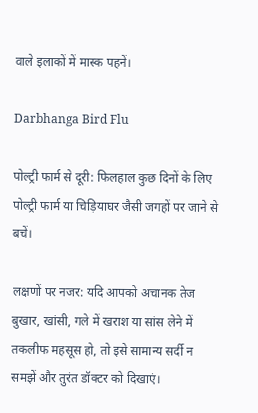वाले इलाकों में मास्क पहनें।

Darbhanga Bird Flu

पोल्ट्री फार्म से दूरी: फिलहाल कुछ दिनों के लिए पोल्ट्री फार्म या चिड़ियाघर जैसी जगहों पर जाने से बचें।

लक्षणों पर नजर: यदि आपको अचानक तेज बुखार, खांसी, गले में खराश या सांस लेने में तकलीफ महसूस हो, तो इसे सामान्य सर्दी न समझें और तुरंत डॉक्टर को दिखाएं।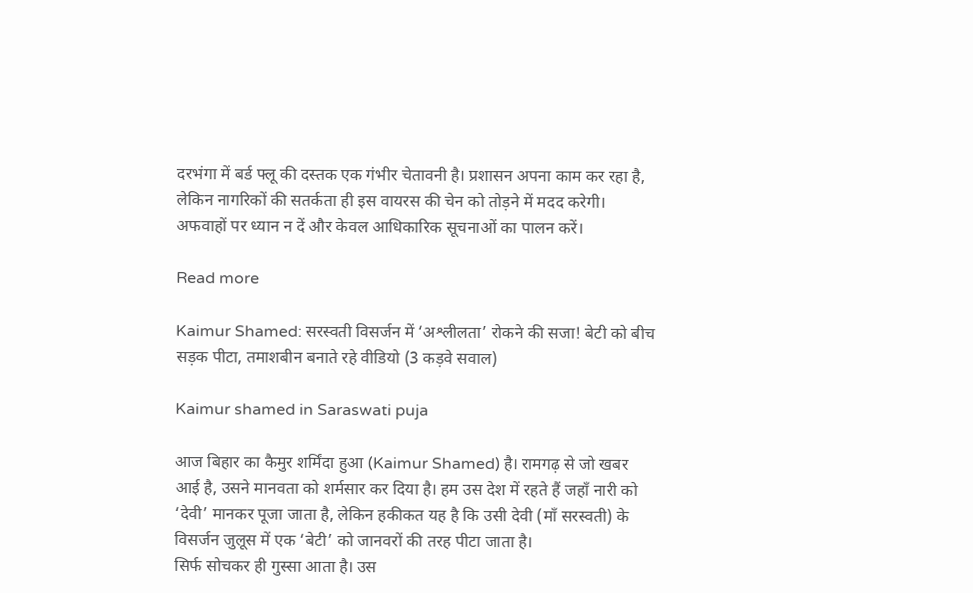दरभंगा में बर्ड फ्लू की दस्तक एक गंभीर चेतावनी है। प्रशासन अपना काम कर रहा है, लेकिन नागरिकों की सतर्कता ही इस वायरस की चेन को तोड़ने में मदद करेगी। अफवाहों पर ध्यान न दें और केवल आधिकारिक सूचनाओं का पालन करें।

Read more

Kaimur Shamed: सरस्वती विसर्जन में ‘अश्लीलता’ रोकने की सजा! बेटी को बीच सड़क पीटा, तमाशबीन बनाते रहे वीडियो (3 कड़वे सवाल)

Kaimur shamed in Saraswati puja

आज बिहार का कैमुर शर्मिंदा हुआ (Kaimur Shamed) है। रामगढ़ से जो खबर आई है, उसने मानवता को शर्मसार कर दिया है। हम उस देश में रहते हैं जहाँ नारी को ‘देवी’ मानकर पूजा जाता है, लेकिन हकीकत यह है कि उसी देवी (माँ सरस्वती) के विसर्जन जुलूस में एक ‘बेटी’ को जानवरों की तरह पीटा जाता है।
सिर्फ सोचकर ही गुस्सा आता है। उस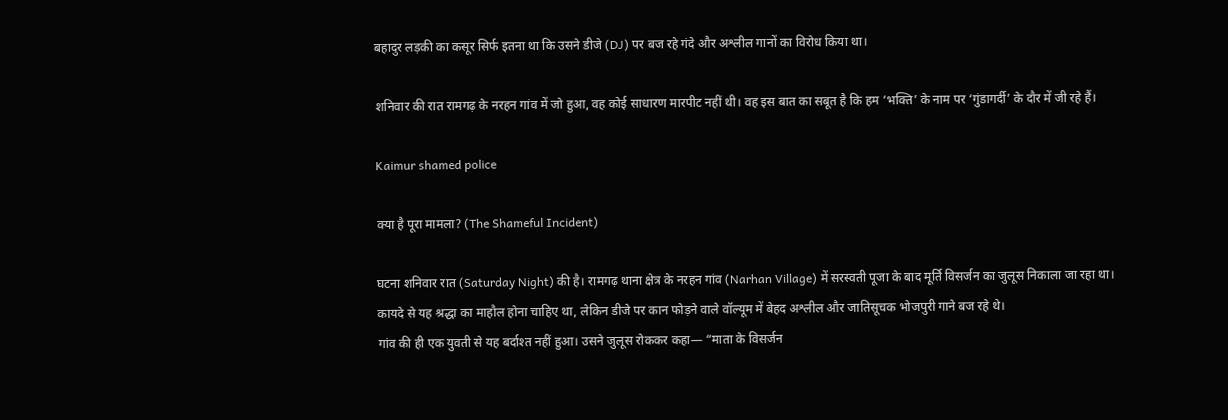बहादुर लड़की का कसूर सिर्फ इतना था कि उसने डीजे (DJ) पर बज रहे गंदे और अश्लील गानों का विरोध किया था।

शनिवार की रात रामगढ़ के नरहन गांव में जो हुआ, वह कोई साधारण मारपीट नहीं थी। वह इस बात का सबूत है कि हम ‘भक्ति’ के नाम पर ‘गुंडागर्दी’ के दौर में जी रहे हैं।

Kaimur shamed police

क्या है पूरा मामला? (The Shameful Incident)

घटना शनिवार रात (Saturday Night) की है। रामगढ़ थाना क्षेत्र के नरहन गांव (Narhan Village) में सरस्वती पूजा के बाद मूर्ति विसर्जन का जुलूस निकाला जा रहा था।
कायदे से यह श्रद्धा का माहौल होना चाहिए था, लेकिन डीजे पर कान फोड़ने वाले वॉल्यूम में बेहद अश्लील और जातिसूचक भोजपुरी गाने बज रहे थे।
गांव की ही एक युवती से यह बर्दाश्त नहीं हुआ। उसने जुलूस रोककर कहा— “माता के विसर्जन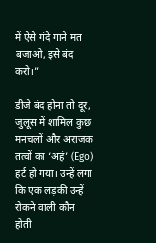में ऐसे गंदे गाने मत बजाओ, इसे बंद करो।”

डीजे बंद होना तो दूर, जुलूस में शामिल कुछ मनचलों और अराजक तत्वों का ‘अहं’ (Ego) हर्ट हो गया। उन्हें लगा कि एक लड़की उन्हें रोकने वाली कौन होती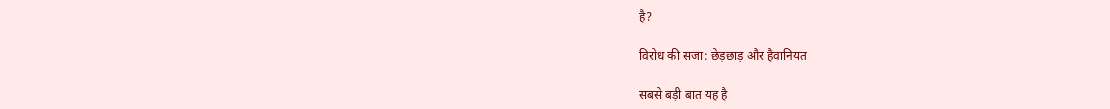है?

विरोध की सजा: छेड़छाड़ और हैवानियत

सबसे बड़ी बात यह है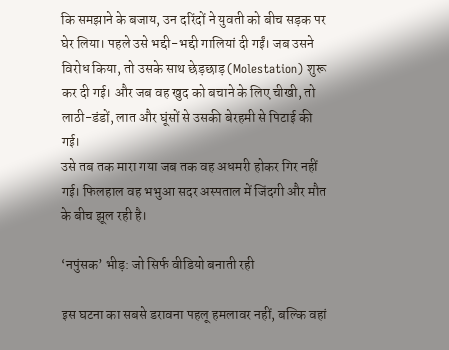कि समझाने के बजाय, उन दरिंदों ने युवती को बीच सड़क पर घेर लिया। पहले उसे भद्दी-भद्दी गालियां दी गईं। जब उसने विरोध किया, तो उसके साथ छेड़छाड़ (Molestation) शुरू कर दी गई। और जब वह खुद को बचाने के लिए चीखी, तो लाठी-डंडों, लात और घूंसों से उसकी बेरहमी से पिटाई की गई।
उसे तब तक मारा गया जब तक वह अधमरी होकर गिर नहीं गई। फिलहाल वह भभुआ सदर अस्पताल में जिंदगी और मौत के बीच झूल रही है।

‘नपुंसक’ भीड़: जो सिर्फ वीडियो बनाती रही

इस घटना का सबसे डरावना पहलू हमलावर नहीं, बल्कि वहां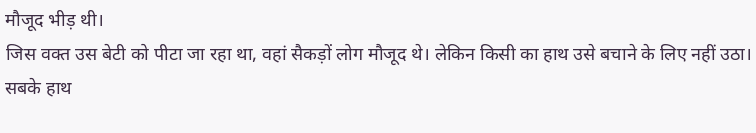मौजूद भीड़ थी।
जिस वक्त उस बेटी को पीटा जा रहा था, वहां सैकड़ों लोग मौजूद थे। लेकिन किसी का हाथ उसे बचाने के लिए नहीं उठा। सबके हाथ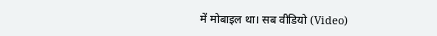में मोबाइल था। सब वीडियो (Video)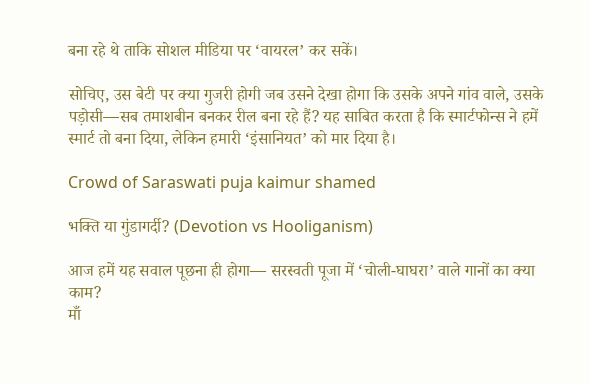बना रहे थे ताकि सोशल मीडिया पर ‘वायरल’ कर सकें।

सोचिए, उस बेटी पर क्या गुजरी होगी जब उसने देखा होगा कि उसके अपने गांव वाले, उसके पड़ोसी—सब तमाशबीन बनकर रील बना रहे हैं? यह साबित करता है कि स्मार्टफोन्स ने हमें स्मार्ट तो बना दिया, लेकिन हमारी ‘इंसानियत’ को मार दिया है।

Crowd of Saraswati puja kaimur shamed

भक्ति या गुंडागर्दी? (Devotion vs Hooliganism)

आज हमें यह सवाल पूछना ही होगा— सरस्वती पूजा में ‘चोली-घाघरा’ वाले गानों का क्या काम?
माँ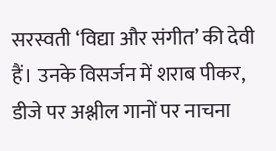सरस्वती ‘विद्या और संगीत’ की देवी हैं। उनके विसर्जन में शराब पीकर, डीजे पर अश्लील गानों पर नाचना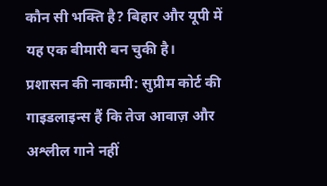कौन सी भक्ति है? बिहार और यूपी में यह एक बीमारी बन चुकी है।
प्रशासन की नाकामी: सुप्रीम कोर्ट की गाइडलाइन्स हैं कि तेज आवाज़ और अश्लील गाने नहीं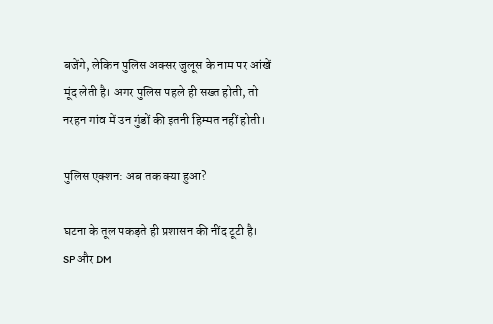बजेंगे, लेकिन पुलिस अक्सर जुलूस के नाम पर आंखें मूंद लेती है। अगर पुलिस पहले ही सख्त होती, तो नरहन गांव में उन गुंडों की इतनी हिम्मत नहीं होती।

पुलिस एक्शन: अब तक क्या हुआ?

घटना के तूल पकड़ते ही प्रशासन की नींद टूटी है।
SP और DM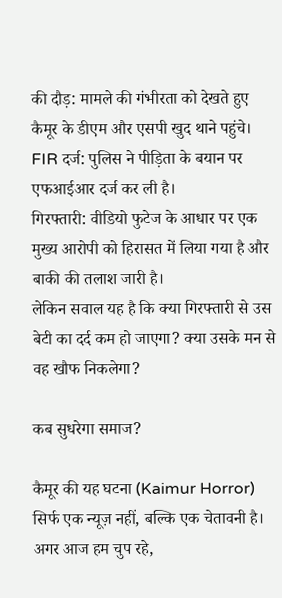की दौड़: मामले की गंभीरता को देखते हुए कैमूर के डीएम और एसपी खुद थाने पहुंचे।
FIR दर्ज: पुलिस ने पीड़िता के बयान पर एफआईआर दर्ज कर ली है।
गिरफ्तारी: वीडियो फुटेज के आधार पर एक मुख्य आरोपी को हिरासत में लिया गया है और बाकी की तलाश जारी है।
लेकिन सवाल यह है कि क्या गिरफ्तारी से उस बेटी का दर्द कम हो जाएगा? क्या उसके मन से वह खौफ निकलेगा?

कब सुधरेगा समाज?

कैमूर की यह घटना (Kaimur Horror) सिर्फ एक न्यूज़ नहीं, बल्कि एक चेतावनी है। अगर आज हम चुप रहे,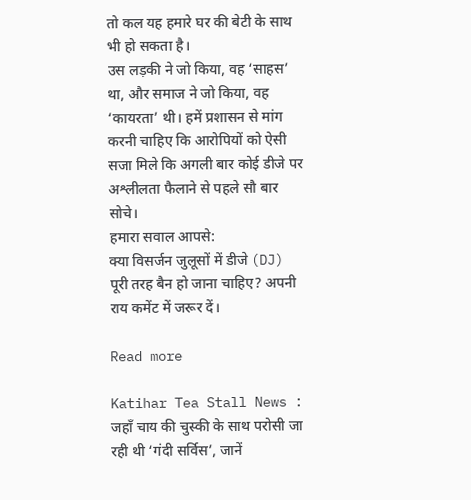तो कल यह हमारे घर की बेटी के साथ भी हो सकता है।
उस लड़की ने जो किया, वह ‘साहस’ था, और समाज ने जो किया, वह ‘कायरता’ थी। हमें प्रशासन से मांग करनी चाहिए कि आरोपियों को ऐसी सजा मिले कि अगली बार कोई डीजे पर अश्लीलता फैलाने से पहले सौ बार सोचे।
हमारा सवाल आपसे:
क्या विसर्जन जुलूसों में डीजे (DJ) पूरी तरह बैन हो जाना चाहिए? अपनी राय कमेंट में जरूर दें।

Read more

Katihar Tea Stall News : जहाँ चाय की चुस्की के साथ परोसी जा रही थी ‘गंदी सर्विस’, जानें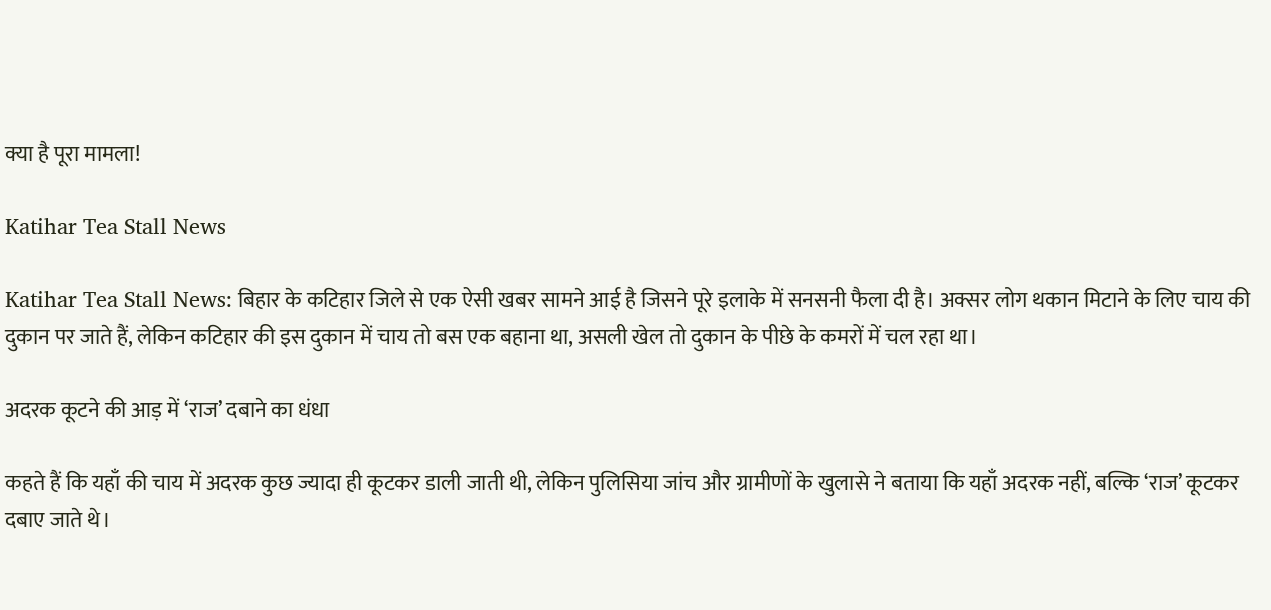क्या है पूरा मामला!

Katihar Tea Stall News

Katihar Tea Stall News: बिहार के कटिहार जिले से एक ऐसी खबर सामने आई है जिसने पूरे इलाके में सनसनी फैला दी है। अक्सर लोग थकान मिटाने के लिए चाय की दुकान पर जाते हैं, लेकिन कटिहार की इस दुकान में चाय तो बस एक बहाना था, असली खेल तो दुकान के पीछे के कमरों में चल रहा था।

अदरक कूटने की आड़ में ‘राज’ दबाने का धंधा

कहते हैं कि यहाँ की चाय में अदरक कुछ ज्यादा ही कूटकर डाली जाती थी, लेकिन पुलिसिया जांच और ग्रामीणों के खुलासे ने बताया कि यहाँ अदरक नहीं, बल्कि ‘राज’ कूटकर दबाए जाते थे।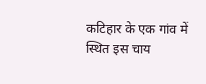कटिहार के एक गांव में स्थित इस चाय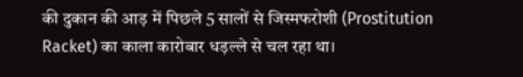की दुकान की आड़ में पिछले 5 सालों से जिस्मफरोशी (Prostitution Racket) का काला कारोबार धड़ल्ले से चल रहा था।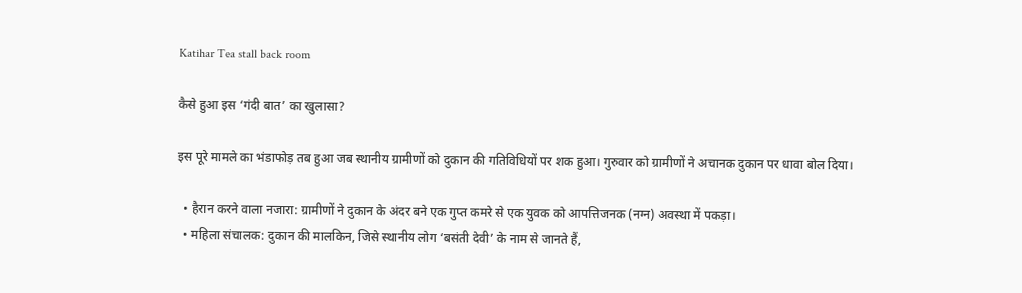Katihar Tea stall back room

कैसे हुआ इस ‘गंदी बात’ का खुलासा?

इस पूरे मामले का भंडाफोड़ तब हुआ जब स्थानीय ग्रामीणों को दुकान की गतिविधियों पर शक हुआ। गुरुवार को ग्रामीणों ने अचानक दुकान पर धावा बोल दिया।

  • हैरान करने वाला नजारा: ग्रामीणों ने दुकान के अंदर बने एक गुप्त कमरे से एक युवक को आपत्तिजनक (नग्न) अवस्था में पकड़ा।
  • महिला संचालक: दुकान की मालकिन, जिसे स्थानीय लोग ‘बसंती देवी’ के नाम से जानते हैं,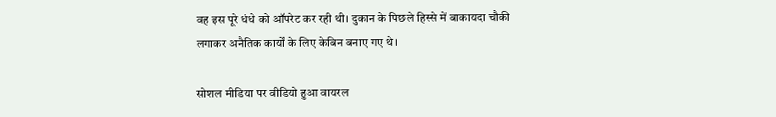वह इस पूरे धंधे को ऑपरेट कर रही थी। दुकान के पिछले हिस्से में बाकायदा चौकी लगाकर अनैतिक कार्यों के लिए केबिन बनाए गए थे।

सोशल मीडिया पर वीडियो हुआ वायरल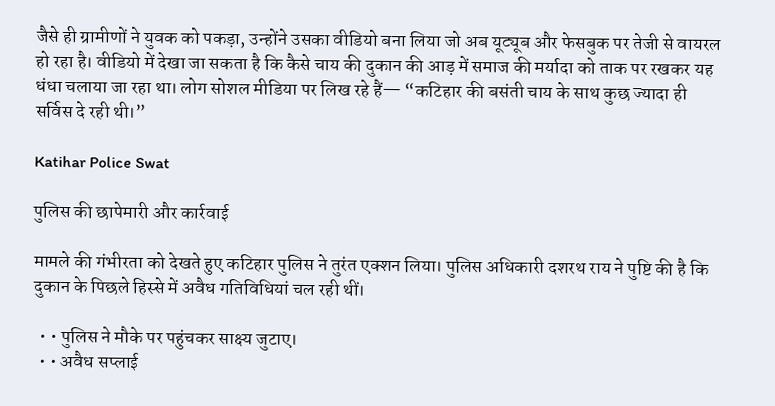जैसे ही ग्रामीणों ने युवक को पकड़ा, उन्होंने उसका वीडियो बना लिया जो अब यूट्यूब और फेसबुक पर तेजी से वायरल हो रहा है। वीडियो में देखा जा सकता है कि कैसे चाय की दुकान की आड़ में समाज की मर्यादा को ताक पर रखकर यह धंधा चलाया जा रहा था। लोग सोशल मीडिया पर लिख रहे हैं— “कटिहार की बसंती चाय के साथ कुछ ज्यादा ही सर्विस दे रही थी।”

Katihar Police Swat

पुलिस की छापेमारी और कार्रवाई

मामले की गंभीरता को देखते हुए कटिहार पुलिस ने तुरंत एक्शन लिया। पुलिस अधिकारी दशरथ राय ने पुष्टि की है कि दुकान के पिछले हिस्से में अवैध गतिविधियां चल रही थीं।

  • • पुलिस ने मौके पर पहुंचकर साक्ष्य जुटाए।
  • • अवैध सप्लाई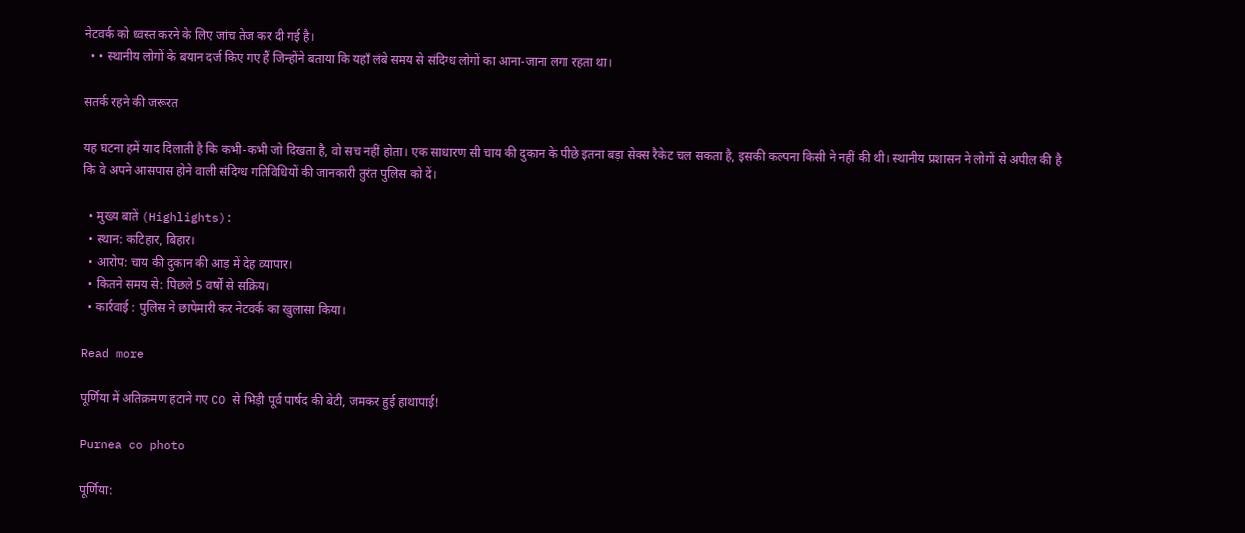नेटवर्क को ध्वस्त करने के लिए जांच तेज कर दी गई है।
  • • स्थानीय लोगों के बयान दर्ज किए गए हैं जिन्होंने बताया कि यहाँ लंबे समय से संदिग्ध लोगों का आना-जाना लगा रहता था।

सतर्क रहने की जरूरत

यह घटना हमें याद दिलाती है कि कभी-कभी जो दिखता है, वो सच नहीं होता। एक साधारण सी चाय की दुकान के पीछे इतना बड़ा सेक्स रैकेट चल सकता है, इसकी कल्पना किसी ने नहीं की थी। स्थानीय प्रशासन ने लोगों से अपील की है कि वे अपने आसपास होने वाली संदिग्ध गतिविधियों की जानकारी तुरंत पुलिस को दें।

  • मुख्य बातें (Highlights):
  • स्थान: कटिहार, बिहार।
  • आरोप: चाय की दुकान की आड़ में देह व्यापार।
  • कितने समय से: पिछले 5 वर्षों से सक्रिय।
  • कार्रवाई : पुलिस ने छापेमारी कर नेटवर्क का खुलासा किया।

Read more

पूर्णिया में अतिक्रमण हटाने गए CO से भिड़ी पूर्व पार्षद की बेटी, जमकर हुई हाथापाई!

Purnea co photo

पूर्णिया: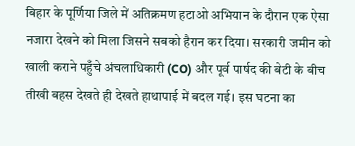बिहार के पूर्णिया जिले में अतिक्रमण हटाओ अभियान के दौरान एक ऐसा नजारा देखने को मिला जिसने सबको हैरान कर दिया। सरकारी जमीन को खाली कराने पहुँचे अंचलाधिकारी (CO) और पूर्व पार्षद की बेटी के बीच तीखी बहस देखते ही देखते हाथापाई में बदल गई। इस घटना का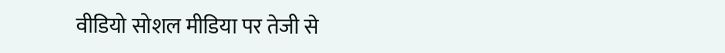वीडियो सोशल मीडिया पर तेजी से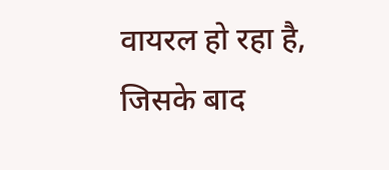वायरल हो रहा है, जिसके बाद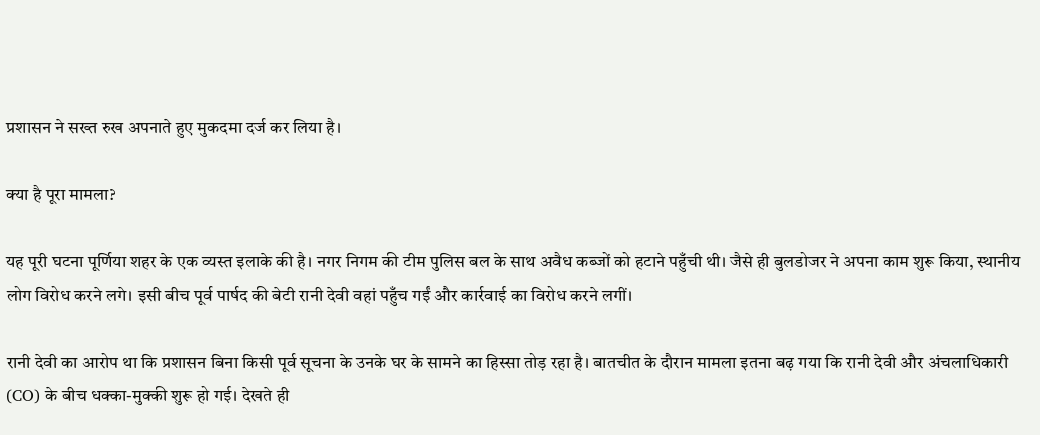प्रशासन ने सख्त रुख अपनाते हुए मुकदमा दर्ज कर लिया है।

क्या है पूरा मामला?

यह पूरी घटना पूर्णिया शहर के एक व्यस्त इलाके की है। नगर निगम की टीम पुलिस बल के साथ अवैध कब्जों को हटाने पहुँची थी। जैसे ही बुलडोजर ने अपना काम शुरू किया, स्थानीय लोग विरोध करने लगे। इसी बीच पूर्व पार्षद की बेटी रानी देवी वहां पहुँच गईं और कार्रवाई का विरोध करने लगीं।

रानी देवी का आरोप था कि प्रशासन बिना किसी पूर्व सूचना के उनके घर के सामने का हिस्सा तोड़ रहा है। बातचीत के दौरान मामला इतना बढ़ गया कि रानी देवी और अंचलाधिकारी (CO) के बीच धक्का-मुक्की शुरू हो गई। देखते ही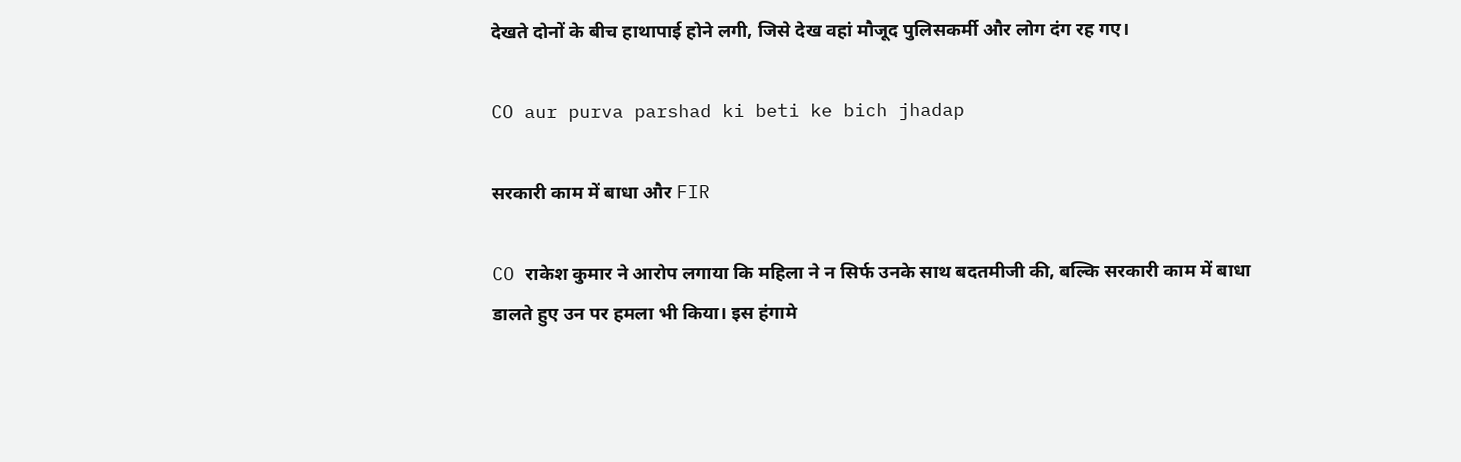देखते दोनों के बीच हाथापाई होने लगी, जिसे देख वहां मौजूद पुलिसकर्मी और लोग दंग रह गए।

CO aur purva parshad ki beti ke bich jhadap

सरकारी काम में बाधा और FIR

CO राकेश कुमार ने आरोप लगाया कि महिला ने न सिर्फ उनके साथ बदतमीजी की, बल्कि सरकारी काम में बाधा डालते हुए उन पर हमला भी किया। इस हंगामे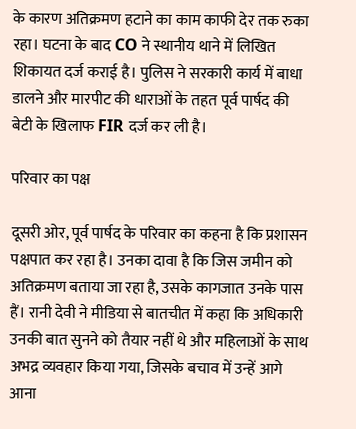के कारण अतिक्रमण हटाने का काम काफी देर तक रुका रहा। घटना के बाद CO ने स्थानीय थाने में लिखित शिकायत दर्ज कराई है। पुलिस ने सरकारी कार्य में बाधा डालने और मारपीट की धाराओं के तहत पूर्व पार्षद की बेटी के खिलाफ FIR दर्ज कर ली है।

परिवार का पक्ष

दूसरी ओर, पूर्व पार्षद के परिवार का कहना है कि प्रशासन पक्षपात कर रहा है। उनका दावा है कि जिस जमीन को अतिक्रमण बताया जा रहा है, उसके कागजात उनके पास हैं। रानी देवी ने मीडिया से बातचीत में कहा कि अधिकारी उनकी बात सुनने को तैयार नहीं थे और महिलाओं के साथ अभद्र व्यवहार किया गया, जिसके बचाव में उन्हें आगे आना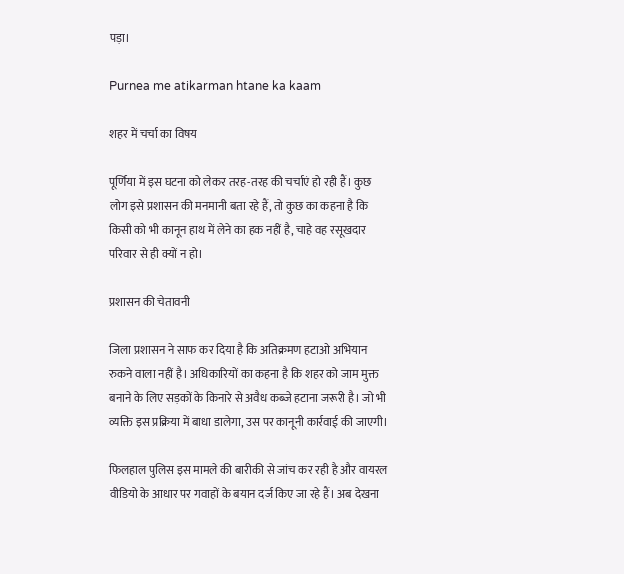पड़ा।

Purnea me atikarman htane ka kaam

शहर में चर्चा का विषय

पूर्णिया में इस घटना को लेकर तरह-तरह की चर्चाएं हो रही हैं। कुछ लोग इसे प्रशासन की मनमानी बता रहे हैं, तो कुछ का कहना है कि किसी को भी कानून हाथ में लेने का हक नहीं है, चाहे वह रसूखदार परिवार से ही क्यों न हो।

प्रशासन की चेतावनी

जिला प्रशासन ने साफ कर दिया है कि अतिक्रमण हटाओ अभियान रुकने वाला नहीं है। अधिकारियों का कहना है कि शहर को जाम मुक्त बनाने के लिए सड़कों के किनारे से अवैध कब्जे हटाना जरूरी है। जो भी व्यक्ति इस प्रक्रिया में बाधा डालेगा, उस पर कानूनी कार्रवाई की जाएगी।

फिलहाल पुलिस इस मामले की बारीकी से जांच कर रही है और वायरल वीडियो के आधार पर गवाहों के बयान दर्ज किए जा रहे हैं। अब देखना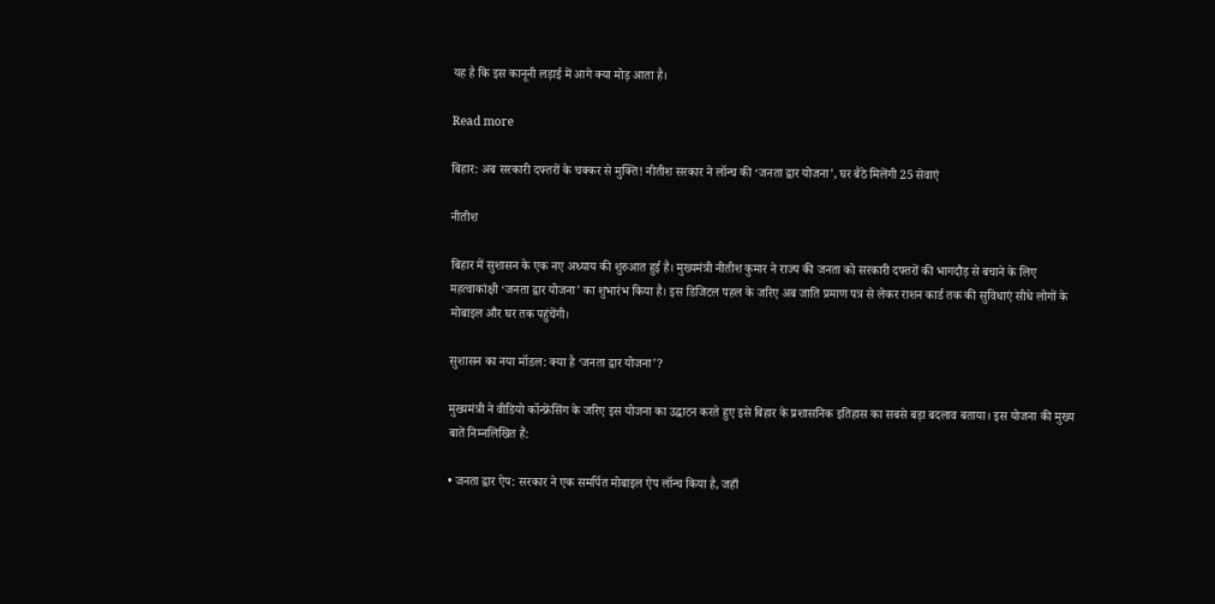यह है कि इस कानूनी लड़ाई में आगे क्या मोड़ आता है।

Read more

बिहार: अब सरकारी दफ्तरों के चक्कर से मुक्ति! नीतीश सरकार ने लॉन्च की ‘जनता द्वार योजना’, घर बैठे मिलेंगी 25 सेवाएं

नीतीश

बिहार में सुशासन के एक नए अध्याय की शुरुआत हुई है। मुख्यमंत्री नीतीश कुमार ने राज्य की जनता को सरकारी दफ्तरों की भागदौड़ से बचाने के लिए महत्वाकांक्षी ‘जनता द्वार योजना’ का शुभारंभ किया है। इस डिजिटल पहल के जरिए अब जाति प्रमाण पत्र से लेकर राशन कार्ड तक की सुविधाएं सीधे लोगों के मोबाइल और घर तक पहुंचेंगी।

सुशासन का नया मॉडल: क्या है ‘जनता द्वार योजना’?

मुख्यमंत्री ने वीडियो कॉन्फ्रेंसिंग के जरिए इस योजना का उद्घाटन करते हुए इसे बिहार के प्रशासनिक इतिहास का सबसे बड़ा बदलाव बताया। इस योजना की मुख्य बातें निम्नलिखित हैं:

• जनता द्वार ऐप: सरकार ने एक समर्पित मोबाइल ऐप लॉन्च किया है, जहाँ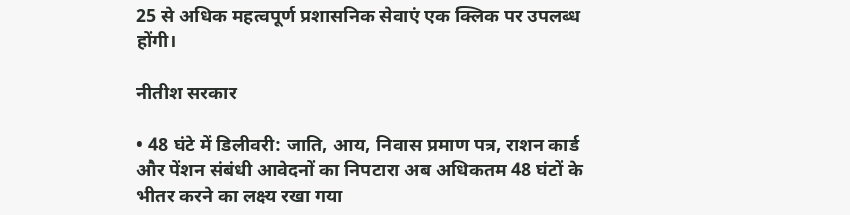25 से अधिक महत्वपूर्ण प्रशासनिक सेवाएं एक क्लिक पर उपलब्ध होंगी।

नीतीश सरकार

• 48 घंटे में डिलीवरी: जाति, आय, निवास प्रमाण पत्र, राशन कार्ड और पेंशन संबंधी आवेदनों का निपटारा अब अधिकतम 48 घंटों के भीतर करने का लक्ष्य रखा गया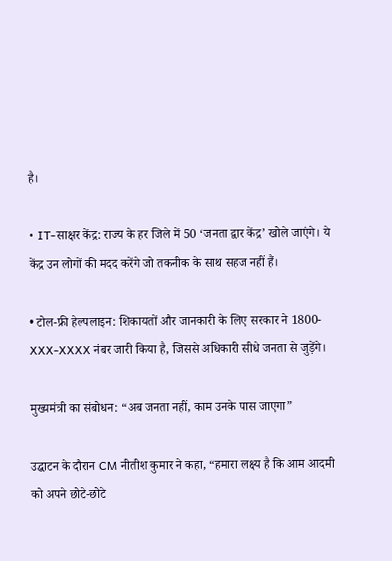है।

• IT-साक्षर केंद्र: राज्य के हर जिले में 50 ‘जनता द्वार केंद्र’ खोले जाएंगे। ये केंद्र उन लोगों की मदद करेंगे जो तकनीक के साथ सहज नहीं हैं।

• टोल-फ्री हेल्पलाइन: शिकायतों और जानकारी के लिए सरकार ने 1800-XXX-XXXX नंबर जारी किया है, जिससे अधिकारी सीधे जनता से जुड़ेंगे।

मुख्यमंत्री का संबोधन: “अब जनता नहीं, काम उनके पास जाएगा”

उद्घाटन के दौरान CM नीतीश कुमार ने कहा, “हमारा लक्ष्य है कि आम आदमी को अपने छोटे-छोटे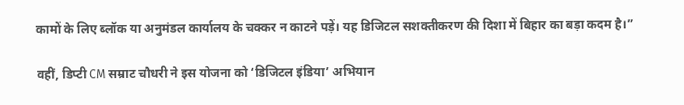कामों के लिए ब्लॉक या अनुमंडल कार्यालय के चक्कर न काटने पड़ें। यह डिजिटल सशक्तीकरण की दिशा में बिहार का बड़ा कदम है।”

वहीं, डिप्टी CM सम्राट चौधरी ने इस योजना को ‘डिजिटल इंडिया’ अभियान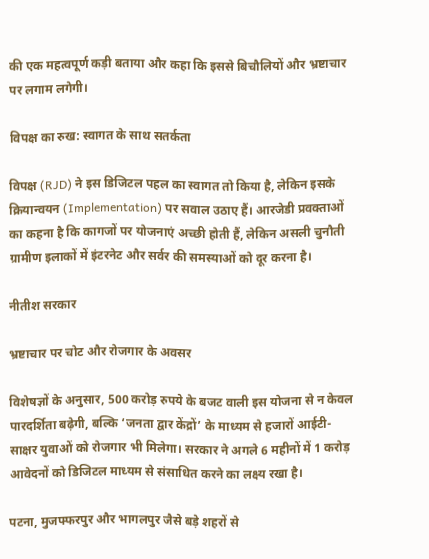की एक महत्वपूर्ण कड़ी बताया और कहा कि इससे बिचौलियों और भ्रष्टाचार पर लगाम लगेगी।

विपक्ष का रुख: स्वागत के साथ सतर्कता

विपक्ष (RJD) ने इस डिजिटल पहल का स्वागत तो किया है, लेकिन इसके क्रियान्वयन (Implementation) पर सवाल उठाए हैं। आरजेडी प्रवक्ताओं का कहना है कि कागजों पर योजनाएं अच्छी होती हैं, लेकिन असली चुनौती ग्रामीण इलाकों में इंटरनेट और सर्वर की समस्याओं को दूर करना है।

नीतीश सरकार

भ्रष्टाचार पर चोट और रोजगार के अवसर

विशेषज्ञों के अनुसार, 500 करोड़ रुपये के बजट वाली इस योजना से न केवल पारदर्शिता बढ़ेगी, बल्कि ‘जनता द्वार केंद्रों’ के माध्यम से हजारों आईटी-साक्षर युवाओं को रोजगार भी मिलेगा। सरकार ने अगले 6 महीनों में 1 करोड़ आवेदनों को डिजिटल माध्यम से संसाधित करने का लक्ष्य रखा है।

पटना, मुजफ्फरपुर और भागलपुर जैसे बड़े शहरों से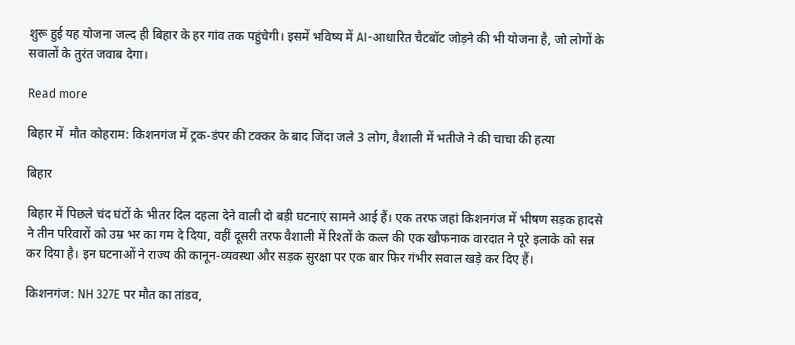शुरू हुई यह योजना जल्द ही बिहार के हर गांव तक पहुंचेगी। इसमें भविष्य में AI-आधारित चैटबॉट जोड़ने की भी योजना है, जो लोगों के सवालों के तुरंत जवाब देगा।

Read more

बिहार में  मौत कोहराम: किशनगंज में ट्रक-डंपर की टक्कर के बाद जिंदा जले 3 लोग, वैशाली में भतीजे ने की चाचा की हत्या

बिहार

बिहार में पिछले चंद घंटों के भीतर दिल दहला देने वाली दो बड़ी घटनाएं सामने आई हैं। एक तरफ जहां किशनगंज में भीषण सड़क हादसे ने तीन परिवारों को उम्र भर का गम दे दिया, वहीं दूसरी तरफ वैशाली में रिश्तों के कत्ल की एक खौफनाक वारदात ने पूरे इलाके को सन्न कर दिया है। इन घटनाओं ने राज्य की कानून-व्यवस्था और सड़क सुरक्षा पर एक बार फिर गंभीर सवाल खड़े कर दिए हैं।

किशनगंज: NH 327E पर मौत का तांडव,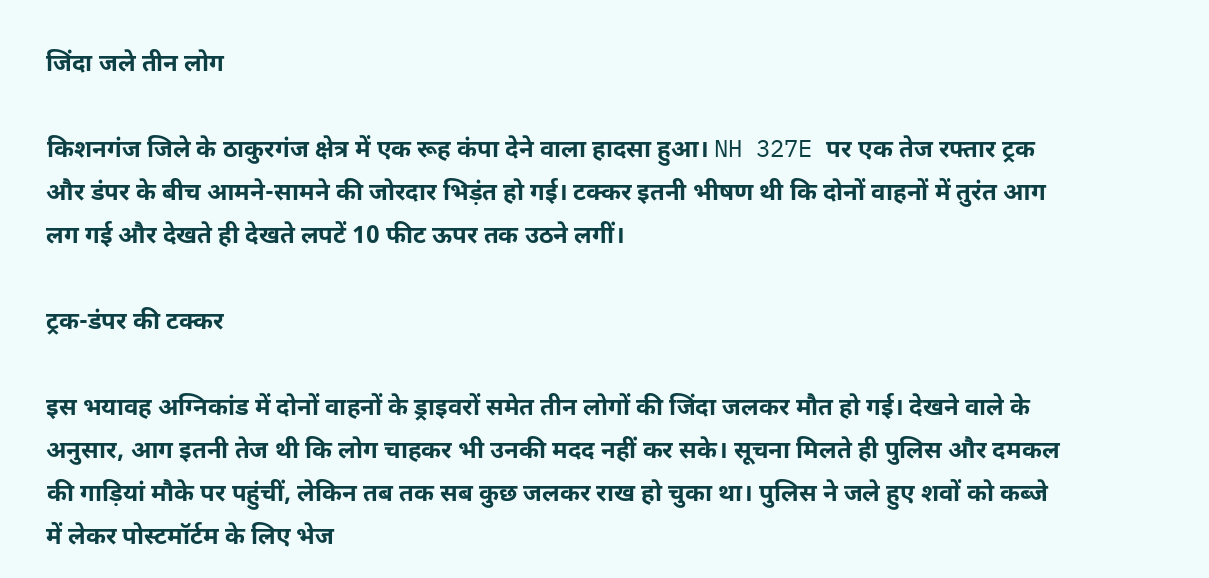जिंदा जले तीन लोग

किशनगंज जिले के ठाकुरगंज क्षेत्र में एक रूह कंपा देने वाला हादसा हुआ। NH 327E पर एक तेज रफ्तार ट्रक और डंपर के बीच आमने-सामने की जोरदार भिड़ंत हो गई। टक्कर इतनी भीषण थी कि दोनों वाहनों में तुरंत आग लग गई और देखते ही देखते लपटें 10 फीट ऊपर तक उठने लगीं।

ट्रक-डंपर की टक्कर

इस भयावह अग्निकांड में दोनों वाहनों के ड्राइवरों समेत तीन लोगों की जिंदा जलकर मौत हो गई। देखने वाले के अनुसार, आग इतनी तेज थी कि लोग चाहकर भी उनकी मदद नहीं कर सके। सूचना मिलते ही पुलिस और दमकल की गाड़ियां मौके पर पहुंचीं, लेकिन तब तक सब कुछ जलकर राख हो चुका था। पुलिस ने जले हुए शवों को कब्जे में लेकर पोस्टमॉर्टम के लिए भेज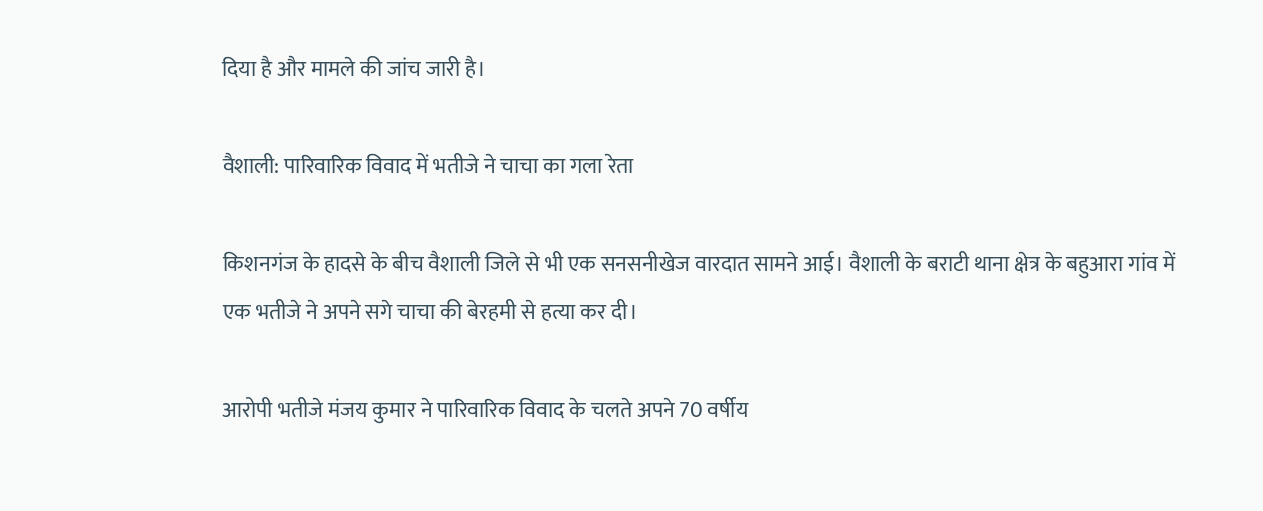दिया है और मामले की जांच जारी है।

वैशाली: पारिवारिक विवाद में भतीजे ने चाचा का गला रेता

किशनगंज के हादसे के बीच वैशाली जिले से भी एक सनसनीखेज वारदात सामने आई। वैशाली के बराटी थाना क्षेत्र के बहुआरा गांव में एक भतीजे ने अपने सगे चाचा की बेरहमी से हत्या कर दी।

आरोपी भतीजे मंजय कुमार ने पारिवारिक विवाद के चलते अपने 70 वर्षीय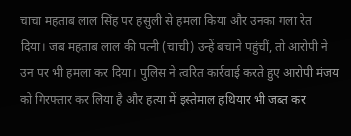चाचा महताब लाल सिंह पर हसुली से हमला किया और उनका गला रेत दिया। जब महताब लाल की पत्नी (चाची) उन्हें बचाने पहुंचीं, तो आरोपी ने उन पर भी हमला कर दिया। पुलिस ने त्वरित कार्रवाई करते हुए आरोपी मंजय को गिरफ्तार कर लिया है और हत्या में इस्तेमाल हथियार भी जब्त कर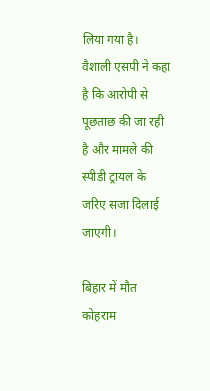लिया गया है। वैशाली एसपी ने कहा है कि आरोपी से पूछताछ की जा रही है और मामले की स्पीडी ट्रायल के जरिए सजा दिलाई जाएगी।

बिहार में मौत कोहराम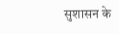सुशासन के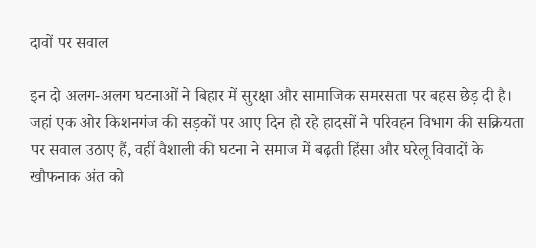दावों पर सवाल

इन दो अलग-अलग घटनाओं ने बिहार में सुरक्षा और सामाजिक समरसता पर बहस छेड़ दी है। जहां एक ओर किशनगंज की सड़कों पर आए दिन हो रहे हादसों ने परिवहन विभाग की सक्रियता पर सवाल उठाए हैं, वहीं वैशाली की घटना ने समाज में बढ़ती हिंसा और घरेलू विवादों के खौफनाक अंत को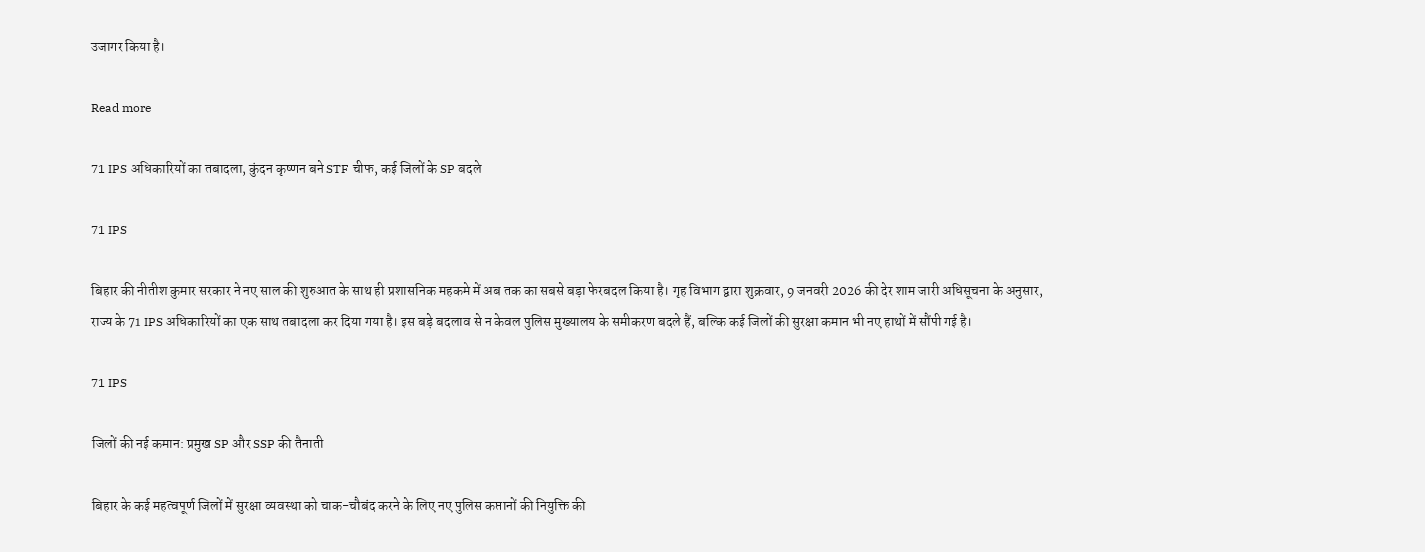उजागर किया है।

Read more

71 IPS अधिकारियों का तबादला, कुंदन कृष्णन बने STF चीफ, कई जिलों के SP बदले

71 IPS

बिहार की नीतीश कुमार सरकार ने नए साल की शुरुआत के साथ ही प्रशासनिक महकमे में अब तक का सबसे बड़ा फेरबदल किया है। गृह विभाग द्वारा शुक्रवार, 9 जनवरी 2026 की देर शाम जारी अधिसूचना के अनुसार, राज्य के 71 IPS अधिकारियों का एक साथ तबादला कर दिया गया है। इस बड़े बदलाव से न केवल पुलिस मुख्यालय के समीकरण बदले हैं, बल्कि कई जिलों की सुरक्षा कमान भी नए हाथों में सौंपी गई है।

71 IPS

जिलों की नई कमान: प्रमुख SP और SSP की तैनाती

बिहार के कई महत्वपूर्ण जिलों में सुरक्षा व्यवस्था को चाक-चौबंद करने के लिए नए पुलिस कप्तानों की नियुक्ति की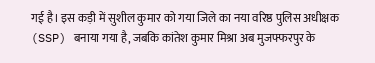गई है। इस कड़ी में सुशील कुमार को गया जिले का नया वरिष्ठ पुलिस अधीक्षक (SSP) बनाया गया है, जबकि कांतेश कुमार मिश्रा अब मुजफ्फरपुर के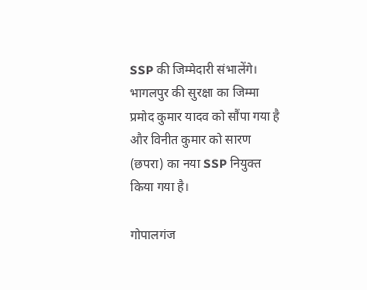SSP की जिम्मेदारी संभालेंगे। भागलपुर की सुरक्षा का जिम्मा प्रमोद कुमार यादव को सौंपा गया है और विनीत कुमार को सारण (छपरा) का नया SSP नियुक्त किया गया है।

गोपालगंज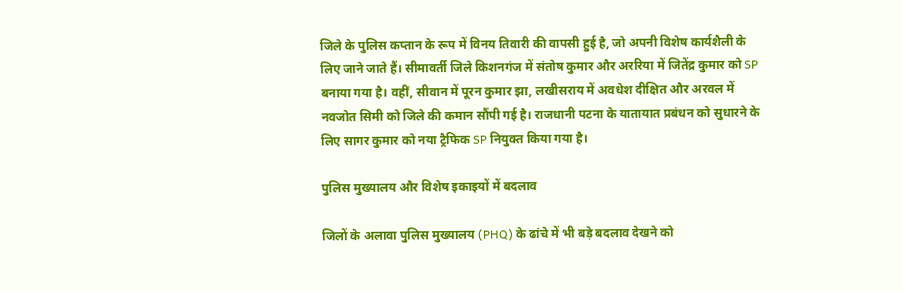जिले के पुलिस कप्तान के रूप में विनय तिवारी की वापसी हुई है, जो अपनी विशेष कार्यशैली के लिए जाने जाते हैं। सीमावर्ती जिले किशनगंज में संतोष कुमार और अररिया में जितेंद्र कुमार को SP बनाया गया है। वहीं, सीवान में पूरन कुमार झा, लखीसराय में अवधेश दीक्षित और अरवल में नवजोत सिमी को जिले की कमान सौंपी गई है। राजधानी पटना के यातायात प्रबंधन को सुधारने के लिए सागर कुमार को नया ट्रैफिक SP नियुक्त किया गया है।

पुलिस मुख्यालय और विशेष इकाइयों में बदलाव

जिलों के अलावा पुलिस मुख्यालय (PHQ) के ढांचे में भी बड़े बदलाव देखने को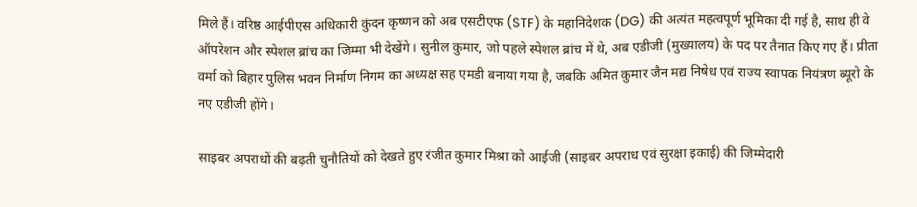मिले हैं। वरिष्ठ आईपीएस अधिकारी कुंदन कृष्णन को अब एसटीएफ (STF) के महानिदेशक (DG) की अत्यंत महत्वपूर्ण भूमिका दी गई है, साथ ही वे ऑपरेशन और स्पेशल ब्रांच का जिम्मा भी देखेंगे। सुनील कुमार, जो पहले स्पेशल ब्रांच में थे, अब एडीजी (मुख्यालय) के पद पर तैनात किए गए हैं। प्रीता वर्मा को बिहार पुलिस भवन निर्माण निगम का अध्यक्ष सह एमडी बनाया गया है, जबकि अमित कुमार जैन मद्य निषेध एवं राज्य स्वापक नियंत्रण ब्यूरो के नए एडीजी होंगे।

साइबर अपराधों की बढ़ती चुनौतियों को देखते हुए रंजीत कुमार मिश्रा को आईजी (साइबर अपराध एवं सुरक्षा इकाई) की जिम्मेदारी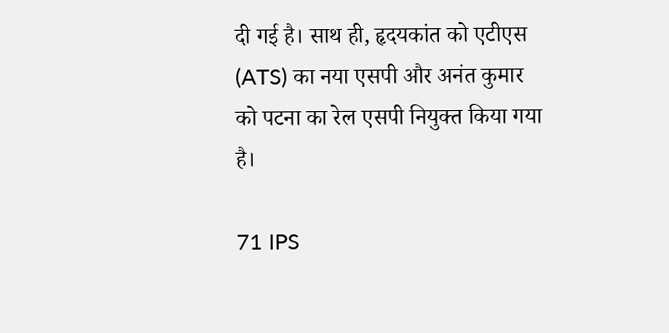दी गई है। साथ ही, हृदयकांत को एटीएस (ATS) का नया एसपी और अनंत कुमार को पटना का रेल एसपी नियुक्त किया गया है।

71 IPS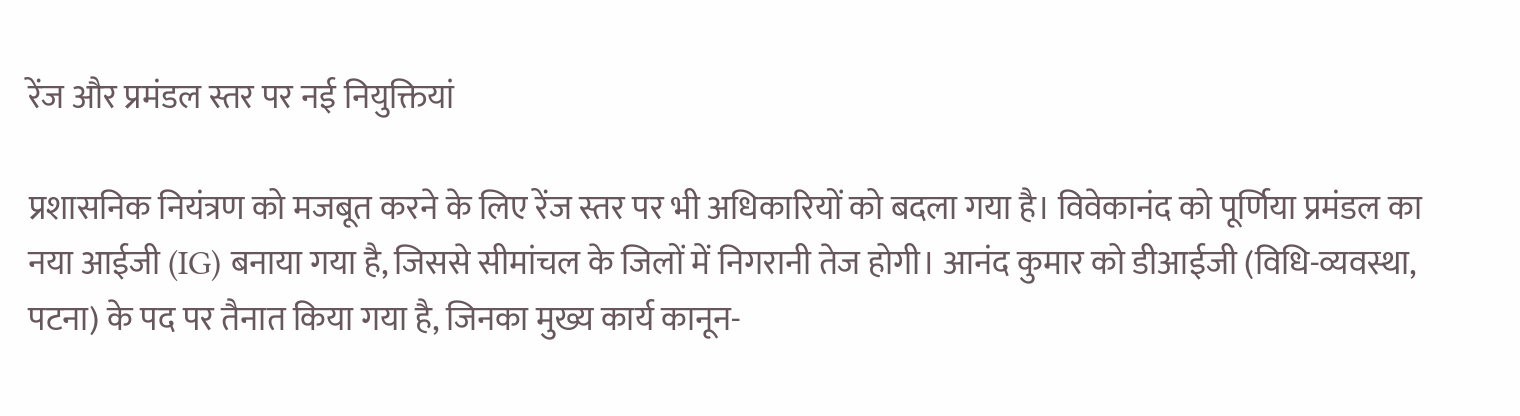रेंज और प्रमंडल स्तर पर नई नियुक्तियां

प्रशासनिक नियंत्रण को मजबूत करने के लिए रेंज स्तर पर भी अधिकारियों को बदला गया है। विवेकानंद को पूर्णिया प्रमंडल का नया आईजी (IG) बनाया गया है, जिससे सीमांचल के जिलों में निगरानी तेज होगी। आनंद कुमार को डीआईजी (विधि-व्यवस्था, पटना) के पद पर तैनात किया गया है, जिनका मुख्य कार्य कानून-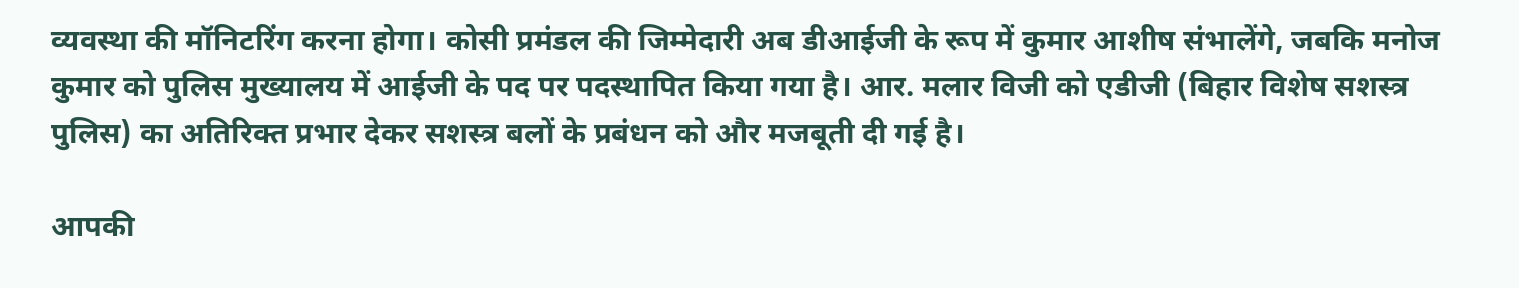व्यवस्था की मॉनिटरिंग करना होगा। कोसी प्रमंडल की जिम्मेदारी अब डीआईजी के रूप में कुमार आशीष संभालेंगे, जबकि मनोज कुमार को पुलिस मुख्यालय में आईजी के पद पर पदस्थापित किया गया है। आर. मलार विजी को एडीजी (बिहार विशेष सशस्त्र पुलिस) का अतिरिक्त प्रभार देकर सशस्त्र बलों के प्रबंधन को और मजबूती दी गई है।

आपकी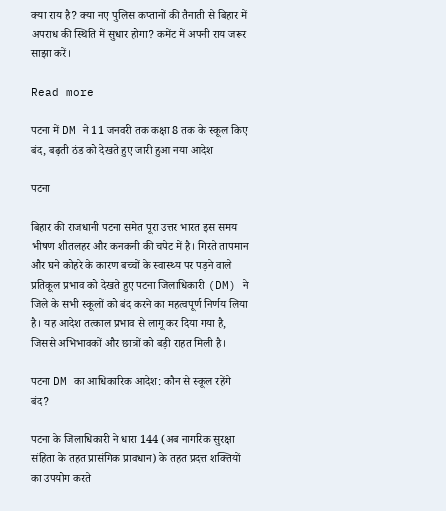क्या राय है? क्या नए पुलिस कप्तानों की तैनाती से बिहार में अपराध की स्थिति में सुधार होगा? कमेंट में अपनी राय जरूर साझा करें।

Read more

पटना में DM ने 11 जनवरी तक कक्षा 8 तक के स्कूल किए बंद, बढ़ती ठंड को देखते हुए जारी हुआ नया आदेश

पटना

बिहार की राजधानी पटना समेत पूरा उत्तर भारत इस समय भीषण शीतलहर और कनकनी की चपेट में है। गिरते तापमान और घने कोहरे के कारण बच्चों के स्वास्थ्य पर पड़ने वाले प्रतिकूल प्रभाव को देखते हुए पटना जिलाधिकारी (DM) ने जिले के सभी स्कूलों को बंद करने का महत्वपूर्ण निर्णय लिया है। यह आदेश तत्काल प्रभाव से लागू कर दिया गया है, जिससे अभिभावकों और छात्रों को बड़ी राहत मिली है।

पटना DM का आधिकारिक आदेश: कौन से स्कूल रहेंगे बंद?

पटना के जिलाधिकारी ने धारा 144 (अब नागरिक सुरक्षा संहिता के तहत प्रासंगिक प्रावधान) के तहत प्रदत्त शक्तियों का उपयोग करते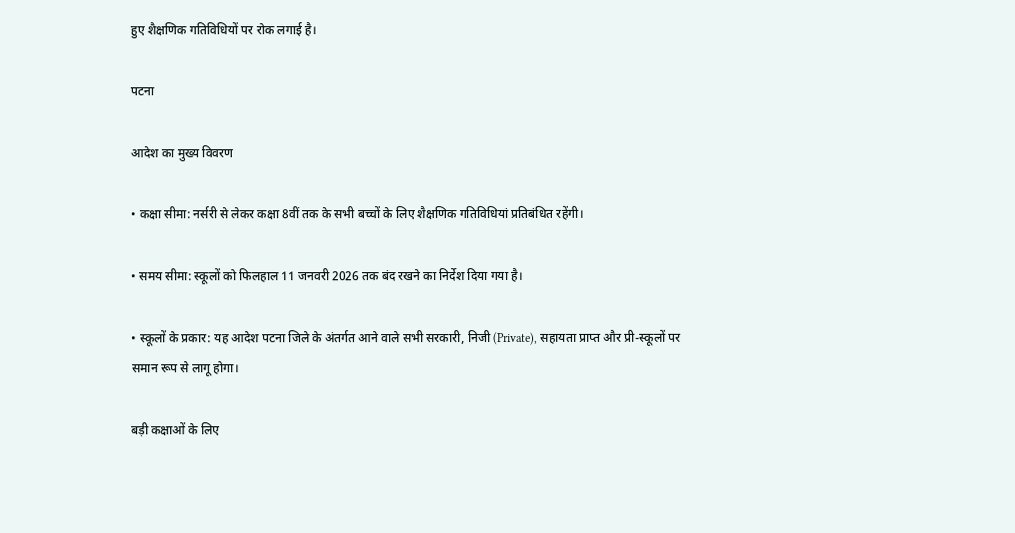हुए शैक्षणिक गतिविधियों पर रोक लगाई है।

पटना

आदेश का मुख्य विवरण

• कक्षा सीमा: नर्सरी से लेकर कक्षा 8वीं तक के सभी बच्चों के लिए शैक्षणिक गतिविधियां प्रतिबंधित रहेंगी।

• समय सीमा: स्कूलों को फिलहाल 11 जनवरी 2026 तक बंद रखने का निर्देश दिया गया है।

• स्कूलों के प्रकार: यह आदेश पटना जिले के अंतर्गत आने वाले सभी सरकारी, निजी (Private), सहायता प्राप्त और प्री-स्कूलों पर समान रूप से लागू होगा।

बड़ी कक्षाओं के लिए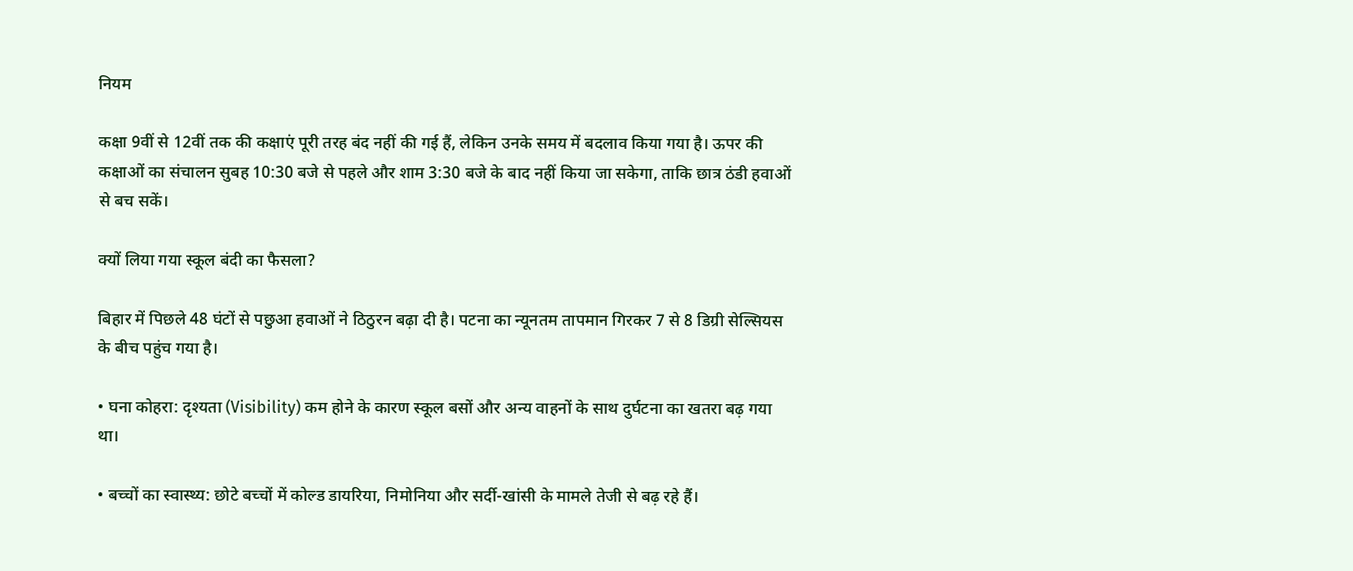नियम

कक्षा 9वीं से 12वीं तक की कक्षाएं पूरी तरह बंद नहीं की गई हैं, लेकिन उनके समय में बदलाव किया गया है। ऊपर की कक्षाओं का संचालन सुबह 10:30 बजे से पहले और शाम 3:30 बजे के बाद नहीं किया जा सकेगा, ताकि छात्र ठंडी हवाओं से बच सकें।

क्यों लिया गया स्कूल बंदी का फैसला?

बिहार में पिछले 48 घंटों से पछुआ हवाओं ने ठिठुरन बढ़ा दी है। पटना का न्यूनतम तापमान गिरकर 7 से 8 डिग्री सेल्सियस के बीच पहुंच गया है।

• घना कोहरा: दृश्यता (Visibility) कम होने के कारण स्कूल बसों और अन्य वाहनों के साथ दुर्घटना का खतरा बढ़ गया था।

• बच्चों का स्वास्थ्य: छोटे बच्चों में कोल्ड डायरिया, निमोनिया और सर्दी-खांसी के मामले तेजी से बढ़ रहे हैं।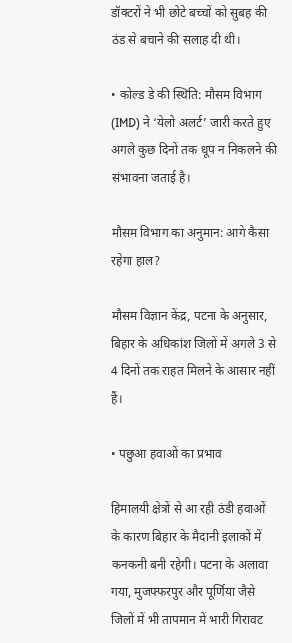डॉक्टरों ने भी छोटे बच्चों को सुबह की ठंड से बचाने की सलाह दी थी।

• कोल्ड डे की स्थिति: मौसम विभाग (IMD) ने ‘येलो अलर्ट’ जारी करते हुए अगले कुछ दिनों तक धूप न निकलने की संभावना जताई है।

मौसम विभाग का अनुमान: आगे कैसा रहेगा हाल?

मौसम विज्ञान केंद्र, पटना के अनुसार, बिहार के अधिकांश जिलों में अगले 3 से 4 दिनों तक राहत मिलने के आसार नहीं हैं।

• पछुआ हवाओं का प्रभाव

हिमालयी क्षेत्रों से आ रही ठंडी हवाओं के कारण बिहार के मैदानी इलाकों में कनकनी बनी रहेगी। पटना के अलावा गया, मुजफ्फरपुर और पूर्णिया जैसे जिलों में भी तापमान में भारी गिरावट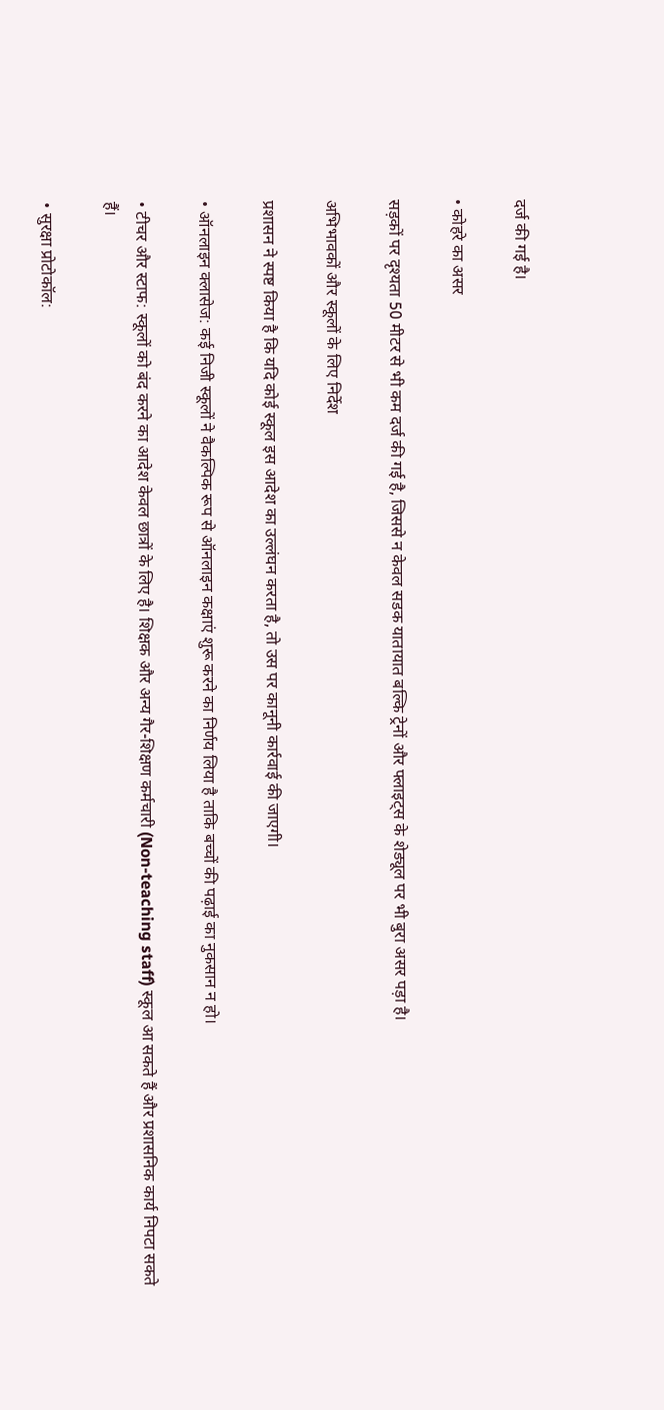दर्ज की गई है।

• कोहरे का असर

सड़कों पर दृश्यता 50 मीटर से भी कम दर्ज की गई है, जिससे न केवल सडक यातायात बल्कि ट्रेनों और फ्लाइट्स के शेड्यूल पर भी बुरा असर पड़ा है।

अभिभावकों और स्कूलों के लिए निर्देश

प्रशासन ने स्पष्ट किया है कि यदि कोई स्कूल इस आदेश का उल्लंघन करता है, तो उस पर कानूनी कार्रवाई की जाएगी।

• ऑनलाइन क्लासेज: कई निजी स्कूलों ने वैकल्पिक रूप से ऑनलाइन कक्षाएं शुरू करने का निर्णय लिया है ताकि बच्चों की पढ़ाई का नुकसान न हो।

• टीचर और स्टाफ: स्कूलों को बंद करने का आदेश केवल छात्रों के लिए है। शिक्षक और अन्य गैर-शिक्षण कर्मचारी (Non-teaching staff) स्कूल आ सकते हैं और प्रशासनिक कार्य निपटा सकते हैं।

• सुरक्षा प्रोटोकॉल: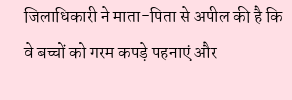जिलाधिकारी ने माता-पिता से अपील की है कि वे बच्चों को गरम कपड़े पहनाएं और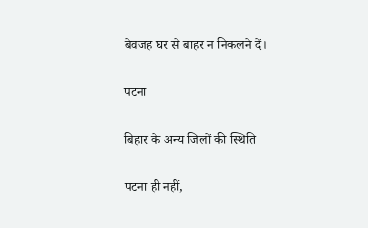बेवजह घर से बाहर न निकलने दें।

पटना

बिहार के अन्य जिलों की स्थिति

पटना ही नहीं,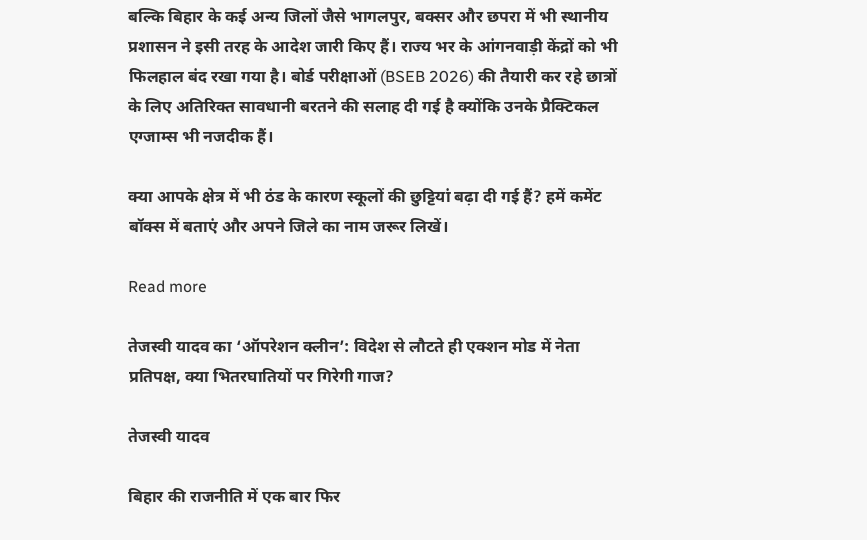बल्कि बिहार के कई अन्य जिलों जैसे भागलपुर, बक्सर और छपरा में भी स्थानीय प्रशासन ने इसी तरह के आदेश जारी किए हैं। राज्य भर के आंगनवाड़ी केंद्रों को भी फिलहाल बंद रखा गया है। बोर्ड परीक्षाओं (BSEB 2026) की तैयारी कर रहे छात्रों के लिए अतिरिक्त सावधानी बरतने की सलाह दी गई है क्योंकि उनके प्रैक्टिकल एग्जाम्स भी नजदीक हैं।

क्या आपके क्षेत्र में भी ठंड के कारण स्कूलों की छुट्टियां बढ़ा दी गई हैं? हमें कमेंट बॉक्स में बताएं और अपने जिले का नाम जरूर लिखें।

Read more

तेजस्वी यादव का ‘ऑपरेशन क्लीन’: विदेश से लौटते ही एक्शन मोड में नेता प्रतिपक्ष, क्या भितरघातियों पर गिरेगी गाज?

तेजस्वी यादव

बिहार की राजनीति में एक बार फिर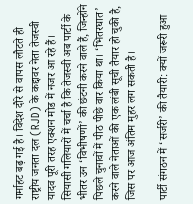गर्माहट बढ़ गई है। विदेश दौरे से वापस लौटते ही राष्ट्रीय जनता दल (RJD) के कद्दावर नेता तेजस्वी यादव पूरी तरह एक्शन मोड में नजर आ रहे हैं। सियासी गलियारों में चर्चा है कि तेजस्वी अब पार्टी के भीतर उन ‘विभीषणों’ की छंटनी करने वाले हैं, जिन्होंने पिछले चुनावों में पीठ पीछे वार किया था। ‘भितरघात’ करने वाले नेताओं की एक लंबी सूची तैयार हो चुकी है, जिस पर आज अंतिम मुहर लग सकती है।

पार्टी संगठन में ‘सर्जरी’ की तैयारी: क्यों जरूरी हुआ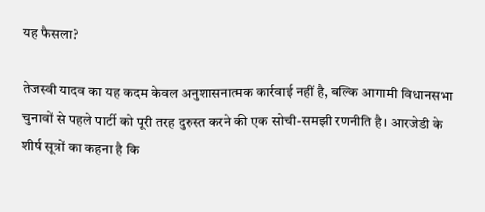यह फैसला?

तेजस्वी यादव का यह कदम केवल अनुशासनात्मक कार्रवाई नहीं है, बल्कि आगामी विधानसभा चुनावों से पहले पार्टी को पूरी तरह दुरुस्त करने की एक सोची-समझी रणनीति है। आरजेडी के शीर्ष सूत्रों का कहना है कि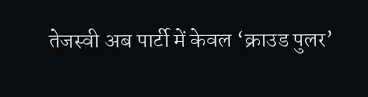तेजस्वी अब पार्टी में केवल ‘क्राउड पुलर’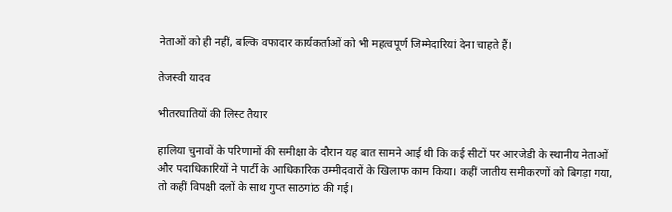नेताओं को ही नहीं, बल्कि वफादार कार्यकर्ताओं को भी महत्वपूर्ण जिम्मेदारियां देना चाहते हैं।

तेजस्वी यादव

भीतरघातियों की लिस्ट तैयार

हालिया चुनावों के परिणामों की समीक्षा के दौरान यह बात सामने आई थी कि कई सीटों पर आरजेडी के स्थानीय नेताओं और पदाधिकारियों ने पार्टी के आधिकारिक उम्मीदवारों के खिलाफ काम किया। कहीं जातीय समीकरणों को बिगड़ा गया, तो कहीं विपक्षी दलों के साथ गुप्त साठगांठ की गई।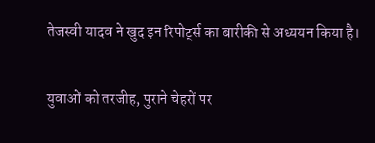तेजस्वी यादव ने खुद इन रिपोर्ट्स का बारीकी से अध्ययन किया है।

युवाओं को तरजीह, पुराने चेहरों पर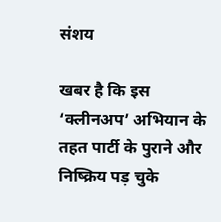संशय

खबर है कि इस ‘क्लीनअप’ अभियान के तहत पार्टी के पुराने और निष्क्रिय पड़ चुके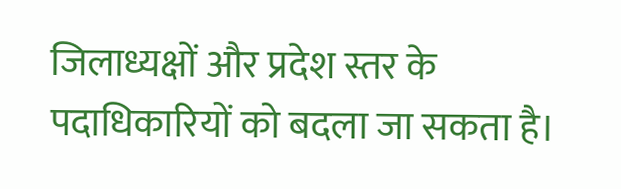जिलाध्यक्षों और प्रदेश स्तर के पदाधिकारियों को बदला जा सकता है।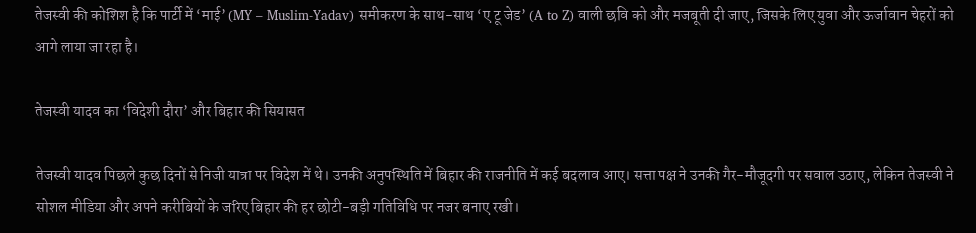तेजस्वी की कोशिश है कि पार्टी में ‘माई’ (MY – Muslim-Yadav) समीकरण के साथ-साथ ‘ए टू जेड’ (A to Z) वाली छवि को और मजबूती दी जाए, जिसके लिए युवा और ऊर्जावान चेहरों को आगे लाया जा रहा है।

तेजस्वी यादव का ‘विदेशी दौरा’ और बिहार की सियासत

तेजस्वी यादव पिछले कुछ दिनों से निजी यात्रा पर विदेश में थे। उनकी अनुपस्थिति में बिहार की राजनीति में कई बदलाव आए। सत्ता पक्ष ने उनकी गैर-मौजूदगी पर सवाल उठाए, लेकिन तेजस्वी ने सोशल मीडिया और अपने करीबियों के जरिए बिहार की हर छोटी-बड़ी गतिविधि पर नजर बनाए रखी।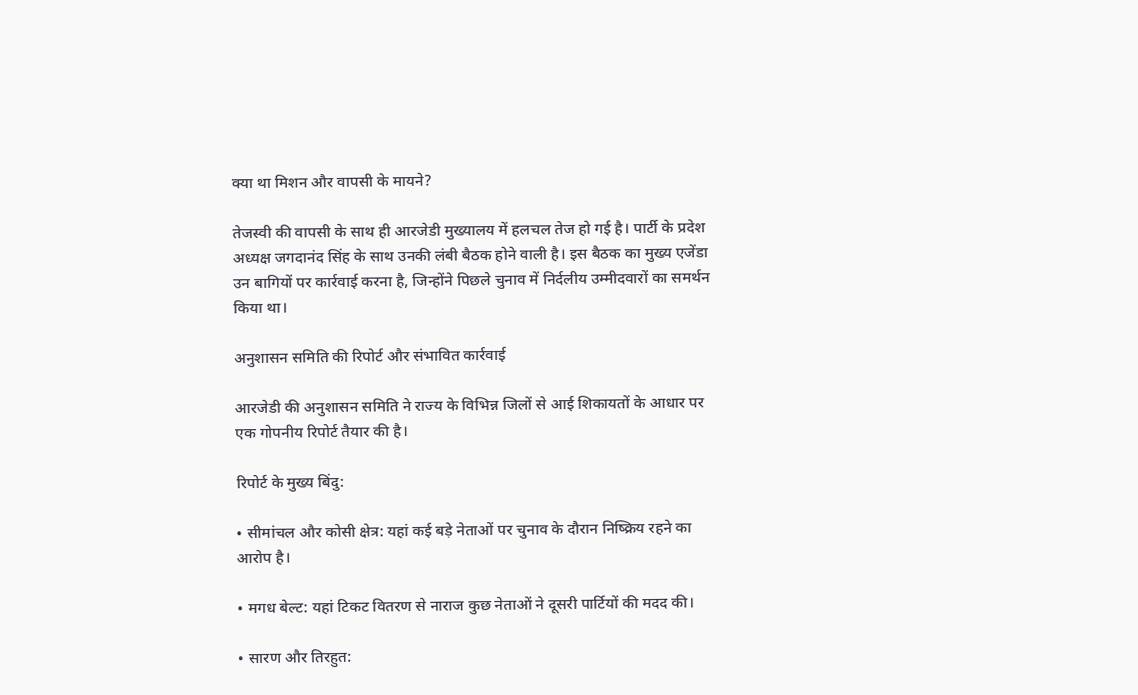क्या था मिशन और वापसी के मायने?

तेजस्वी की वापसी के साथ ही आरजेडी मुख्यालय में हलचल तेज हो गई है। पार्टी के प्रदेश अध्यक्ष जगदानंद सिंह के साथ उनकी लंबी बैठक होने वाली है। इस बैठक का मुख्य एजेंडा उन बागियों पर कार्रवाई करना है, जिन्होंने पिछले चुनाव में निर्दलीय उम्मीदवारों का समर्थन किया था।

अनुशासन समिति की रिपोर्ट और संभावित कार्रवाई

आरजेडी की अनुशासन समिति ने राज्य के विभिन्न जिलों से आई शिकायतों के आधार पर एक गोपनीय रिपोर्ट तैयार की है।

रिपोर्ट के मुख्य बिंदु:

• सीमांचल और कोसी क्षेत्र: यहां कई बड़े नेताओं पर चुनाव के दौरान निष्क्रिय रहने का आरोप है।

• मगध बेल्ट: यहां टिकट वितरण से नाराज कुछ नेताओं ने दूसरी पार्टियों की मदद की।

• सारण और तिरहुत: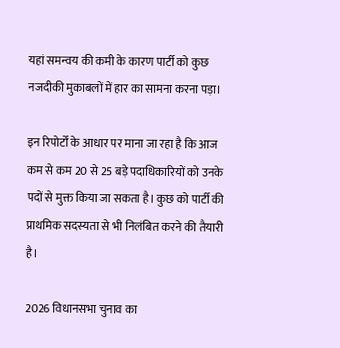यहां समन्वय की कमी के कारण पार्टी को कुछ नजदीकी मुकाबलों में हार का सामना करना पड़ा।

इन रिपोर्टों के आधार पर माना जा रहा है कि आज कम से कम 20 से 25 बड़े पदाधिकारियों को उनके पदों से मुक्त किया जा सकता है। कुछ को पार्टी की प्राथमिक सदस्यता से भी निलंबित करने की तैयारी है।

2026 विधानसभा चुनाव का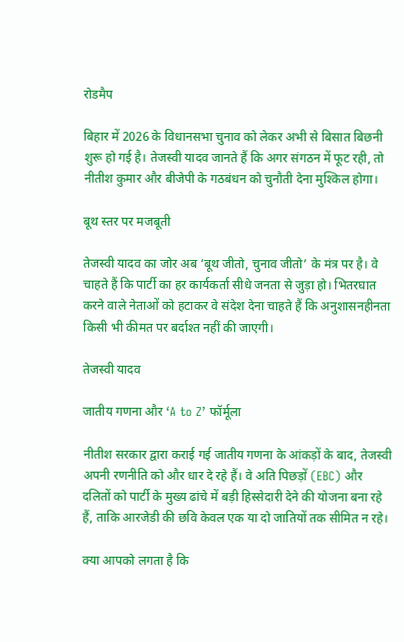रोडमैप

बिहार में 2026 के विधानसभा चुनाव को लेकर अभी से बिसात बिछनी शुरू हो गई है। तेजस्वी यादव जानते हैं कि अगर संगठन में फूट रही, तो नीतीश कुमार और बीजेपी के गठबंधन को चुनौती देना मुश्किल होगा।

बूथ स्तर पर मजबूती

तेजस्वी यादव का जोर अब ‘बूथ जीतो, चुनाव जीतो’ के मंत्र पर है। वे चाहते हैं कि पार्टी का हर कार्यकर्ता सीधे जनता से जुड़ा हो। भितरघात करने वाले नेताओं को हटाकर वे संदेश देना चाहते हैं कि अनुशासनहीनता किसी भी कीमत पर बर्दाश्त नहीं की जाएगी।

तेजस्वी यादव

जातीय गणना और ‘A to Z’ फॉर्मूला

नीतीश सरकार द्वारा कराई गई जातीय गणना के आंकड़ों के बाद, तेजस्वी अपनी रणनीति को और धार दे रहे हैं। वे अति पिछड़ों (EBC) और दलितों को पार्टी के मुख्य ढांचे में बड़ी हिस्सेदारी देने की योजना बना रहे हैं, ताकि आरजेडी की छवि केवल एक या दो जातियों तक सीमित न रहे।

क्या आपको लगता है कि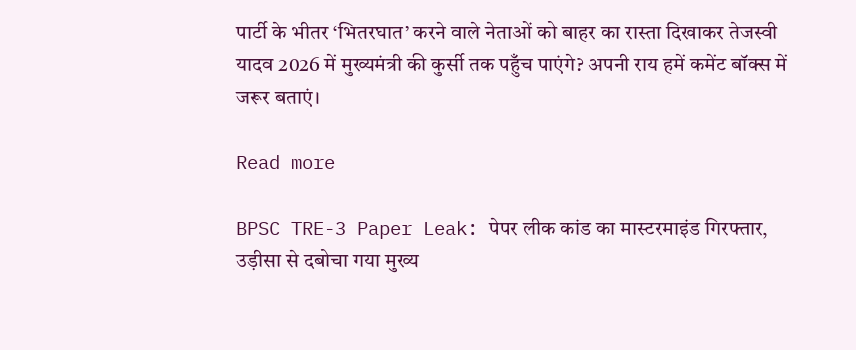पार्टी के भीतर ‘भितरघात’ करने वाले नेताओं को बाहर का रास्ता दिखाकर तेजस्वी यादव 2026 में मुख्यमंत्री की कुर्सी तक पहुँच पाएंगे? अपनी राय हमें कमेंट बॉक्स में जरूर बताएं।

Read more

BPSC TRE-3 Paper Leak: पेपर लीक कांड का मास्टरमाइंड गिरफ्तार, उड़ीसा से दबोचा गया मुख्य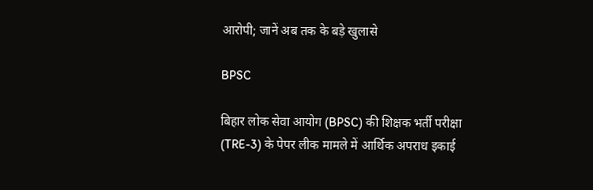आरोपी; जानें अब तक के बड़े खुलासे

BPSC

बिहार लोक सेवा आयोग (BPSC) की शिक्षक भर्ती परीक्षा (TRE-3) के पेपर लीक मामले में आर्थिक अपराध इकाई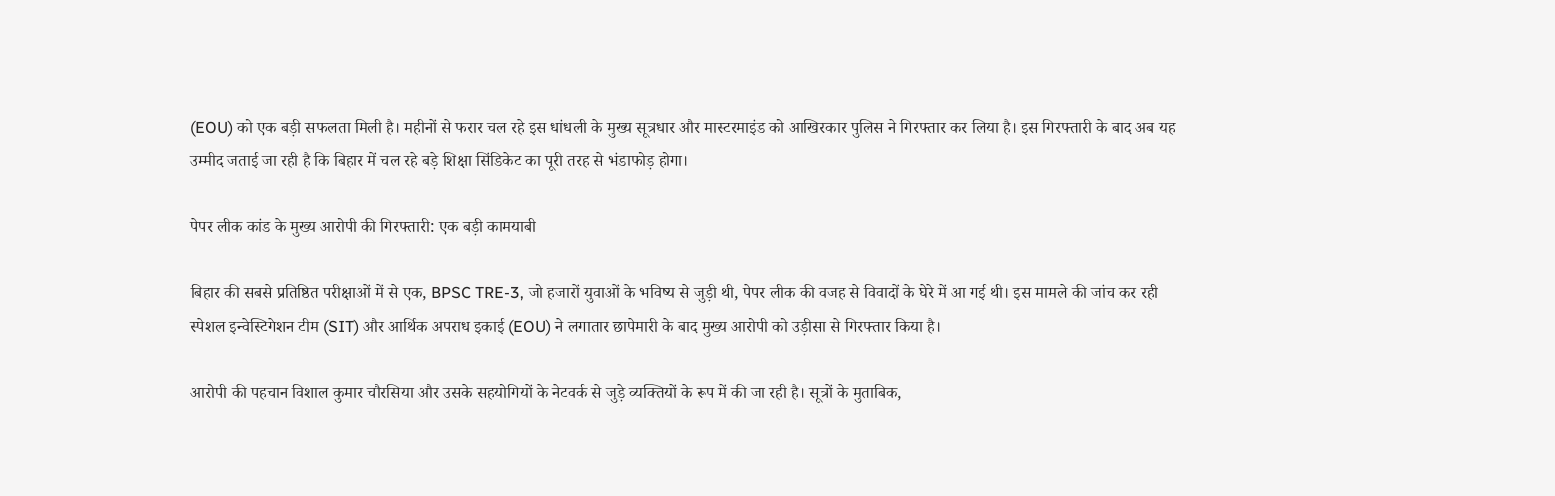(EOU) को एक बड़ी सफलता मिली है। महीनों से फरार चल रहे इस धांधली के मुख्य सूत्रधार और मास्टरमाइंड को आखिरकार पुलिस ने गिरफ्तार कर लिया है। इस गिरफ्तारी के बाद अब यह उम्मीद जताई जा रही है कि बिहार में चल रहे बड़े शिक्षा सिंडिकेट का पूरी तरह से भंडाफोड़ होगा।

पेपर लीक कांड के मुख्य आरोपी की गिरफ्तारी: एक बड़ी कामयाबी

बिहार की सबसे प्रतिष्ठित परीक्षाओं में से एक, BPSC TRE-3, जो हजारों युवाओं के भविष्य से जुड़ी थी, पेपर लीक की वजह से विवादों के घेरे में आ गई थी। इस मामले की जांच कर रही स्पेशल इन्वेस्टिगेशन टीम (SIT) और आर्थिक अपराध इकाई (EOU) ने लगातार छापेमारी के बाद मुख्य आरोपी को उड़ीसा से गिरफ्तार किया है।

आरोपी की पहचान विशाल कुमार चौरसिया और उसके सहयोगियों के नेटवर्क से जुड़े व्यक्तियों के रूप में की जा रही है। सूत्रों के मुताबिक,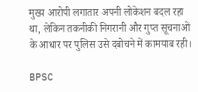मुख्य आरोपी लगातार अपनी लोकेशन बदल रहा था, लेकिन तकनीकी निगरानी और गुप्त सूचनाओं के आधार पर पुलिस उसे दबोचने में कामयाब रही।

BPSC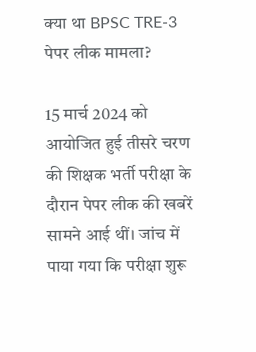क्या था BPSC TRE-3 पेपर लीक मामला?

15 मार्च 2024 को आयोजित हुई तीसरे चरण की शिक्षक भर्ती परीक्षा के दौरान पेपर लीक की खबरें सामने आई थीं। जांच में पाया गया कि परीक्षा शुरू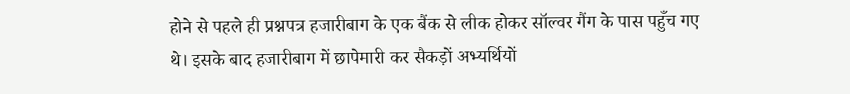होने से पहले ही प्रश्नपत्र हजारीबाग के एक बैंक से लीक होकर सॉल्वर गैंग के पास पहुँच गए थे। इसके बाद हजारीबाग में छापेमारी कर सैकड़ों अभ्यर्थियों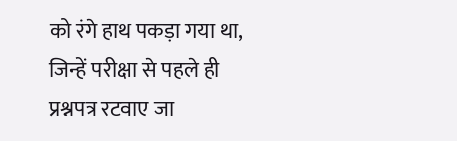को रंगे हाथ पकड़ा गया था, जिन्हें परीक्षा से पहले ही प्रश्नपत्र रटवाए जा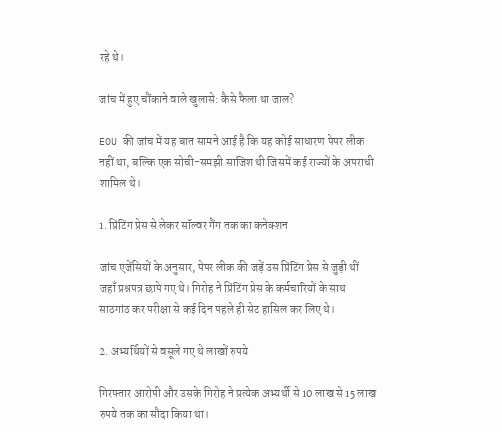रहे थे।

जांच में हुए चौंकाने वाले खुलासे: कैसे फैला था जाल?

EOU की जांच में यह बात सामने आई है कि यह कोई साधारण पेपर लीक नहीं था, बल्कि एक सोची-समझी साजिश थी जिसमें कई राज्यों के अपराधी शामिल थे।

1. प्रिंटिंग प्रेस से लेकर सॉल्वर गैंग तक का कनेक्शन

जांच एजेंसियों के अनुसार, पेपर लीक की जड़ें उस प्रिंटिंग प्रेस से जुड़ी थीं जहाँ प्रश्नपत्र छापे गए थे। गिरोह ने प्रिंटिंग प्रेस के कर्मचारियों के साथ साठगांठ कर परीक्षा से कई दिन पहले ही सेट हासिल कर लिए थे।

2. अभ्यर्थियों से वसूले गए थे लाखों रुपये

गिरफ्तार आरोपी और उसके गिरोह ने प्रत्येक अभ्यर्थी से 10 लाख से 15 लाख रुपये तक का सौदा किया था।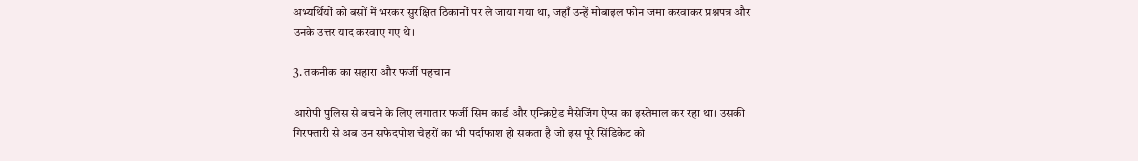अभ्यर्थियों को बसों में भरकर सुरक्षित ठिकानों पर ले जाया गया था, जहाँ उन्हें मोबाइल फोन जमा करवाकर प्रश्नपत्र और उनके उत्तर याद करवाए गए थे।

3. तकनीक का सहारा और फर्जी पहचान

आरोपी पुलिस से बचने के लिए लगातार फर्जी सिम कार्ड और एन्क्रिप्टेड मैसेजिंग ऐप्स का इस्तेमाल कर रहा था। उसकी गिरफ्तारी से अब उन सफेदपोश चेहरों का भी पर्दाफाश हो सकता है जो इस पूरे सिंडिकेट को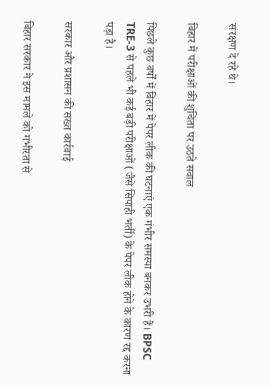संरक्षण दे रहे थे।

बिहार में परीक्षाओं की शुचिता पर उठते सवाल

पिछले कुछ वर्षों में बिहार में पेपर लीक की घटनाएं एक गंभीर समस्या बनकर उभरी हैं। BPSC TRE-3 से पहले भी कई बड़ी परीक्षाओं (जैसे सिपाही भर्ती) के पेपर लीक होने के कारण रद्द करना पड़ा है।

सरकार और प्रशासन की सख्त कार्रवाई

बिहार सरकार ने इस मामले को गंभीरता से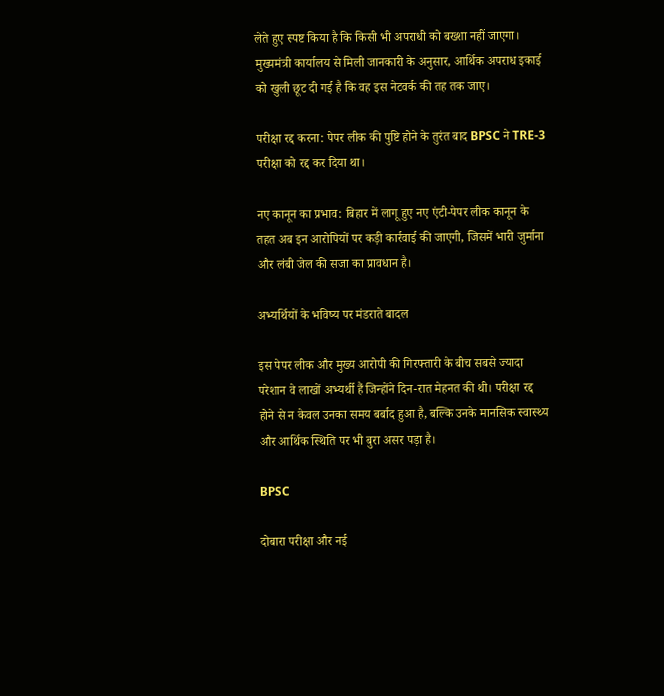लेते हुए स्पष्ट किया है कि किसी भी अपराधी को बख्शा नहीं जाएगा। मुख्यमंत्री कार्यालय से मिली जानकारी के अनुसार, आर्थिक अपराध इकाई को खुली छूट दी गई है कि वह इस नेटवर्क की तह तक जाए।

परीक्षा रद्द करना: पेपर लीक की पुष्टि होने के तुरंत बाद BPSC ने TRE-3 परीक्षा को रद्द कर दिया था।

नए कानून का प्रभाव: बिहार में लागू हुए नए एंटी-पेपर लीक कानून के तहत अब इन आरोपियों पर कड़ी कार्रवाई की जाएगी, जिसमें भारी जुर्माना और लंबी जेल की सजा का प्रावधान है।

अभ्यर्थियों के भविष्य पर मंडराते बादल

इस पेपर लीक और मुख्य आरोपी की गिरफ्तारी के बीच सबसे ज्यादा परेशान वे लाखों अभ्यर्थी हैं जिन्होंने दिन-रात मेहनत की थी। परीक्षा रद्द होने से न केवल उनका समय बर्बाद हुआ है, बल्कि उनके मानसिक स्वास्थ्य और आर्थिक स्थिति पर भी बुरा असर पड़ा है।

BPSC

दोबारा परीक्षा और नई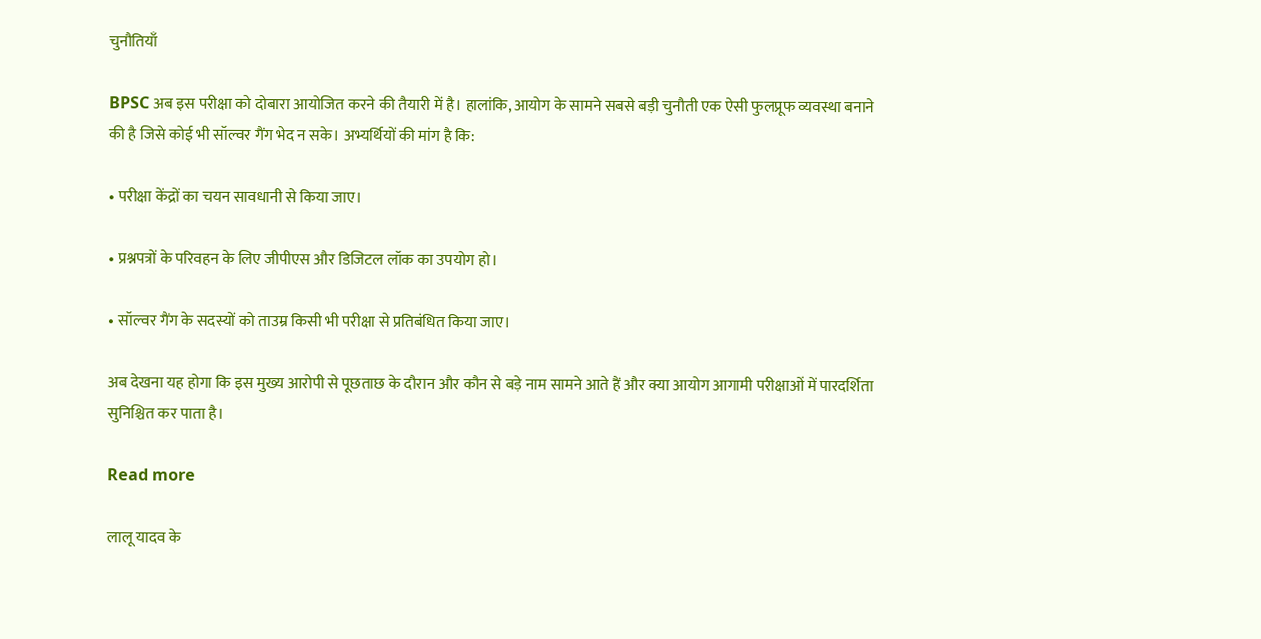चुनौतियाँ

BPSC अब इस परीक्षा को दोबारा आयोजित करने की तैयारी में है। हालांकि, आयोग के सामने सबसे बड़ी चुनौती एक ऐसी फुलप्रूफ व्यवस्था बनाने की है जिसे कोई भी सॉल्वर गैंग भेद न सके। अभ्यर्थियों की मांग है कि:

• परीक्षा केंद्रों का चयन सावधानी से किया जाए।

• प्रश्नपत्रों के परिवहन के लिए जीपीएस और डिजिटल लॉक का उपयोग हो।

• सॉल्वर गैंग के सदस्यों को ताउम्र किसी भी परीक्षा से प्रतिबंधित किया जाए।

अब देखना यह होगा कि इस मुख्य आरोपी से पूछताछ के दौरान और कौन से बड़े नाम सामने आते हैं और क्या आयोग आगामी परीक्षाओं में पारदर्शिता सुनिश्चित कर पाता है।

Read more

लालू यादव के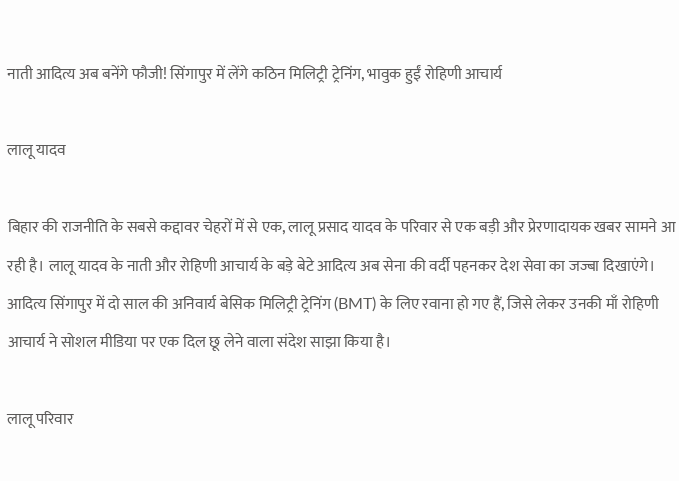नाती आदित्य अब बनेंगे फौजी! सिंगापुर में लेंगे कठिन मिलिट्री ट्रेनिंग, भावुक हुईं रोहिणी आचार्य

लालू यादव

बिहार की राजनीति के सबसे कद्दावर चेहरों में से एक, लालू प्रसाद यादव के परिवार से एक बड़ी और प्रेरणादायक खबर सामने आ रही है। लालू यादव के नाती और रोहिणी आचार्य के बड़े बेटे आदित्य अब सेना की वर्दी पहनकर देश सेवा का जज्बा दिखाएंगे। आदित्य सिंगापुर में दो साल की अनिवार्य बेसिक मिलिट्री ट्रेनिंग (BMT) के लिए रवाना हो गए हैं, जिसे लेकर उनकी माँ रोहिणी आचार्य ने सोशल मीडिया पर एक दिल छू लेने वाला संदेश साझा किया है।

लालू परिवार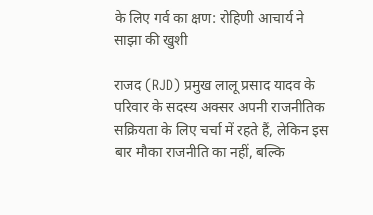के लिए गर्व का क्षण: रोहिणी आचार्य ने साझा की खुशी

राजद (RJD) प्रमुख लालू प्रसाद यादव के परिवार के सदस्य अक्सर अपनी राजनीतिक सक्रियता के लिए चर्चा में रहते हैं, लेकिन इस बार मौका राजनीति का नहीं, बल्कि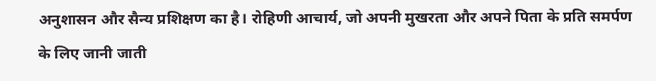अनुशासन और सैन्य प्रशिक्षण का है। रोहिणी आचार्य, जो अपनी मुखरता और अपने पिता के प्रति समर्पण के लिए जानी जाती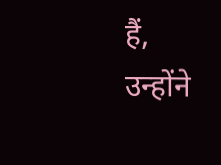हैं, उन्होंने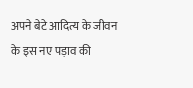अपने बेटे आदित्य के जीवन के इस नए पड़ाव की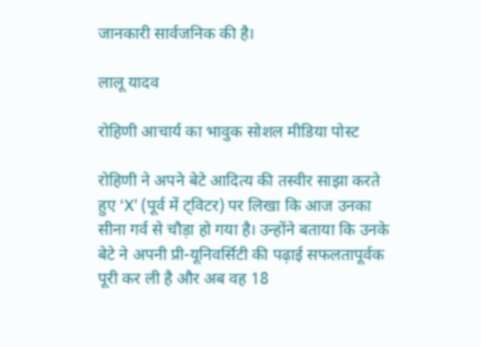जानकारी सार्वजनिक की है।

लालू यादव

रोहिणी आचार्य का भावुक सोशल मीडिया पोस्ट

रोहिणी ने अपने बेटे आदित्य की तस्वीर साझा करते हुए ‘X’ (पूर्व में ट्विटर) पर लिखा कि आज उनका सीना गर्व से चौड़ा हो गया है। उन्होंने बताया कि उनके बेटे ने अपनी प्री-यूनिवर्सिटी की पढ़ाई सफलतापूर्वक पूरी कर ली है और अब वह 18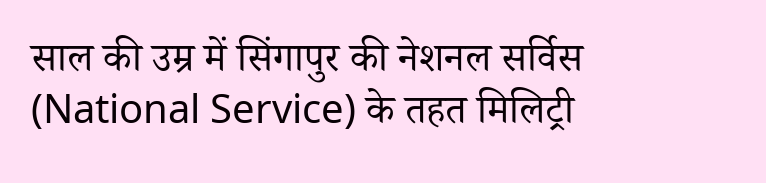साल की उम्र में सिंगापुर की नेशनल सर्विस (National Service) के तहत मिलिट्री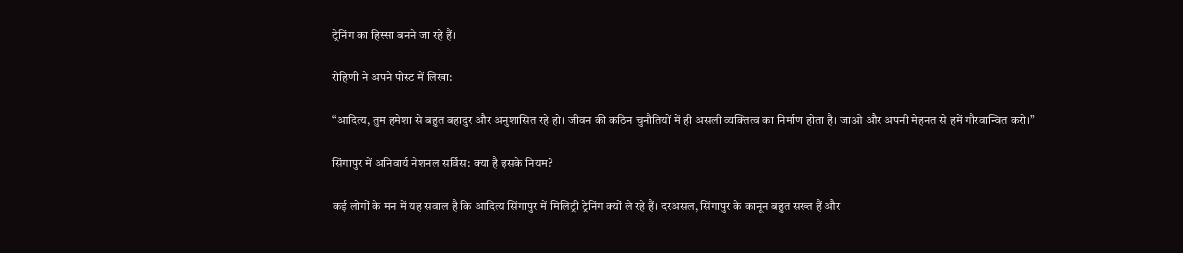ट्रेनिंग का हिस्सा बनने जा रहे हैं।

रोहिणी ने अपने पोस्ट में लिखा:

“आदित्य, तुम हमेशा से बहुत बहादुर और अनुशासित रहे हो। जीवन की कठिन चुनौतियों में ही असली व्यक्तित्व का निर्माण होता है। जाओ और अपनी मेहनत से हमें गौरवान्वित करो।”

सिंगापुर में अनिवार्य नेशनल सर्विस: क्या है इसके नियम?

कई लोगों के मन में यह सवाल है कि आदित्य सिंगापुर में मिलिट्री ट्रेनिंग क्यों ले रहे हैं। दरअसल, सिंगापुर के कानून बहुत सख्त हैं और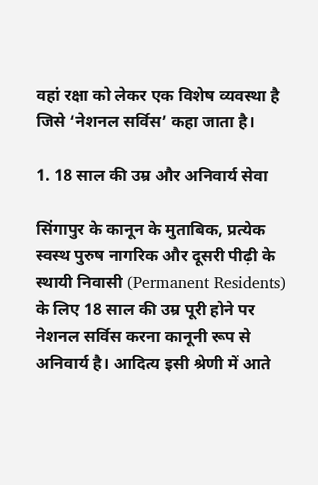वहां रक्षा को लेकर एक विशेष व्यवस्था है जिसे ‘नेशनल सर्विस’ कहा जाता है।

1. 18 साल की उम्र और अनिवार्य सेवा

सिंगापुर के कानून के मुताबिक, प्रत्येक स्वस्थ पुरुष नागरिक और दूसरी पीढ़ी के स्थायी निवासी (Permanent Residents) के लिए 18 साल की उम्र पूरी होने पर नेशनल सर्विस करना कानूनी रूप से अनिवार्य है। आदित्य इसी श्रेणी में आते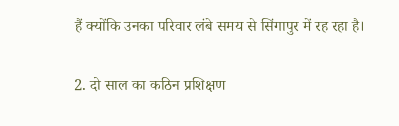हैं क्योंकि उनका परिवार लंबे समय से सिंगापुर में रह रहा है।

2. दो साल का कठिन प्रशिक्षण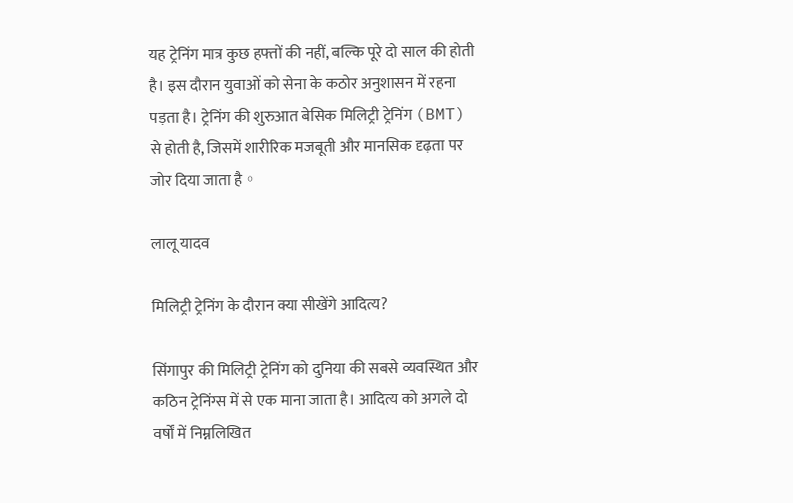यह ट्रेनिंग मात्र कुछ हफ्तों की नहीं, बल्कि पूरे दो साल की होती है। इस दौरान युवाओं को सेना के कठोर अनुशासन में रहना पड़ता है। ट्रेनिंग की शुरुआत बेसिक मिलिट्री ट्रेनिंग (BMT) से होती है, जिसमें शारीरिक मजबूती और मानसिक दृढ़ता पर जोर दिया जाता है。

लालू यादव

मिलिट्री ट्रेनिंग के दौरान क्या सीखेंगे आदित्य?

सिंगापुर की मिलिट्री ट्रेनिंग को दुनिया की सबसे व्यवस्थित और कठिन ट्रेनिंग्स में से एक माना जाता है। आदित्य को अगले दो वर्षों में निम्नलिखित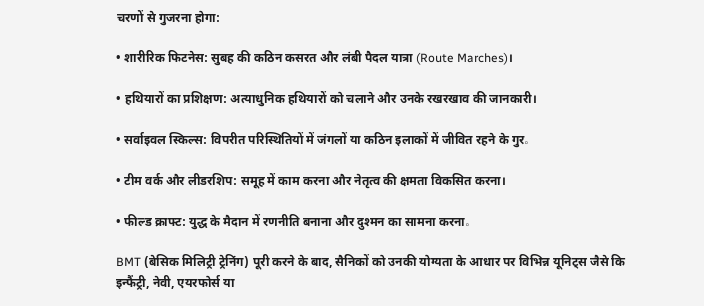चरणों से गुजरना होगा:

• शारीरिक फिटनेस: सुबह की कठिन कसरत और लंबी पैदल यात्रा (Route Marches)।

• हथियारों का प्रशिक्षण: अत्याधुनिक हथियारों को चलाने और उनके रखरखाव की जानकारी।

• सर्वाइवल स्किल्स: विपरीत परिस्थितियों में जंगलों या कठिन इलाकों में जीवित रहने के गुर。

• टीम वर्क और लीडरशिप: समूह में काम करना और नेतृत्व की क्षमता विकसित करना।

• फील्ड क्राफ्ट: युद्ध के मैदान में रणनीति बनाना और दुश्मन का सामना करना。

BMT (बेसिक मिलिट्री ट्रेनिंग) पूरी करने के बाद, सैनिकों को उनकी योग्यता के आधार पर विभिन्न यूनिट्स जैसे कि इन्फैंट्री, नेवी, एयरफोर्स या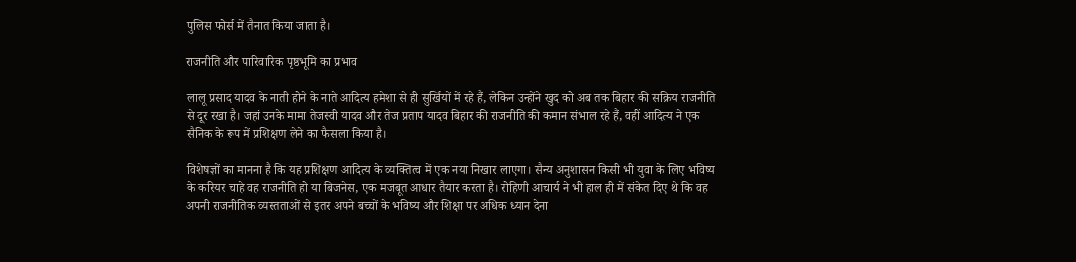पुलिस फोर्स में तैनात किया जाता है।

राजनीति और पारिवारिक पृष्ठभूमि का प्रभाव

लालू प्रसाद यादव के नाती होने के नाते आदित्य हमेशा से ही सुर्खियों में रहे हैं, लेकिन उन्होंने खुद को अब तक बिहार की सक्रिय राजनीति से दूर रखा है। जहां उनके मामा तेजस्वी यादव और तेज प्रताप यादव बिहार की राजनीति की कमान संभाल रहे हैं, वहीं आदित्य ने एक सैनिक के रूप में प्रशिक्षण लेने का फैसला किया है।

विशेषज्ञों का मानना है कि यह प्रशिक्षण आदित्य के व्यक्तित्व में एक नया निखार लाएगा। सैन्य अनुशासन किसी भी युवा के लिए भविष्य के करियर चाहे वह राजनीति हो या बिजनेस, एक मजबूत आधार तैयार करता है। रोहिणी आचार्य ने भी हाल ही में संकेत दिए थे कि वह अपनी राजनीतिक व्यस्तताओं से इतर अपने बच्चों के भविष्य और शिक्षा पर अधिक ध्यान देना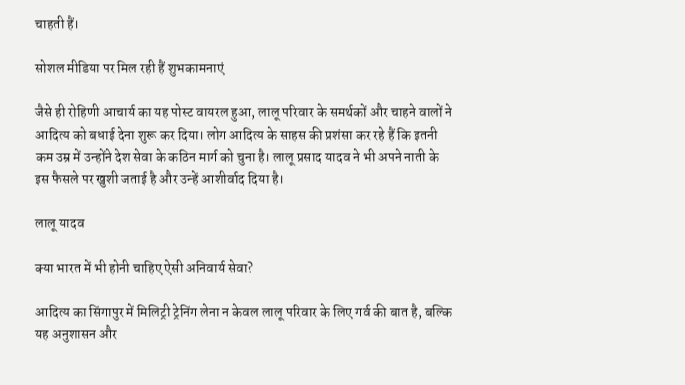चाहती हैं।

सोशल मीडिया पर मिल रही हैं शुभकामनाएं

जैसे ही रोहिणी आचार्य का यह पोस्ट वायरल हुआ, लालू परिवार के समर्थकों और चाहने वालों ने आदित्य को बधाई देना शुरू कर दिया। लोग आदित्य के साहस की प्रशंसा कर रहे हैं कि इतनी कम उम्र में उन्होंने देश सेवा के कठिन मार्ग को चुना है। लालू प्रसाद यादव ने भी अपने नाती के इस फैसले पर खुशी जताई है और उन्हें आशीर्वाद दिया है।

लालू यादव

क्या भारत में भी होनी चाहिए ऐसी अनिवार्य सेवा?

आदित्य का सिंगापुर में मिलिट्री ट्रेनिंग लेना न केवल लालू परिवार के लिए गर्व की बात है, बल्कि यह अनुशासन और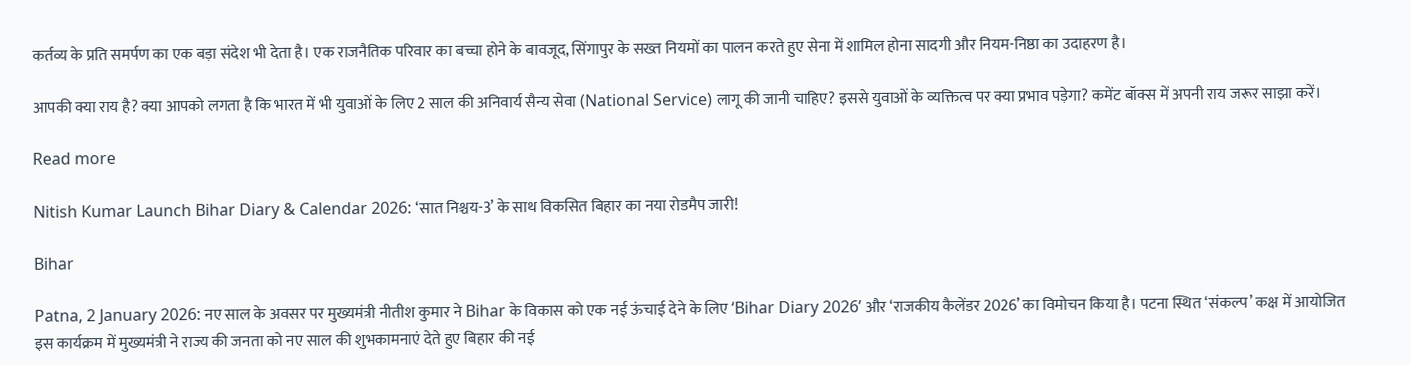कर्तव्य के प्रति समर्पण का एक बड़ा संदेश भी देता है। एक राजनैतिक परिवार का बच्चा होने के बावजूद, सिंगापुर के सख्त नियमों का पालन करते हुए सेना में शामिल होना सादगी और नियम-निष्ठा का उदाहरण है।

आपकी क्या राय है? क्या आपको लगता है कि भारत में भी युवाओं के लिए 2 साल की अनिवार्य सैन्य सेवा (National Service) लागू की जानी चाहिए? इससे युवाओं के व्यक्तित्व पर क्या प्रभाव पड़ेगा? कमेंट बॉक्स में अपनी राय जरूर साझा करें।

Read more

Nitish Kumar Launch Bihar Diary & Calendar 2026: ‘सात निश्चय-3’ के साथ विकसित बिहार का नया रोडमैप जारी!

Bihar

Patna, 2 January 2026: नए साल के अवसर पर मुख्यमंत्री नीतीश कुमार ने Bihar के विकास को एक नई ऊंचाई देने के लिए ‘Bihar Diary 2026’ और ‘राजकीय कैलेंडर 2026’ का विमोचन किया है। पटना स्थित ‘संकल्प’ कक्ष में आयोजित इस कार्यक्रम में मुख्यमंत्री ने राज्य की जनता को नए साल की शुभकामनाएं देते हुए बिहार की नई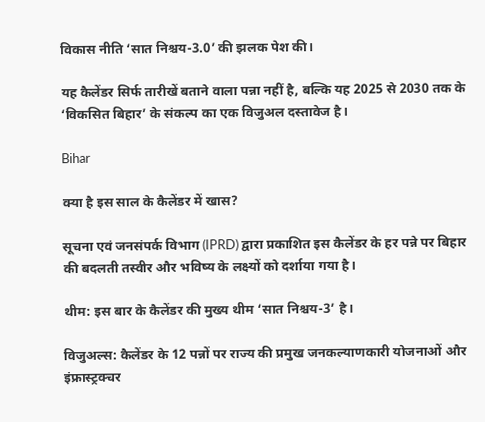विकास नीति ‘सात निश्चय-3.0’ की झलक पेश की।

यह कैलेंडर सिर्फ तारीखें बताने वाला पन्ना नहीं है, बल्कि यह 2025 से 2030 तक के ‘विकसित बिहार’ के संकल्प का एक विजुअल दस्तावेज है।

Bihar

क्या है इस साल के कैलेंडर में खास?

सूचना एवं जनसंपर्क विभाग (IPRD) द्वारा प्रकाशित इस कैलेंडर के हर पन्ने पर बिहार की बदलती तस्वीर और भविष्य के लक्ष्यों को दर्शाया गया है।

थीम: इस बार के कैलेंडर की मुख्य थीम ‘सात निश्चय-3’ है।

विजुअल्स: कैलेंडर के 12 पन्नों पर राज्य की प्रमुख जनकल्याणकारी योजनाओं और इंफ्रास्ट्रक्चर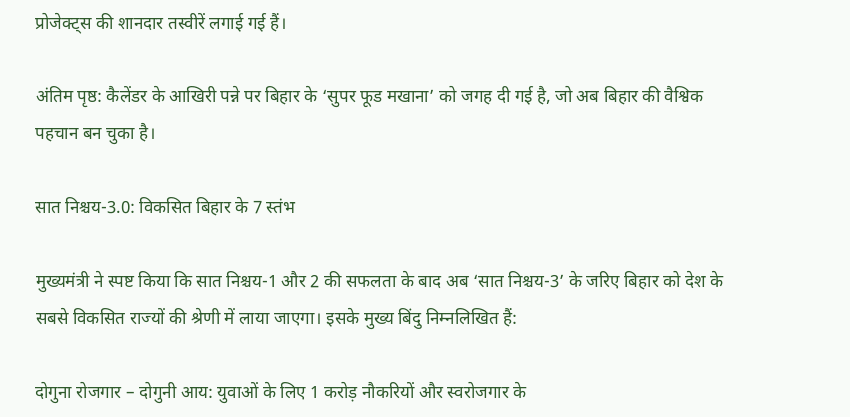प्रोजेक्ट्स की शानदार तस्वीरें लगाई गई हैं।

अंतिम पृष्ठ: कैलेंडर के आखिरी पन्ने पर बिहार के ‘सुपर फूड मखाना’ को जगह दी गई है, जो अब बिहार की वैश्विक पहचान बन चुका है।

सात निश्चय-3.0: विकसित बिहार के 7 स्तंभ

मुख्यमंत्री ने स्पष्ट किया कि सात निश्चय-1 और 2 की सफलता के बाद अब ‘सात निश्चय-3’ के जरिए बिहार को देश के सबसे विकसित राज्यों की श्रेणी में लाया जाएगा। इसके मुख्य बिंदु निम्नलिखित हैं:

दोगुना रोजगार – दोगुनी आय: युवाओं के लिए 1 करोड़ नौकरियों और स्वरोजगार के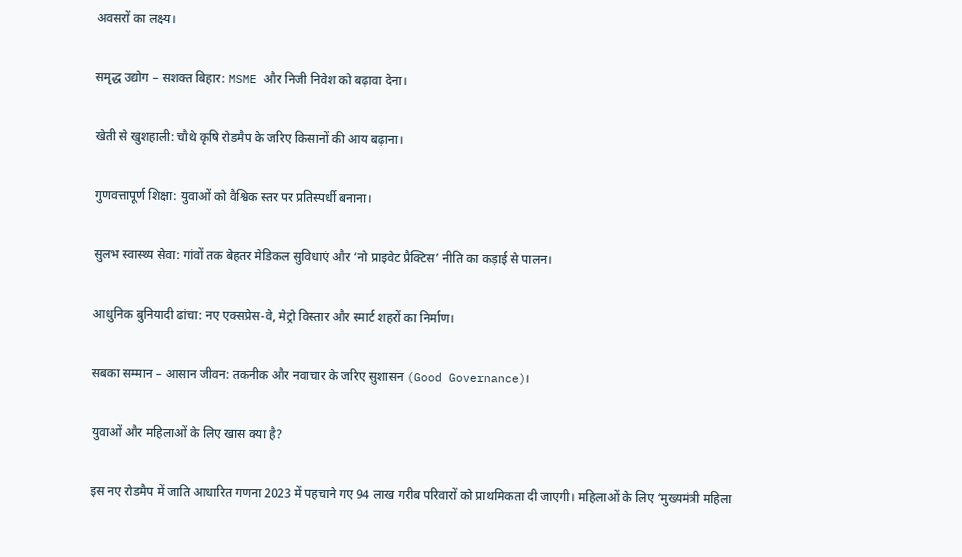अवसरों का लक्ष्य।

समृद्ध उद्योग – सशक्त बिहार: MSME और निजी निवेश को बढ़ावा देना।

खेती से खुशहाली: चौथे कृषि रोडमैप के जरिए किसानों की आय बढ़ाना।

गुणवत्तापूर्ण शिक्षा: युवाओं को वैश्विक स्तर पर प्रतिस्पर्धी बनाना।

सुलभ स्वास्थ्य सेवा: गांवों तक बेहतर मेडिकल सुविधाएं और ‘नो प्राइवेट प्रैक्टिस’ नीति का कड़ाई से पालन।

आधुनिक बुनियादी ढांचा: नए एक्सप्रेस-वे, मेट्रो विस्तार और स्मार्ट शहरों का निर्माण।

सबका सम्मान – आसान जीवन: तकनीक और नवाचार के जरिए सुशासन (Good Governance)।

युवाओं और महिलाओं के लिए खास क्या है?

इस नए रोडमैप में जाति आधारित गणना 2023 में पहचाने गए 94 लाख गरीब परिवारों को प्राथमिकता दी जाएगी। महिलाओं के लिए ‘मुख्यमंत्री महिला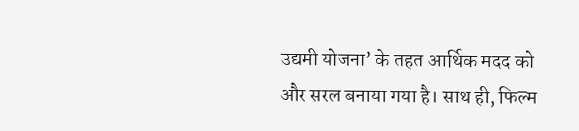उद्यमी योजना’ के तहत आर्थिक मदद को और सरल बनाया गया है। साथ ही, फिल्म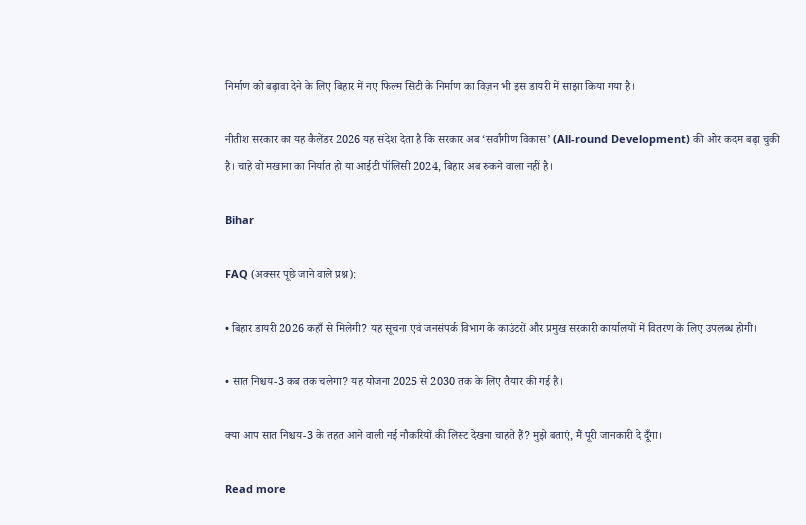निर्माण को बढ़ावा देने के लिए बिहार में नए फिल्म सिटी के निर्माण का विज़न भी इस डायरी में साझा किया गया है।

नीतीश सरकार का यह कैलेंडर 2026 यह संदेश देता है कि सरकार अब ‘सर्वांगीण विकास’ (All-round Development) की ओर कदम बढ़ा चुकी है। चाहे वो मखाना का निर्यात हो या आईटी पॉलिसी 2024, बिहार अब रुकने वाला नहीं है।

Bihar

FAQ (अक्सर पूछे जाने वाले प्रश्न):

• बिहार डायरी 2026 कहाँ से मिलेगी? यह सूचना एवं जनसंपर्क विभाग के काउंटरों और प्रमुख सरकारी कार्यालयों में वितरण के लिए उपलब्ध होगी।

• सात निश्चय-3 कब तक चलेगा? यह योजना 2025 से 2030 तक के लिए तैयार की गई है।

क्या आप सात निश्चय-3 के तहत आने वाली नई नौकरियों की लिस्ट देखना चाहते हैं? मुझे बताएं, मैं पूरी जानकारी दे दूँगा।

Read more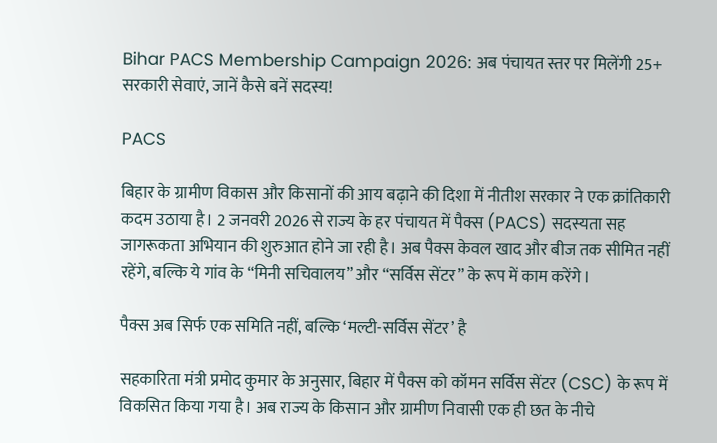Bihar PACS Membership Campaign 2026: अब पंचायत स्तर पर मिलेंगी 25+ सरकारी सेवाएं, जानें कैसे बनें सदस्य!

PACS

बिहार के ग्रामीण विकास और किसानों की आय बढ़ाने की दिशा में नीतीश सरकार ने एक क्रांतिकारी कदम उठाया है। 2 जनवरी 2026 से राज्य के हर पंचायत में पैक्स (PACS) सदस्यता सह जागरूकता अभियान की शुरुआत होने जा रही है। अब पैक्स केवल खाद और बीज तक सीमित नहीं रहेंगे, बल्कि ये गांव के “मिनी सचिवालय” और “सर्विस सेंटर” के रूप में काम करेंगे।

पैक्स अब सिर्फ एक समिति नहीं, बल्कि ‘मल्टी-सर्विस सेंटर’ है

सहकारिता मंत्री प्रमोद कुमार के अनुसार, बिहार में पैक्स को कॉमन सर्विस सेंटर (CSC) के रूप में विकसित किया गया है। अब राज्य के किसान और ग्रामीण निवासी एक ही छत के नीचे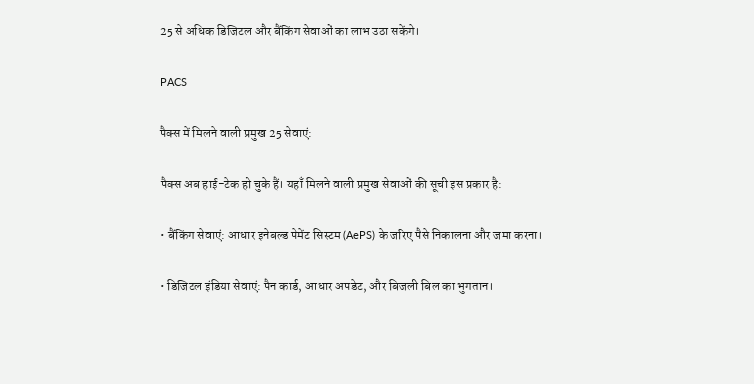25 से अधिक डिजिटल और बैंकिंग सेवाओं का लाभ उठा सकेंगे।

PACS

पैक्स में मिलने वाली प्रमुख 25 सेवाएं:

पैक्स अब हाई-टेक हो चुके हैं। यहाँ मिलने वाली प्रमुख सेवाओं की सूची इस प्रकार है:

• बैंकिंग सेवाएं: आधार इनेबल्ड पेमेंट सिस्टम (AePS) के जरिए पैसे निकालना और जमा करना।

• डिजिटल इंडिया सेवाएं: पैन कार्ड, आधार अपडेट, और बिजली बिल का भुगतान।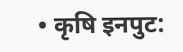• कृषि इनपुट: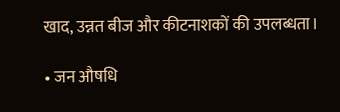खाद, उन्नत बीज और कीटनाशकों की उपलब्धता।

• जन औषधि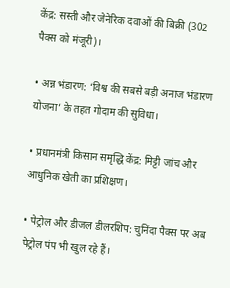केंद्र: सस्ती और जेनेरिक दवाओं की बिक्री (302 पैक्स को मंजूरी)।

• अन्न भंडारण: ‘विश्व की सबसे बड़ी अनाज भंडारण योजना’ के तहत गोदाम की सुविधा।

• प्रधानमंत्री किसान समृद्धि केंद्र: मिट्टी जांच और आधुनिक खेती का प्रशिक्षण।

• पेट्रोल और डीजल डीलरशिप: चुनिंदा पैक्स पर अब पेट्रोल पंप भी खुल रहे हैं।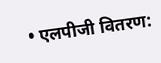• एलपीजी वितरण: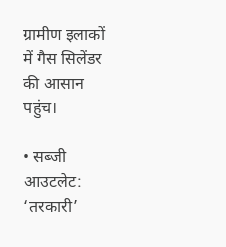ग्रामीण इलाकों में गैस सिलेंडर की आसान पहुंच।

• सब्जी आउटलेट: ‘तरकारी’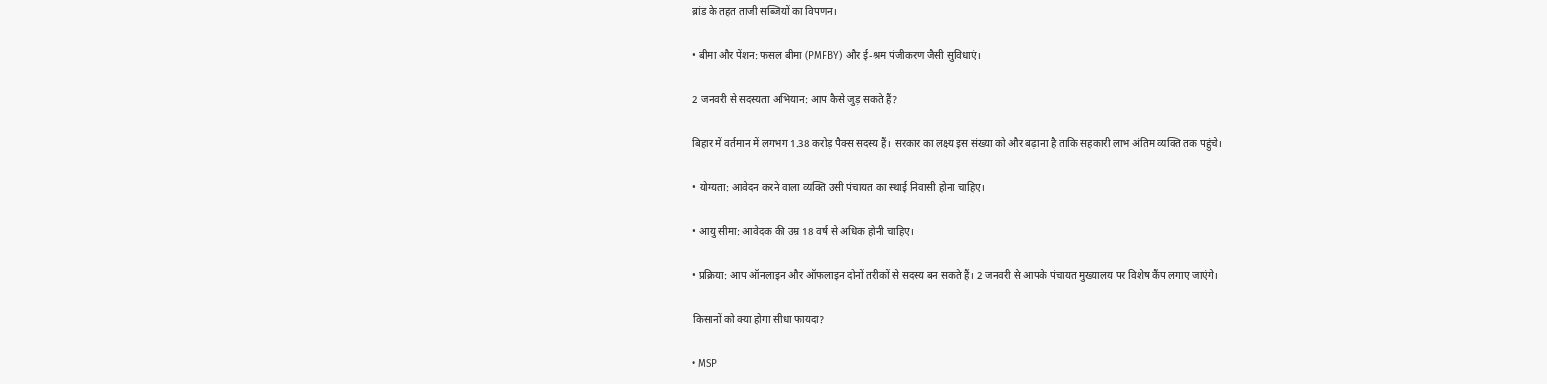ब्रांड के तहत ताजी सब्जियों का विपणन।

• बीमा और पेंशन: फसल बीमा (PMFBY) और ई-श्रम पंजीकरण जैसी सुविधाएं।

2 जनवरी से सदस्यता अभियान: आप कैसे जुड़ सकते हैं?

बिहार में वर्तमान में लगभग 1.38 करोड़ पैक्स सदस्य हैं। सरकार का लक्ष्य इस संख्या को और बढ़ाना है ताकि सहकारी लाभ अंतिम व्यक्ति तक पहुंचे।

• योग्यता: आवेदन करने वाला व्यक्ति उसी पंचायत का स्थाई निवासी होना चाहिए।

• आयु सीमा: आवेदक की उम्र 18 वर्ष से अधिक होनी चाहिए।

• प्रक्रिया: आप ऑनलाइन और ऑफलाइन दोनों तरीकों से सदस्य बन सकते हैं। 2 जनवरी से आपके पंचायत मुख्यालय पर विशेष कैंप लगाए जाएंगे।

किसानों को क्या होगा सीधा फायदा?

• MSP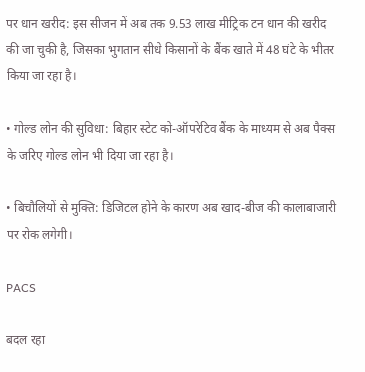पर धान खरीद: इस सीजन में अब तक 9.53 लाख मीट्रिक टन धान की खरीद की जा चुकी है, जिसका भुगतान सीधे किसानों के बैंक खाते में 48 घंटे के भीतर किया जा रहा है।

• गोल्ड लोन की सुविधा: बिहार स्टेट को-ऑपरेटिव बैंक के माध्यम से अब पैक्स के जरिए गोल्ड लोन भी दिया जा रहा है।

• बिचौलियों से मुक्ति: डिजिटल होने के कारण अब खाद-बीज की कालाबाजारी पर रोक लगेगी।

PACS

बदल रहा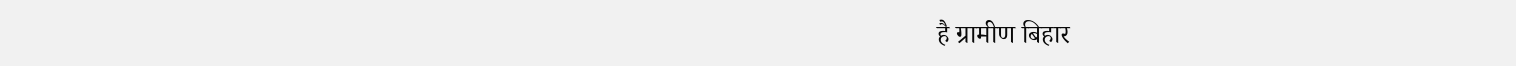है ग्रामीण बिहार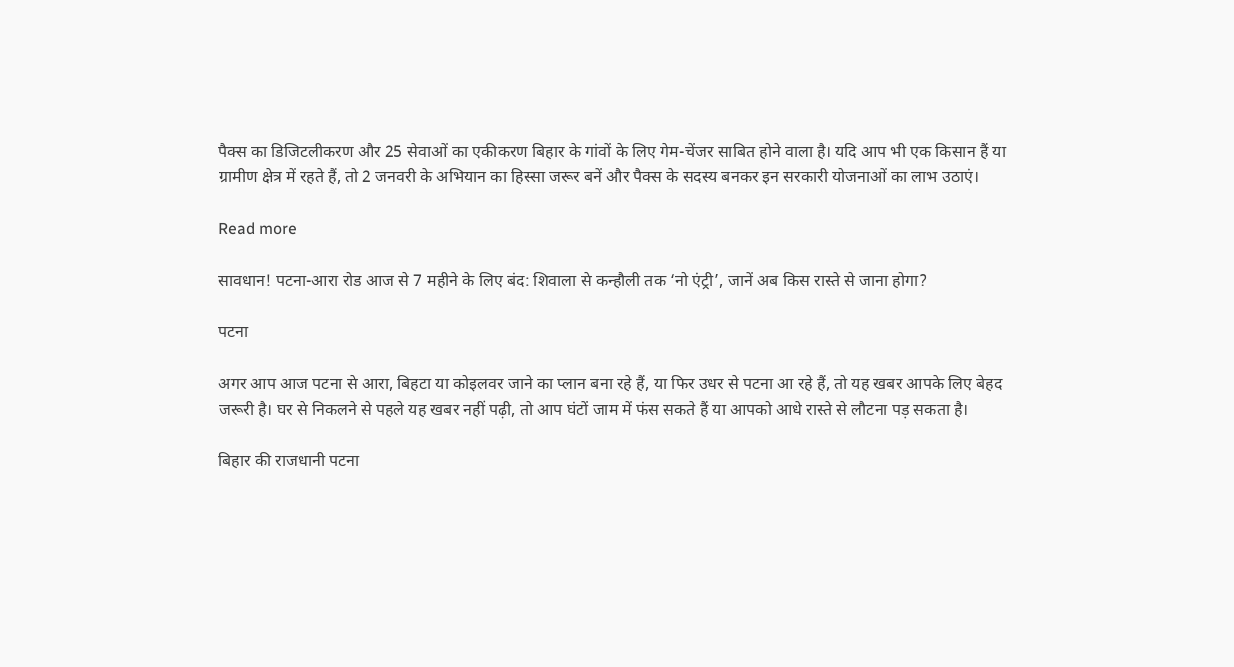पैक्स का डिजिटलीकरण और 25 सेवाओं का एकीकरण बिहार के गांवों के लिए गेम-चेंजर साबित होने वाला है। यदि आप भी एक किसान हैं या ग्रामीण क्षेत्र में रहते हैं, तो 2 जनवरी के अभियान का हिस्सा जरूर बनें और पैक्स के सदस्य बनकर इन सरकारी योजनाओं का लाभ उठाएं।

Read more

सावधान! पटना-आरा रोड आज से 7 महीने के लिए बंद: शिवाला से कन्हौली तक ‘नो एंट्री’, जानें अब किस रास्ते से जाना होगा?

पटना

अगर आप आज पटना से आरा, बिहटा या कोइलवर जाने का प्लान बना रहे हैं, या फिर उधर से पटना आ रहे हैं, तो यह खबर आपके लिए बेहद जरूरी है। घर से निकलने से पहले यह खबर नहीं पढ़ी, तो आप घंटों जाम में फंस सकते हैं या आपको आधे रास्ते से लौटना पड़ सकता है।

बिहार की राजधानी पटना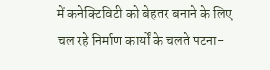में कनेक्टिविटी को बेहतर बनाने के लिए चल रहे निर्माण कार्यों के चलते पटना-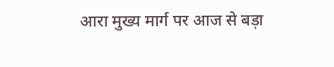आरा मुख्य मार्ग पर आज से बड़ा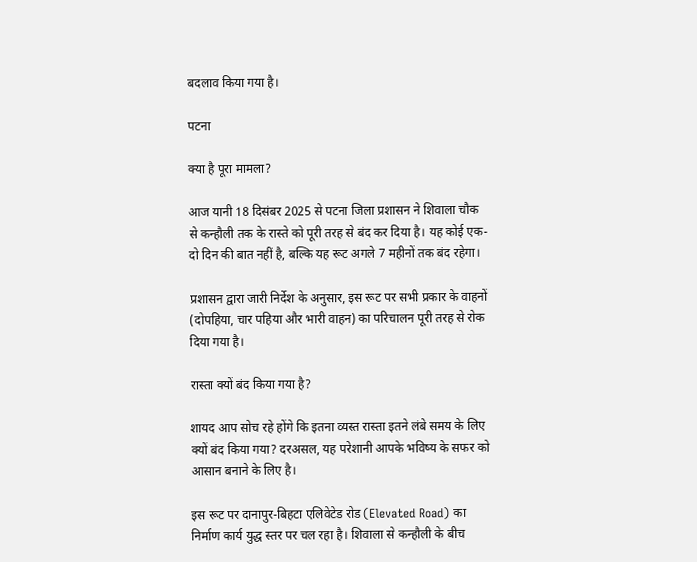बदलाव किया गया है।

पटना

क्या है पूरा मामला?

आज यानी 18 दिसंबर 2025 से पटना जिला प्रशासन ने शिवाला चौक से कन्हौली तक के रास्ते को पूरी तरह से बंद कर दिया है। यह कोई एक-दो दिन की बात नहीं है, बल्कि यह रूट अगले 7 महीनों तक बंद रहेगा।

प्रशासन द्वारा जारी निर्देश के अनुसार, इस रूट पर सभी प्रकार के वाहनों (दोपहिया, चार पहिया और भारी वाहन) का परिचालन पूरी तरह से रोक दिया गया है।

रास्ता क्यों बंद किया गया है?

शायद आप सोच रहे होंगे कि इतना व्यस्त रास्ता इतने लंबे समय के लिए क्यों बंद किया गया? दरअसल, यह परेशानी आपके भविष्य के सफर को आसान बनाने के लिए है।

इस रूट पर दानापुर-बिहटा एलिवेटेड रोड (Elevated Road) का निर्माण कार्य युद्ध स्तर पर चल रहा है। शिवाला से कन्हौली के बीच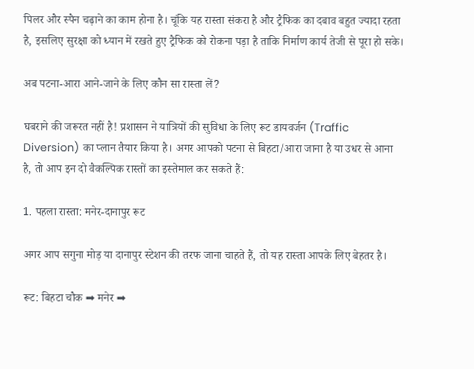पिलर और स्पैन चढ़ाने का काम होना है। चूंकि यह रास्ता संकरा है और ट्रैफिक का दबाव बहुत ज्यादा रहता है, इसलिए सुरक्षा को ध्यान में रखते हुए ट्रैफिक को रोकना पड़ा है ताकि निर्माण कार्य तेजी से पूरा हो सके।

अब पटना-आरा आने-जाने के लिए कौन सा रास्ता लें?

घबराने की जरूरत नहीं है! प्रशासन ने यात्रियों की सुविधा के लिए रूट डायवर्जन (Traffic Diversion) का प्लान तैयार किया है। अगर आपको पटना से बिहटा/आरा जाना है या उधर से आना है, तो आप इन दो वैकल्पिक रास्तों का इस्तेमाल कर सकते हैं:

1. पहला रास्ता: मनेर-दानापुर रूट

अगर आप सगुना मोड़ या दानापुर स्टेशन की तरफ जाना चाहते हैं, तो यह रास्ता आपके लिए बेहतर है।

रूट: बिहटा चौक ➡ मनेर ➡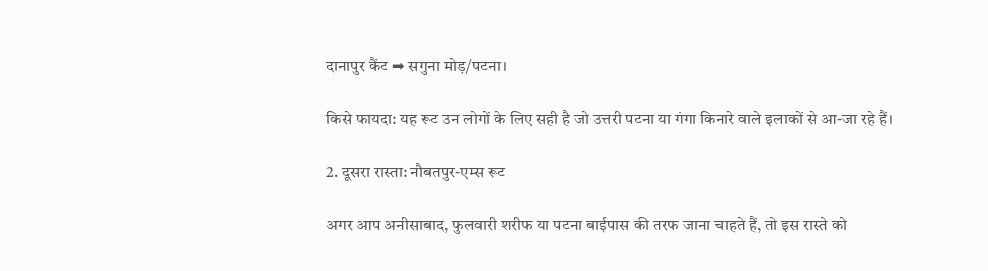दानापुर कैंट ➡ सगुना मोड़/पटना।

किसे फायदा: यह रूट उन लोगों के लिए सही है जो उत्तरी पटना या गंगा किनारे वाले इलाकों से आ-जा रहे हैं।

2. दूसरा रास्ता: नौबतपुर-एम्स रूट

अगर आप अनीसाबाद, फुलवारी शरीफ या पटना बाईपास की तरफ जाना चाहते हैं, तो इस रास्ते को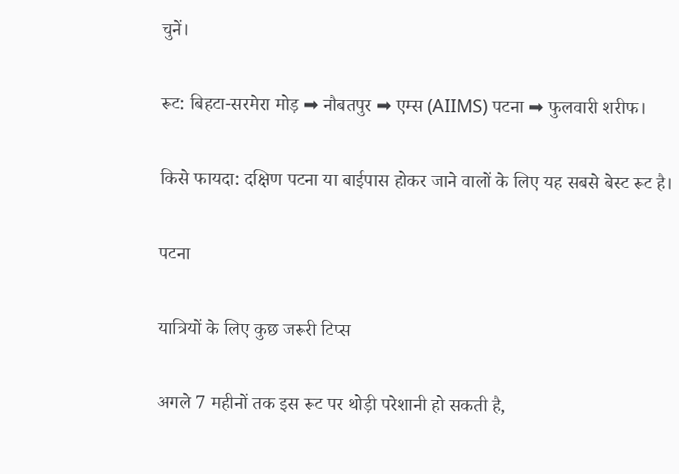चुनें।

रूट: बिहटा-सरमेरा मोड़ ➡ नौबतपुर ➡ एम्स (AIIMS) पटना ➡ फुलवारी शरीफ।

किसे फायदा: दक्षिण पटना या बाईपास होकर जाने वालों के लिए यह सबसे बेस्ट रूट है।

पटना

यात्रियों के लिए कुछ जरूरी टिप्स

अगले 7 महीनों तक इस रूट पर थोड़ी परेशानी हो सकती है,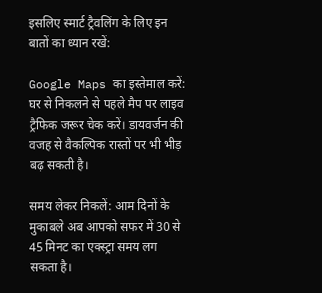इसलिए स्मार्ट ट्रैवलिंग के लिए इन बातों का ध्यान रखें:

Google Maps का इस्तेमाल करें: घर से निकलने से पहले मैप पर लाइव ट्रैफिक जरूर चेक करें। डायवर्जन की वजह से वैकल्पिक रास्तों पर भी भीड़ बढ़ सकती है।

समय लेकर निकलें: आम दिनों के मुकाबले अब आपको सफर में 30 से 45 मिनट का एक्स्ट्रा समय लग सकता है।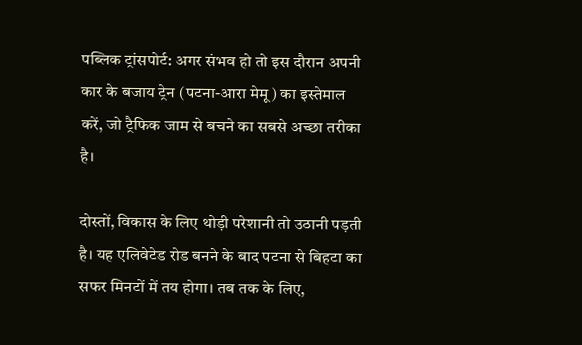पब्लिक ट्रांसपोर्ट: अगर संभव हो तो इस दौरान अपनी कार के बजाय ट्रेन (पटना-आरा मेमू) का इस्तेमाल करें, जो ट्रैफिक जाम से बचने का सबसे अच्छा तरीका है।

दोस्तों, विकास के लिए थोड़ी परेशानी तो उठानी पड़ती है। यह एलिवेटेड रोड बनने के बाद पटना से बिहटा का सफर मिनटों में तय होगा। तब तक के लिए,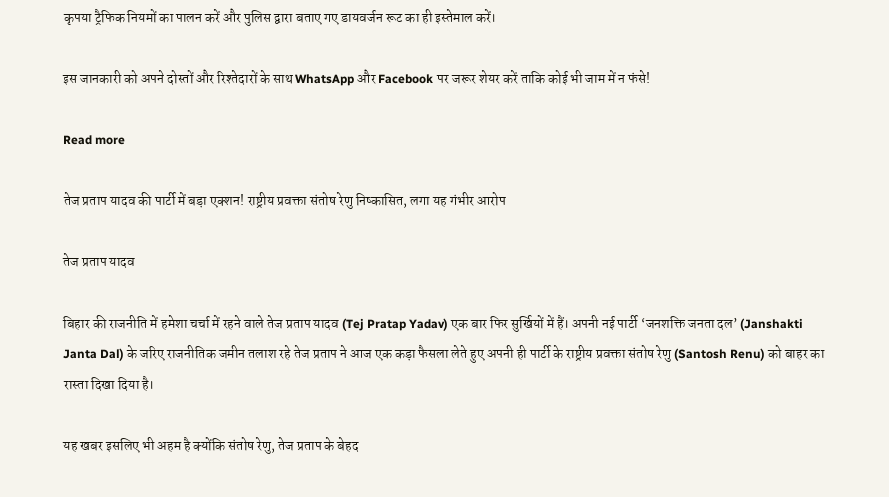कृपया ट्रैफिक नियमों का पालन करें और पुलिस द्वारा बताए गए डायवर्जन रूट का ही इस्तेमाल करें।

इस जानकारी को अपने दोस्तों और रिश्तेदारों के साथ WhatsApp और Facebook पर जरूर शेयर करें ताकि कोई भी जाम में न फंसे!

Read more

तेज प्रताप यादव की पार्टी में बड़ा एक्शन! राष्ट्रीय प्रवक्ता संतोष रेणु निष्कासित, लगा यह गंभीर आरोप

तेज प्रताप यादव

बिहार की राजनीति में हमेशा चर्चा में रहने वाले तेज प्रताप यादव (Tej Pratap Yadav) एक बार फिर सुर्खियों में हैं। अपनी नई पार्टी ‘जनशक्ति जनता दल’ (Janshakti Janta Dal) के जरिए राजनीतिक जमीन तलाश रहे तेज प्रताप ने आज एक कड़ा फैसला लेते हुए अपनी ही पार्टी के राष्ट्रीय प्रवक्ता संतोष रेणु (Santosh Renu) को बाहर का रास्ता दिखा दिया है।

यह खबर इसलिए भी अहम है क्योंकि संतोष रेणु, तेज प्रताप के बेहद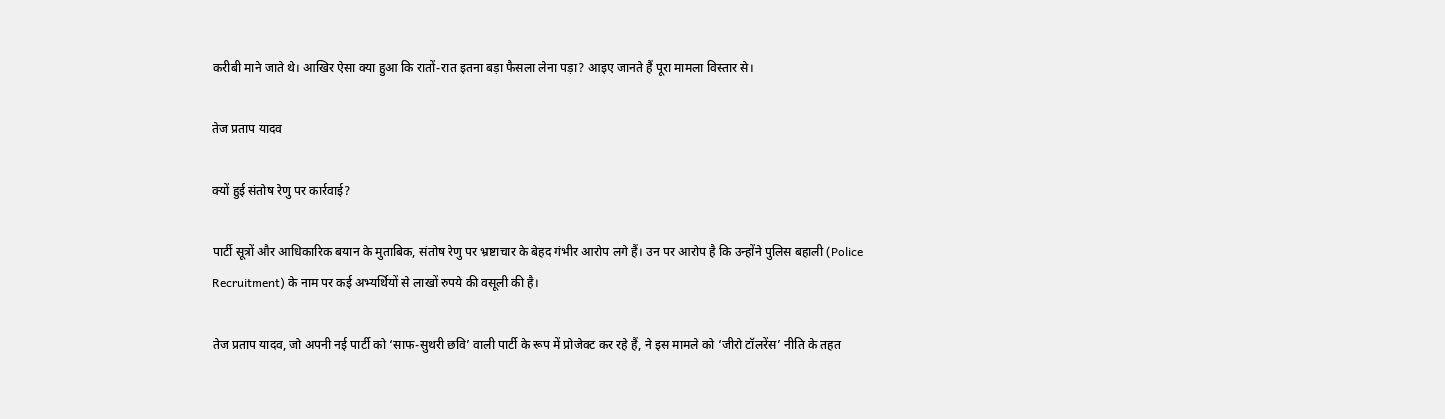करीबी माने जाते थे। आखिर ऐसा क्या हुआ कि रातों-रात इतना बड़ा फैसला लेना पड़ा? आइए जानते हैं पूरा मामला विस्तार से।

तेज प्रताप यादव

क्यों हुई संतोष रेणु पर कार्रवाई?

पार्टी सूत्रों और आधिकारिक बयान के मुताबिक, संतोष रेणु पर भ्रष्टाचार के बेहद गंभीर आरोप लगे हैं। उन पर आरोप है कि उन्होंने पुलिस बहाली (Police Recruitment) के नाम पर कई अभ्यर्थियों से लाखों रुपये की वसूली की है।

तेज प्रताप यादव, जो अपनी नई पार्टी को ‘साफ-सुथरी छवि’ वाली पार्टी के रूप में प्रोजेक्ट कर रहे हैं, ने इस मामले को ‘जीरो टॉलरेंस’ नीति के तहत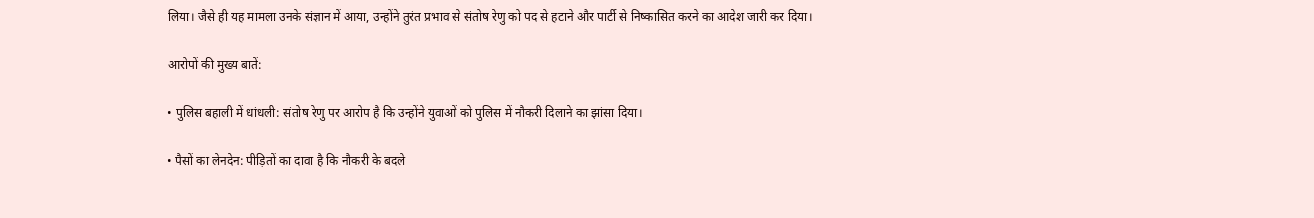लिया। जैसे ही यह मामला उनके संज्ञान में आया, उन्होंने तुरंत प्रभाव से संतोष रेणु को पद से हटाने और पार्टी से निष्कासित करने का आदेश जारी कर दिया।

आरोपों की मुख्य बातें:

• पुलिस बहाली में धांधली: संतोष रेणु पर आरोप है कि उन्होंने युवाओं को पुलिस में नौकरी दिलाने का झांसा दिया।

• पैसों का लेनदेन: पीड़ितों का दावा है कि नौकरी के बदले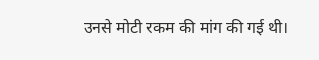उनसे मोटी रकम की मांग की गई थी।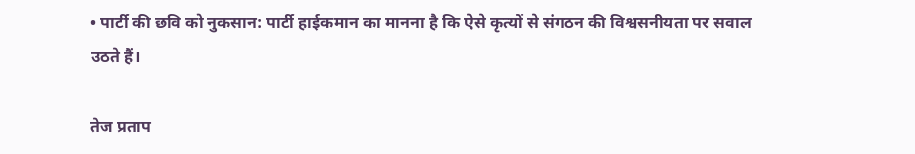• पार्टी की छवि को नुकसान: पार्टी हाईकमान का मानना है कि ऐसे कृत्यों से संगठन की विश्वसनीयता पर सवाल उठते हैं।

तेज प्रताप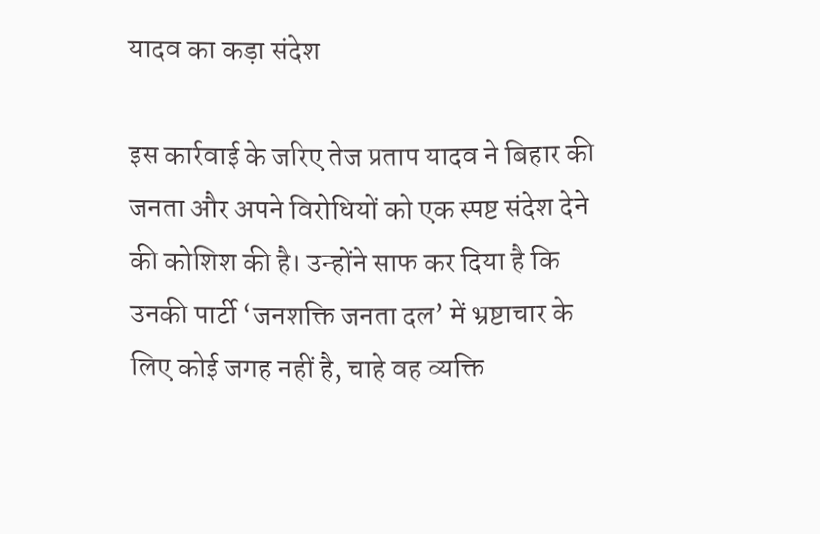यादव का कड़ा संदेश

इस कार्रवाई के जरिए तेज प्रताप यादव ने बिहार की जनता और अपने विरोधियों को एक स्पष्ट संदेश देने की कोशिश की है। उन्होंने साफ कर दिया है कि उनकी पार्टी ‘जनशक्ति जनता दल’ में भ्रष्टाचार के लिए कोई जगह नहीं है, चाहे वह व्यक्ति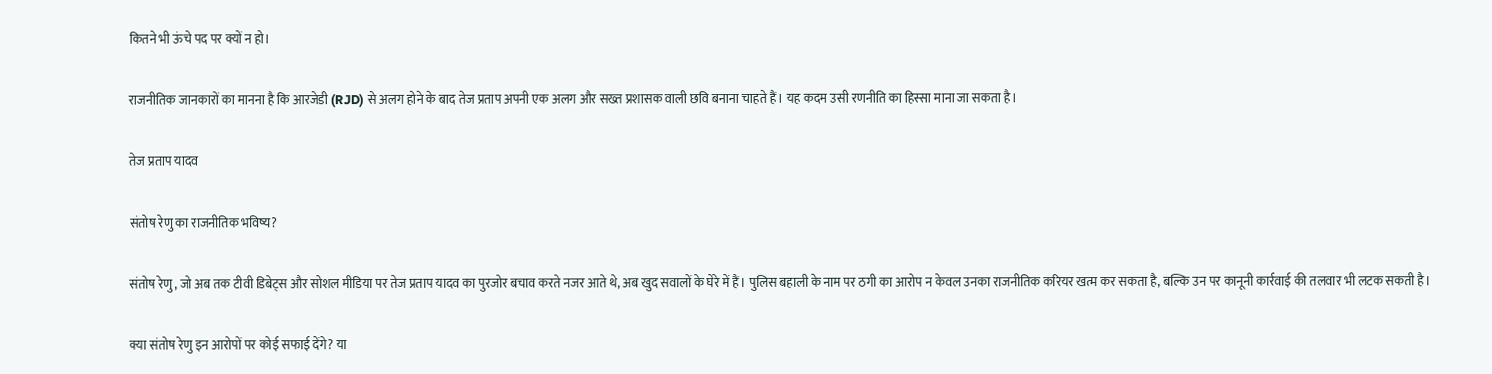कितने भी ऊंचे पद पर क्यों न हो।

राजनीतिक जानकारों का मानना है कि आरजेडी (RJD) से अलग होने के बाद तेज प्रताप अपनी एक अलग और सख्त प्रशासक वाली छवि बनाना चाहते हैं। यह कदम उसी रणनीति का हिस्सा माना जा सकता है।

तेज प्रताप यादव

संतोष रेणु का राजनीतिक भविष्य?

संतोष रेणु, जो अब तक टीवी डिबेट्स और सोशल मीडिया पर तेज प्रताप यादव का पुरजोर बचाव करते नजर आते थे, अब खुद सवालों के घेरे में हैं। पुलिस बहाली के नाम पर ठगी का आरोप न केवल उनका राजनीतिक करियर खत्म कर सकता है, बल्कि उन पर कानूनी कार्रवाई की तलवार भी लटक सकती है।

क्या संतोष रेणु इन आरोपों पर कोई सफाई देंगे? या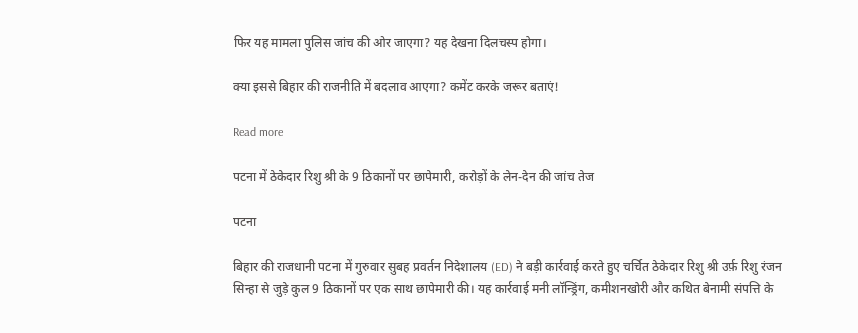फिर यह मामला पुलिस जांच की ओर जाएगा? यह देखना दिलचस्प होगा।

क्या इससे बिहार की राजनीति में बदलाव आएगा? कमेंट करके जरूर बताएं!

Read more

पटना में ठेकेदार रिशु श्री के 9 ठिकानों पर छापेमारी, करोड़ों के लेन-देन की जांच तेज

पटना

बिहार की राजधानी पटना में गुरुवार सुबह प्रवर्तन निदेशालय (ED) ने बड़ी कार्रवाई करते हुए चर्चित ठेकेदार रिशु श्री उर्फ़ रिशु रंजन सिन्हा से जुड़े कुल 9 ठिकानों पर एक साथ छापेमारी की। यह कार्रवाई मनी लॉन्ड्रिंग, कमीशनखोरी और कथित बेनामी संपत्ति के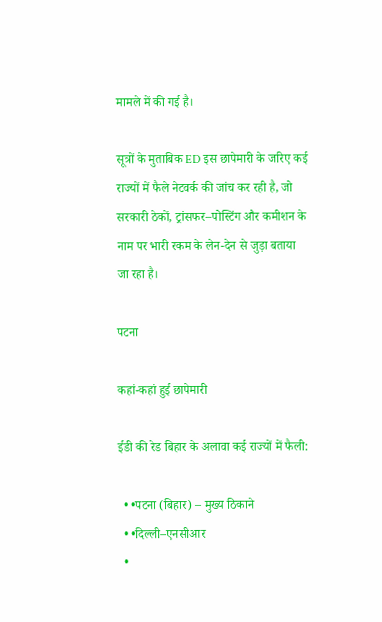मामले में की गई है।

सूत्रों के मुताबिक ED इस छापेमारी के जरिए कई राज्यों में फैले नेटवर्क की जांच कर रही है, जो सरकारी ठेकों, ट्रांसफर–पोस्टिंग और कमीशन के नाम पर भारी रकम के लेन-देन से जुड़ा बताया जा रहा है।

पटना

कहां-कहां हुई छापेमारी

ईडी की रेड बिहार के अलावा कई राज्यों में फैली:

  • •पटना (बिहार) – मुख्य ठिकाने
  • •दिल्ली–एनसीआर
  •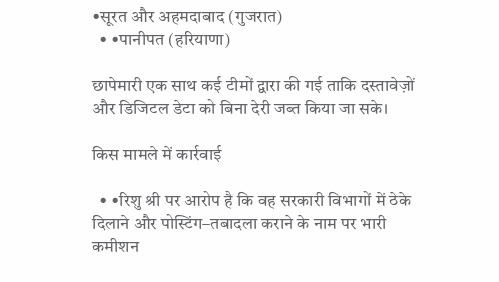•सूरत और अहमदाबाद (गुजरात)
  • •पानीपत (हरियाणा)

छापेमारी एक साथ कई टीमों द्वारा की गई ताकि दस्तावेज़ों और डिजिटल डेटा को बिना देरी जब्त किया जा सके।

किस मामले में कार्रवाई

  • •रिशु श्री पर आरोप है कि वह सरकारी विभागों में ठेके दिलाने और पोस्टिंग–तबादला कराने के नाम पर भारी कमीशन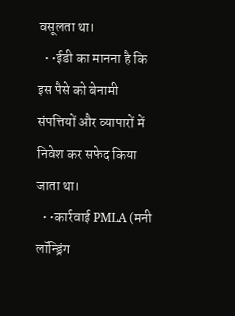वसूलता था।
  • •ईडी का मानना है कि इस पैसे को बेनामी संपत्तियों और व्यापारों में निवेश कर सफेद किया जाता था।
  • •कार्रवाई PMLA (मनी लॉन्ड्रिंग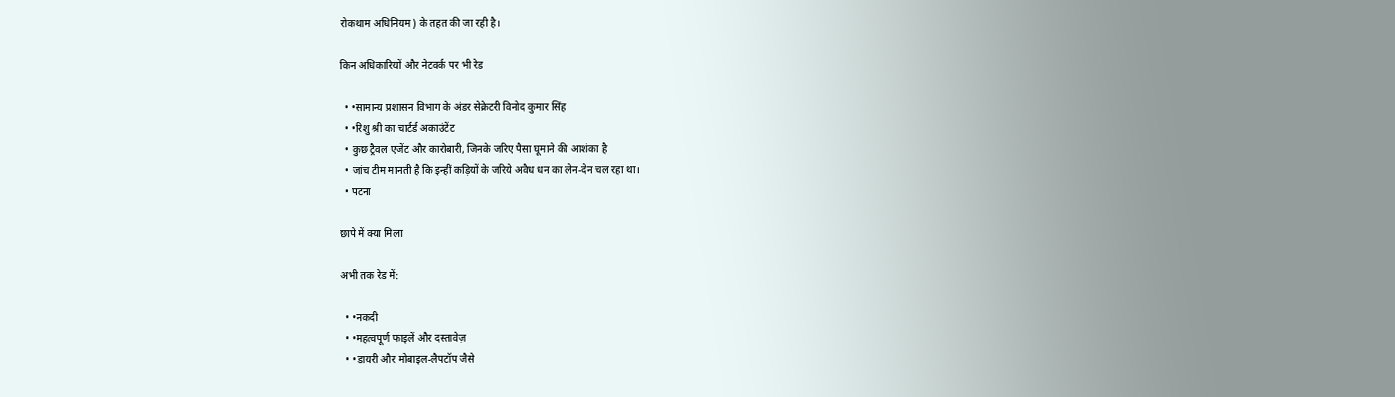रोकथाम अधिनियम) के तहत की जा रही है।

किन अधिकारियों और नेटवर्क पर भी रेड

  • •सामान्य प्रशासन विभाग के अंडर सेक्रेटरी विनोद कुमार सिंह
  • •रिशु श्री का चार्टर्ड अकाउंटेंट
  • कुछ ट्रैवल एजेंट और कारोबारी, जिनके जरिए पैसा घूमाने की आशंका है
  • जांच टीम मानती है कि इन्हीं कड़ियों के जरिये अवैध धन का लेन-देन चल रहा था।
  • पटना

छापे में क्या मिला

अभी तक रेड में:

  • •नकदी
  • •महत्वपूर्ण फाइलें और दस्तावेज़
  • •डायरी और मोबाइल-लैपटॉप जैसे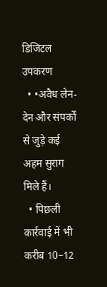डिजिटल उपकरण
  • •अवैध लेन-देन और संपर्कों से जुड़े कई अहम सुराग मिले हैं।
  • पिछली कार्रवाई में भी करीब 10–12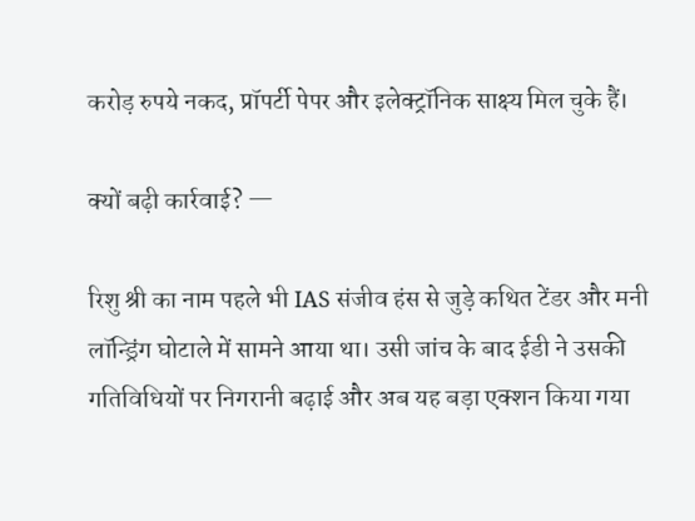करोड़ रुपये नकद, प्रॉपर्टी पेपर और इलेक्ट्रॉनिक साक्ष्य मिल चुके हैं।

क्यों बढ़ी कार्रवाई? —

रिशु श्री का नाम पहले भी IAS संजीव हंस से जुड़े कथित टेंडर और मनी लॉन्ड्रिंग घोटाले में सामने आया था। उसी जांच के बाद ईडी ने उसकी गतिविधियों पर निगरानी बढ़ाई और अब यह बड़ा एक्शन किया गया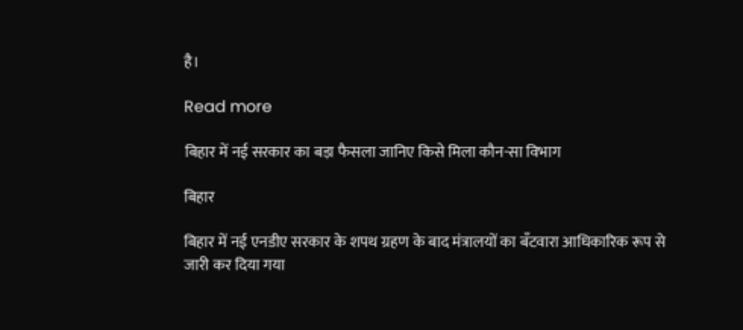है।

Read more

बिहार में नई सरकार का बड़ा फैसला जानिए किसे मिला कौन-सा विभाग

बिहार

बिहार में नई एनडीए सरकार के शपथ ग्रहण के बाद मंत्रालयों का बँटवारा आधिकारिक रूप से जारी कर दिया गया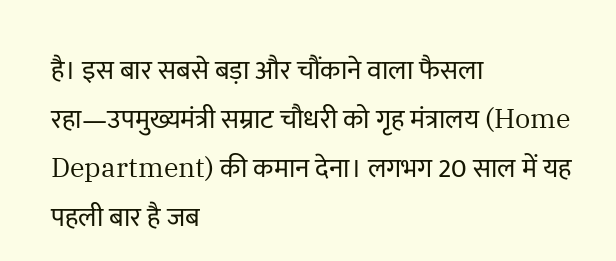है। इस बार सबसे बड़ा और चौंकाने वाला फैसला रहा—उपमुख्यमंत्री सम्राट चौधरी को गृह मंत्रालय (Home Department) की कमान देना। लगभग 20 साल में यह पहली बार है जब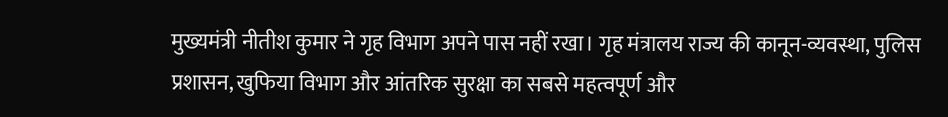मुख्यमंत्री नीतीश कुमार ने गृह विभाग अपने पास नहीं रखा। गृह मंत्रालय राज्य की कानून-व्यवस्था, पुलिस प्रशासन, खुफिया विभाग और आंतरिक सुरक्षा का सबसे महत्वपूर्ण और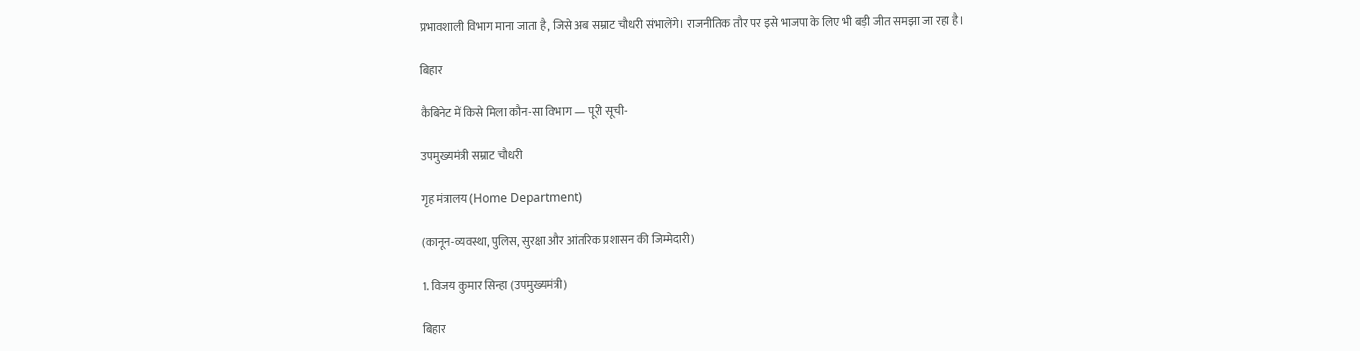प्रभावशाली विभाग माना जाता है, जिसे अब सम्राट चौधरी संभालेंगे। राजनीतिक तौर पर इसे भाजपा के लिए भी बड़ी जीत समझा जा रहा है।

बिहार

कैबिनेट में किसे मिला कौन-सा विभाग — पूरी सूची-

उपमुख्यमंत्री सम्राट चौधरी

गृह मंत्रालय (Home Department)

(कानून-व्यवस्था, पुलिस, सुरक्षा और आंतरिक प्रशासन की जिम्मेदारी)

1. विजय कुमार सिन्हा (उपमुख्यमंत्री)

बिहार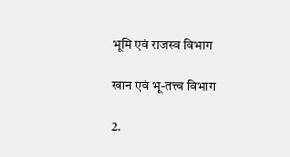भूमि एवं राजस्व विभाग

खान एवं भू-तत्त्व विभाग

2.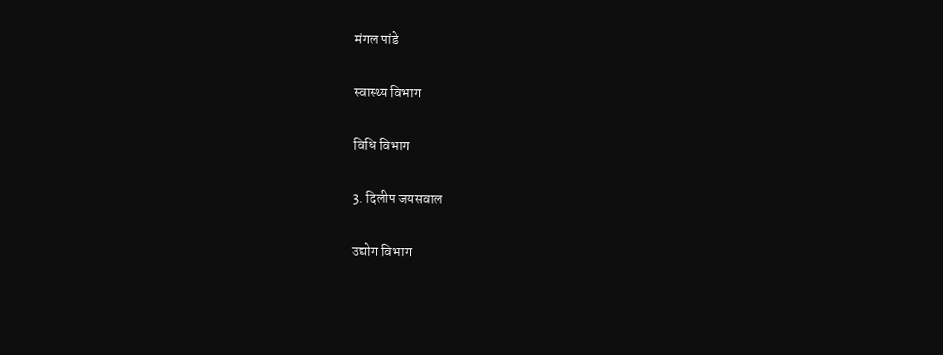मंगल पांडे

स्वास्थ्य विभाग

विधि विभाग

3. दिलीप जयसवाल

उद्योग विभाग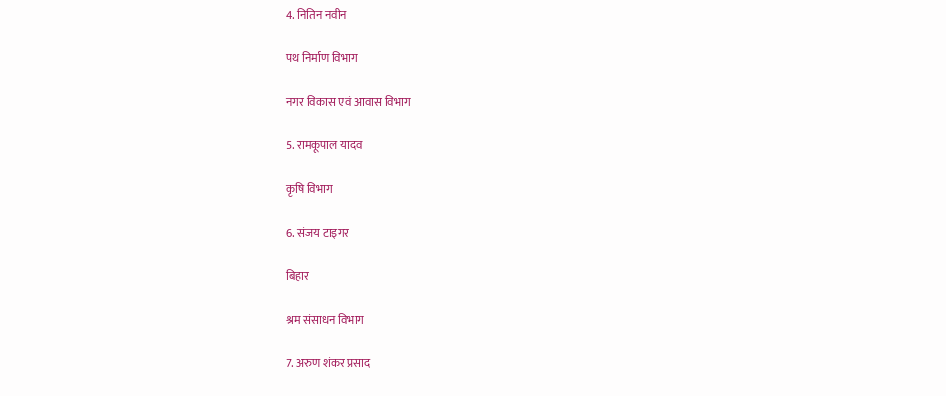4. नितिन नवीन

पथ निर्माण विभाग

नगर विकास एवं आवास विभाग

5. रामकूपाल यादव

कृषि विभाग

6. संजय टाइगर

बिहार

श्रम संसाधन विभाग

7. अरुण शंकर प्रसाद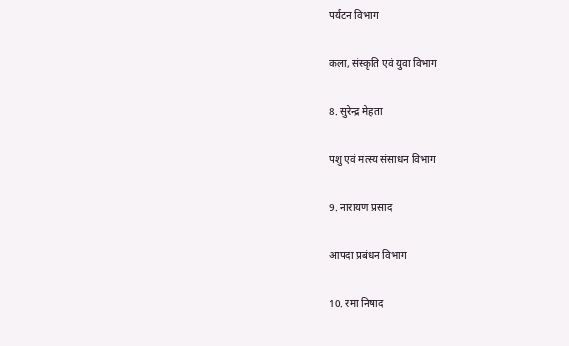पर्यटन विभाग

कला, संस्कृति एवं युवा विभाग

8. सुरेन्द्र मेहता

पशु एवं मत्स्य संसाधन विभाग

9. नारायण प्रसाद

आपदा प्रबंधन विभाग

10. रमा निषाद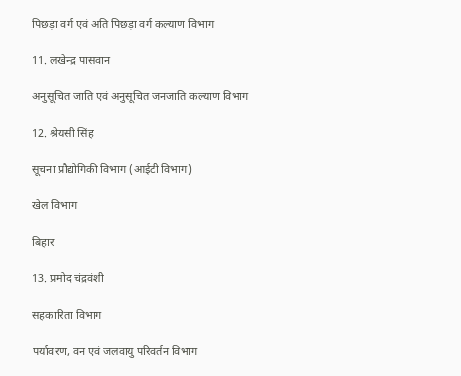पिछड़ा वर्ग एवं अति पिछड़ा वर्ग कल्याण विभाग

11. लखेन्द्र पासवान

अनुसूचित जाति एवं अनुसूचित जनजाति कल्याण विभाग

12. श्रेयसी सिंह

सूचना प्रौद्योगिकी विभाग (आईटी विभाग)

खेल विभाग

बिहार

13. प्रमोद चंद्रवंशी

सहकारिता विभाग

पर्यावरण, वन एवं जलवायु परिवर्तन विभाग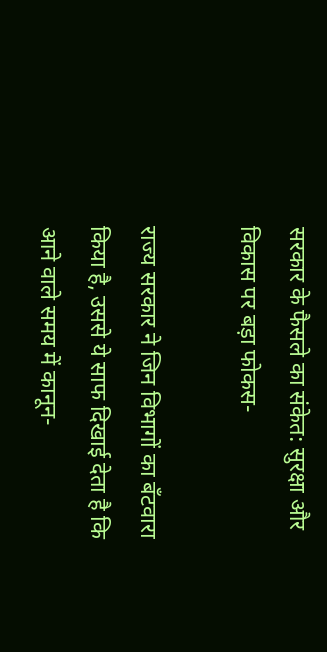सरकार के फैसले का संकेत: सुरक्षा और विकास पर बड़ा फोकस-

राज्य सरकार ने जिन विभागों का बँटवारा किया है, उससे ये साफ दिखाई देता है कि आने वाले समय में कानून-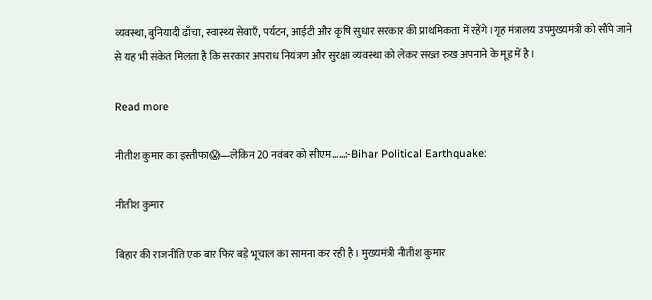व्यवस्था, बुनियादी ढाँचा, स्वास्थ्य सेवाएँ, पर्यटन, आईटी और कृषि सुधार सरकार की प्राथमिकता में रहेंगे।गृह मंत्रालय उपमुख्यमंत्री को सौंपे जाने से यह भी संकेत मिलता है कि सरकार अपराध नियंत्रण और सुरक्षा व्यवस्था को लेकर सख्त रुख अपनाने के मूड में है।

Read more

नीतीश कुमार का इस्तीफा😱—लेकिन 20 नवंबर को सीएम……:-Bihar Political Earthquake:

नीतीश कुमार

बिहार की राजनीति एक बार फिर बड़े भूचाल का सामना कर रही है। मुख्यमंत्री नीतीश कुमार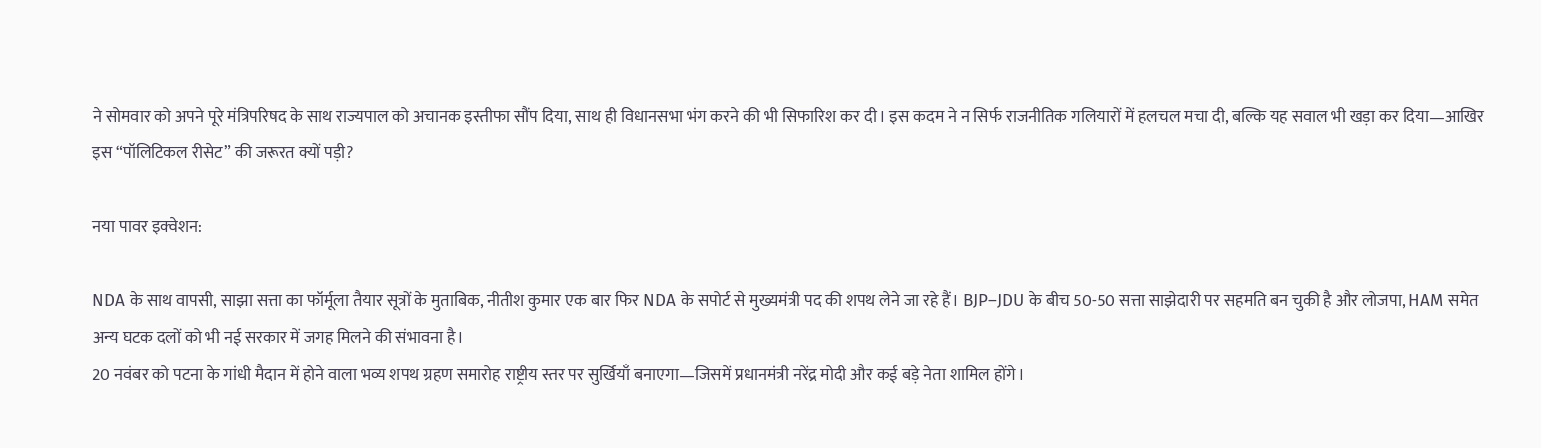ने सोमवार को अपने पूरे मंत्रिपरिषद के साथ राज्यपाल को अचानक इस्तीफा सौंप दिया, साथ ही विधानसभा भंग करने की भी सिफारिश कर दी। इस कदम ने न सिर्फ राजनीतिक गलियारों में हलचल मचा दी, बल्कि यह सवाल भी खड़ा कर दिया—आखिर इस “पॉलिटिकल रीसेट” की जरूरत क्यों पड़ी?

नया पावर इक्वेशन:

NDA के साथ वापसी, साझा सत्ता का फॉर्मूला तैयार सूत्रों के मुताबिक, नीतीश कुमार एक बार फिर NDA के सपोर्ट से मुख्यमंत्री पद की शपथ लेने जा रहे हैं। BJP–JDU के बीच 50-50 सत्ता साझेदारी पर सहमति बन चुकी है और लोजपा, HAM समेत अन्य घटक दलों को भी नई सरकार में जगह मिलने की संभावना है।
20 नवंबर को पटना के गांधी मैदान में होने वाला भव्य शपथ ग्रहण समारोह राष्ट्रीय स्तर पर सुर्खियाँ बनाएगा—जिसमें प्रधानमंत्री नरेंद्र मोदी और कई बड़े नेता शामिल होंगे।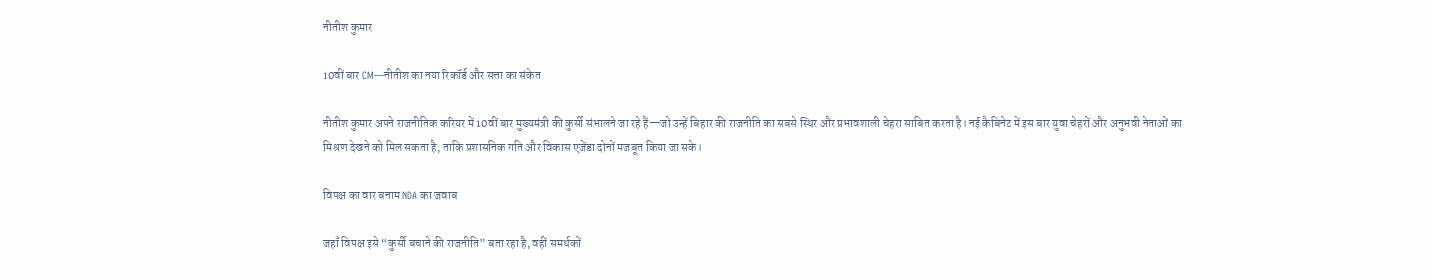नीतीश कुमार

10वीं बार CM—नीतीश का नया रिकॉर्ड और सत्ता का संकेत

नीतीश कुमार अपने राजनीतिक करियर में 10वीं बार मुख्यमंत्री की कुर्सी संभालने जा रहे हैं—जो उन्हें बिहार की राजनीति का सबसे स्थिर और प्रभावशाली चेहरा साबित करता है। नई कैबिनेट में इस बार युवा चेहरों और अनुभवी नेताओं का मिश्रण देखने को मिल सकता है, ताकि प्रशासनिक गति और विकास एजेंडा दोनों मजबूत किया जा सके।

विपक्ष का वार बनाम NDA का जवाब

जहाँ विपक्ष इसे “कुर्सी बचाने की राजनीति” बता रहा है, वहीं समर्थकों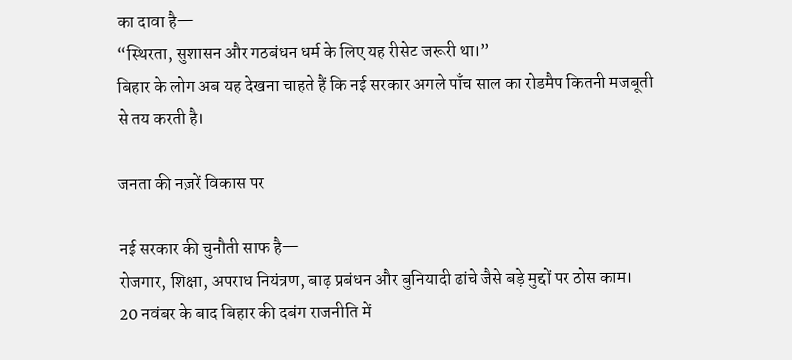का दावा है—
“स्थिरता, सुशासन और गठबंधन धर्म के लिए यह रीसेट जरूरी था।”
बिहार के लोग अब यह देखना चाहते हैं कि नई सरकार अगले पाँच साल का रोडमैप कितनी मजबूती से तय करती है।

जनता की नज़रें विकास पर

नई सरकार की चुनौती साफ है—
रोजगार, शिक्षा, अपराध नियंत्रण, बाढ़ प्रबंधन और बुनियादी ढांचे जैसे बड़े मुद्दों पर ठोस काम।
20 नवंबर के बाद बिहार की दबंग राजनीति में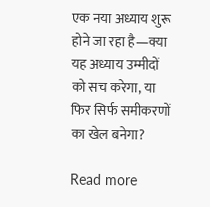एक नया अध्याय शुरू होने जा रहा है—क्या यह अध्याय उम्मीदों को सच करेगा, या फिर सिर्फ समीकरणों का खेल बनेगा?

Read more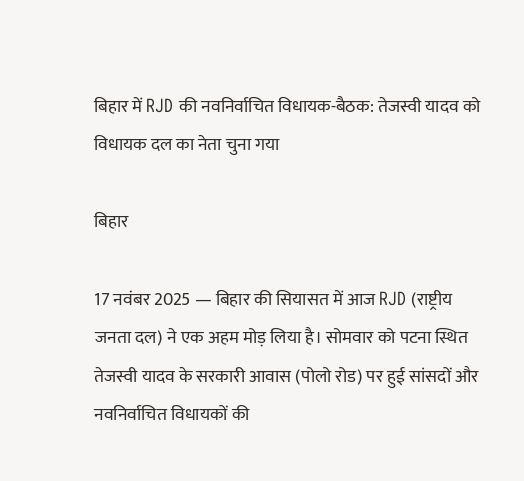बिहार में RJD की नवनिर्वाचित विधायक-बैठक: तेजस्वी यादव को विधायक दल का नेता चुना गया

बिहार

17 नवंबर 2025 — बिहार की सियासत में आज RJD (राष्ट्रीय जनता दल) ने एक अहम मोड़ लिया है। सोमवार को पटना स्थित तेजस्वी यादव के सरकारी आवास (पोलो रोड) पर हुई सांसदों और नवनिर्वाचित विधायकों की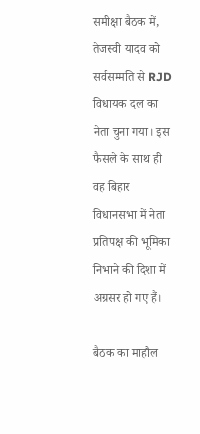समीक्षा बैठक में, तेजस्वी यादव को सर्वसम्मति से RJD विधायक दल का नेता चुना गया। इस फैसले के साथ ही वह बिहार विधानसभा में नेता प्रतिपक्ष की भूमिका निभाने की दिशा में अग्रसर हो गए हैं।

बैठक का माहौल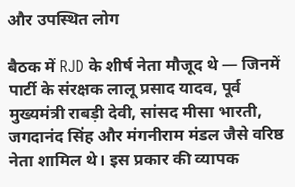और उपस्थित लोग

बैठक में RJD के शीर्ष नेता मौजूद थे — जिनमें पार्टी के संरक्षक लालू प्रसाद यादव, पूर्व मुख्यमंत्री राबड़ी देवी, सांसद मीसा भारती, जगदानंद सिंह और मंगनीराम मंडल जैसे वरिष्ठ नेता शामिल थे। इस प्रकार की व्यापक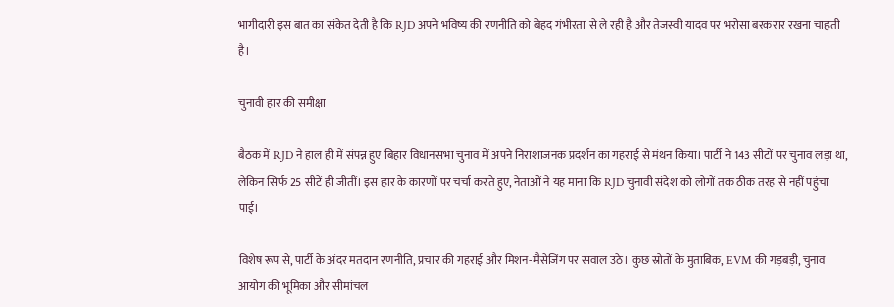भागीदारी इस बात का संकेत देती है कि RJD अपने भविष्य की रणनीति को बेहद गंभीरता से ले रही है और तेजस्वी यादव पर भरोसा बरकरार रखना चाहती है।

चुनावी हार की समीक्षा

बैठक में RJD ने हाल ही में संपन्न हुए बिहार विधानसभा चुनाव में अपने निराशाजनक प्रदर्शन का गहराई से मंथन किया। पार्टी ने 143 सीटों पर चुनाव लड़ा था, लेकिन सिर्फ 25 सीटें ही जीतीं। इस हार के कारणों पर चर्चा करते हुए, नेताओं ने यह माना कि RJD चुनावी संदेश को लोगों तक ठीक तरह से नहीं पहुंचा पाई।

विशेष रूप से, पार्टी के अंदर मतदान रणनीति, प्रचार की गहराई और मिशन-मैसेजिंग पर सवाल उठे। कुछ स्रोतों के मुताबिक, EVM की गड़बड़ी, चुनाव आयोग की भूमिका और सीमांचल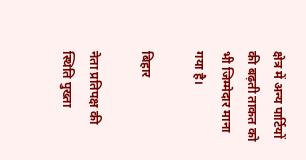क्षेत्र में अन्य पार्टियों की बढ़ती ताकत को भी जिम्मेदार माना गया है।

बिहार

नेता प्रतिपक्ष की स्थिति पुख्ता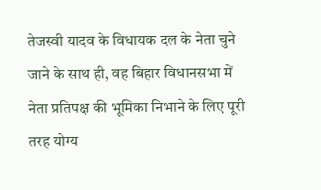तेजस्वी यादव के विधायक दल के नेता चुने जाने के साथ ही, वह बिहार विधानसभा में नेता प्रतिपक्ष की भूमिका निभाने के लिए पूरी तरह योग्य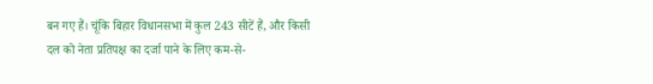बन गए हैं। चूंकि बिहार विधानसभा में कुल 243 सीटें हैं, और किसी दल को नेता प्रतिपक्ष का दर्जा पाने के लिए कम-से-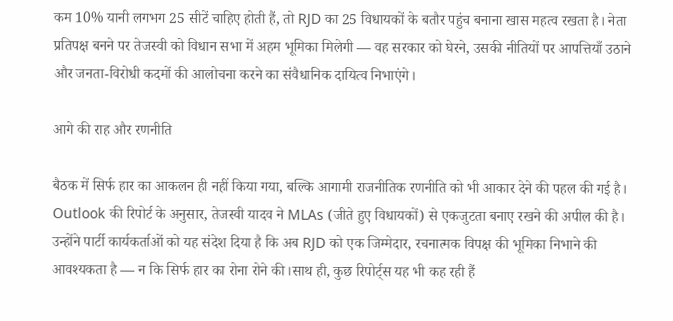कम 10% यानी लगभग 25 सीटें चाहिए होती हैं, तो RJD का 25 विधायकों के बतौर पहुंच बनाना खास महत्व रखता है। नेता प्रतिपक्ष बनने पर तेजस्वी को विधान सभा में अहम भूमिका मिलेगी — वह सरकार को घेरने, उसकी नीतियों पर आपत्तियाँ उठाने और जनता-विरोधी कदमों की आलोचना करने का संवैधानिक दायित्व निभाएंगे।

आगे की राह और रणनीति

बैठक में सिर्फ हार का आकलन ही नहीं किया गया, बल्कि आगामी राजनीतिक रणनीति को भी आकार देने की पहल की गई है। Outlook की रिपोर्ट के अनुसार, तेजस्वी यादव ने MLAs (जीते हुए विधायकों) से एकजुटता बनाए रखने की अपील की है। उन्होंने पार्टी कार्यकर्ताओं को यह संदेश दिया है कि अब RJD को एक जिम्मेदार, रचनात्मक विपक्ष की भूमिका निभाने की आवश्यकता है — न कि सिर्फ हार का रोना रोने की।साथ ही, कुछ रिपोर्ट्स यह भी कह रही हैं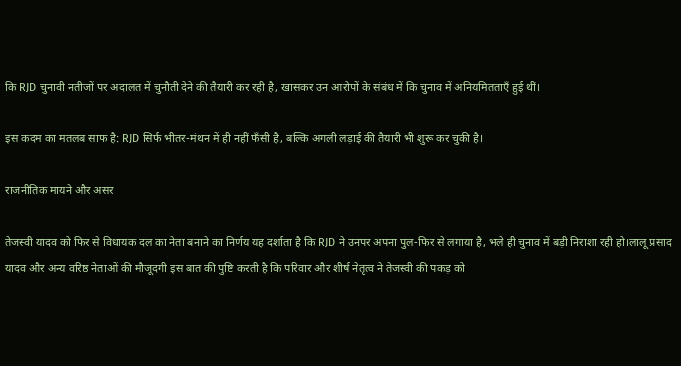कि RJD चुनावी नतीजों पर अदालत में चुनौती देने की तैयारी कर रही है, खासकर उन आरोपों के संबंध में कि चुनाव में अनियमितताएँ हुई थीं।

इस कदम का मतलब साफ है: RJD सिर्फ भीतर-मंथन में ही नहीं फँसी है, बल्कि अगली लड़ाई की तैयारी भी शुरू कर चुकी है।

राजनीतिक मायने और असर

तेजस्वी यादव को फिर से विधायक दल का नेता बनाने का निर्णय यह दर्शाता है कि RJD ने उनपर अपना पुल-फिर से लगाया है, भले ही चुनाव में बड़ी निराशा रही हो।लालू प्रसाद यादव और अन्य वरिष्ठ नेताओं की मौजूदगी इस बात की पुष्टि करती है कि परिवार और शीर्ष नेतृत्व ने तेजस्वी की पकड़ को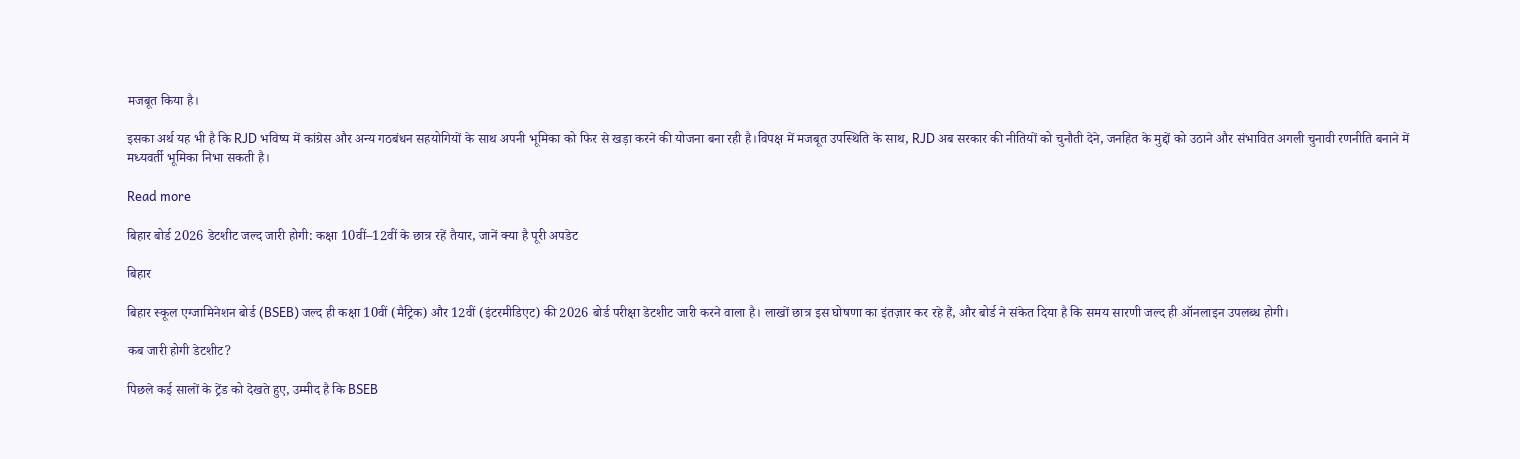मजबूत किया है।

इसका अर्थ यह भी है कि RJD भविष्य में कांग्रेस और अन्य गठबंधन सहयोगियों के साथ अपनी भूमिका को फिर से खड़ा करने की योजना बना रही है।विपक्ष में मजबूत उपस्थिति के साथ, RJD अब सरकार की नीतियों को चुनौती देने, जनहित के मुद्दों को उठाने और संभावित अगली चुनावी रणनीति बनाने में मध्यवर्ती भूमिका निभा सकती है।

Read more

बिहार बोर्ड 2026 डेटशीट जल्द जारी होगी: कक्षा 10वीं–12वीं के छात्र रहें तैयार, जानें क्या है पूरी अपडेट

बिहार

बिहार स्कूल एग्जामिनेशन बोर्ड (BSEB) जल्द ही कक्षा 10वीं (मैट्रिक) और 12वीं (इंटरमीडिएट) की 2026 बोर्ड परीक्षा डेटशीट जारी करने वाला है। लाखों छात्र इस घोषणा का इंतज़ार कर रहे हैं, और बोर्ड ने संकेत दिया है कि समय सारणी जल्द ही ऑनलाइन उपलब्ध होगी।

कब जारी होगी डेटशीट?

पिछले कई सालों के ट्रेंड को देखते हुए, उम्मीद है कि BSEB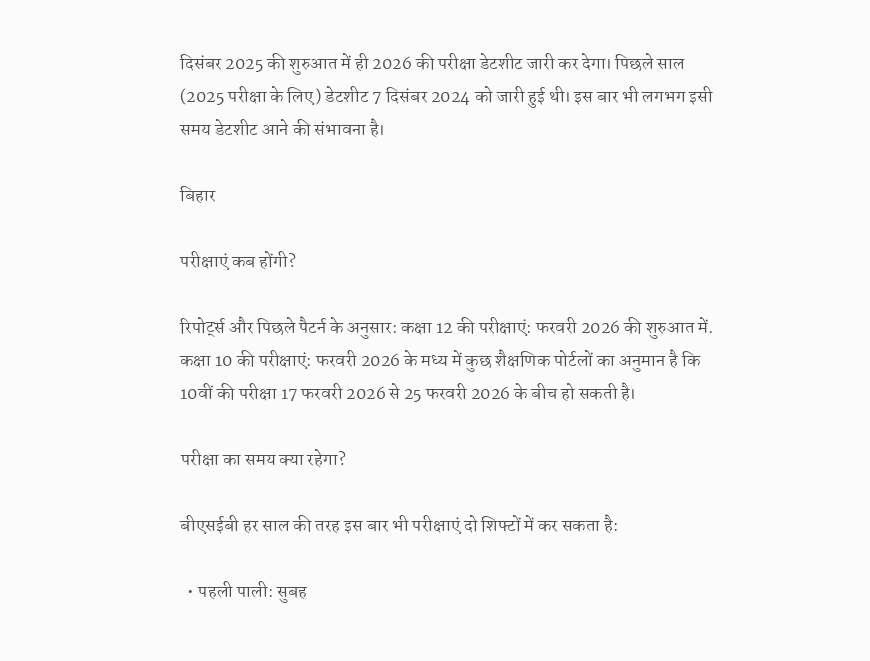दिसंबर 2025 की शुरुआत में ही 2026 की परीक्षा डेटशीट जारी कर देगा। पिछले साल (2025 परीक्षा के लिए) डेटशीट 7 दिसंबर 2024 को जारी हुई थी। इस बार भी लगभग इसी समय डेटशीट आने की संभावना है।

बिहार

परीक्षाएं कब होंगी?

रिपोर्ट्स और पिछले पैटर्न के अनुसार: कक्षा 12 की परीक्षाएं: फरवरी 2026 की शुरुआत में. कक्षा 10 की परीक्षाएं: फरवरी 2026 के मध्य में कुछ शैक्षणिक पोर्टलों का अनुमान है कि 10वीं की परीक्षा 17 फरवरी 2026 से 25 फरवरी 2026 के बीच हो सकती है।

परीक्षा का समय क्या रहेगा?

बीएसईबी हर साल की तरह इस बार भी परीक्षाएं दो शिफ्टों में कर सकता है:

  • पहली पाली: सुबह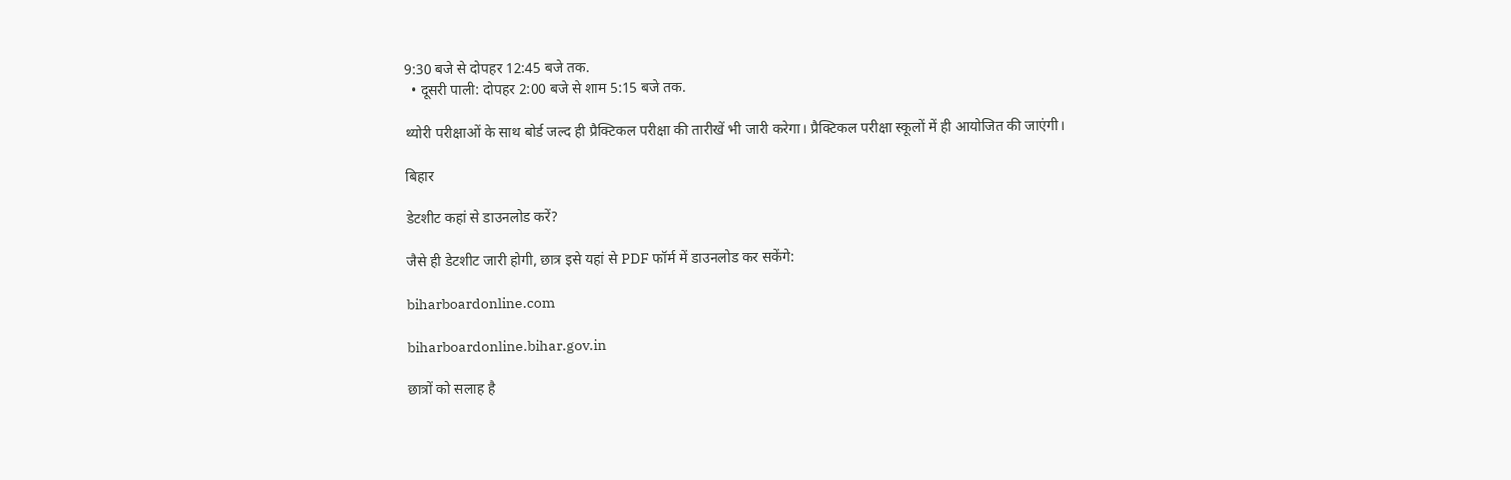9:30 बजे से दोपहर 12:45 बजे तक.
  • दूसरी पाली: दोपहर 2:00 बजे से शाम 5:15 बजे तक.

थ्योरी परीक्षाओं के साथ बोर्ड जल्द ही प्रैक्टिकल परीक्षा की तारीखें भी जारी करेगा। प्रैक्टिकल परीक्षा स्कूलों में ही आयोजित की जाएंगी।

बिहार

डेटशीट कहां से डाउनलोड करें?

जैसे ही डेटशीट जारी होगी, छात्र इसे यहां से PDF फॉर्म में डाउनलोड कर सकेंगे:

biharboardonline.com

biharboardonline.bihar.gov.in

छात्रों को सलाह है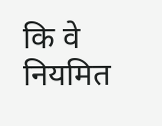कि वे नियमित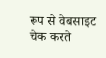रूप से वेबसाइट चेक करते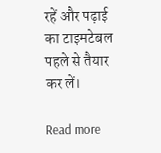रहें और पढ़ाई का टाइमटेबल पहले से तैयार कर लें।

Read more